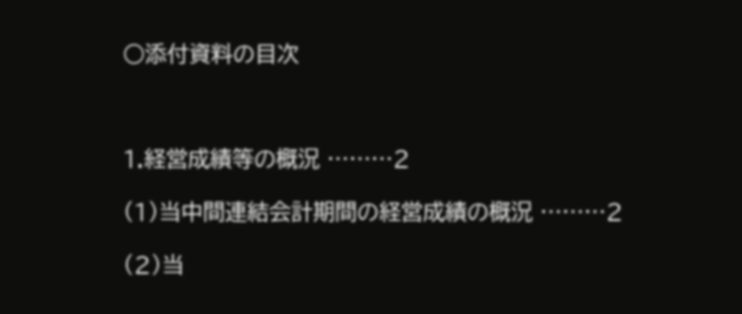○添付資料の目次



1.経営成績等の概況 ………2

(1)当中間連結会計期間の経営成績の概況 ………2

(2)当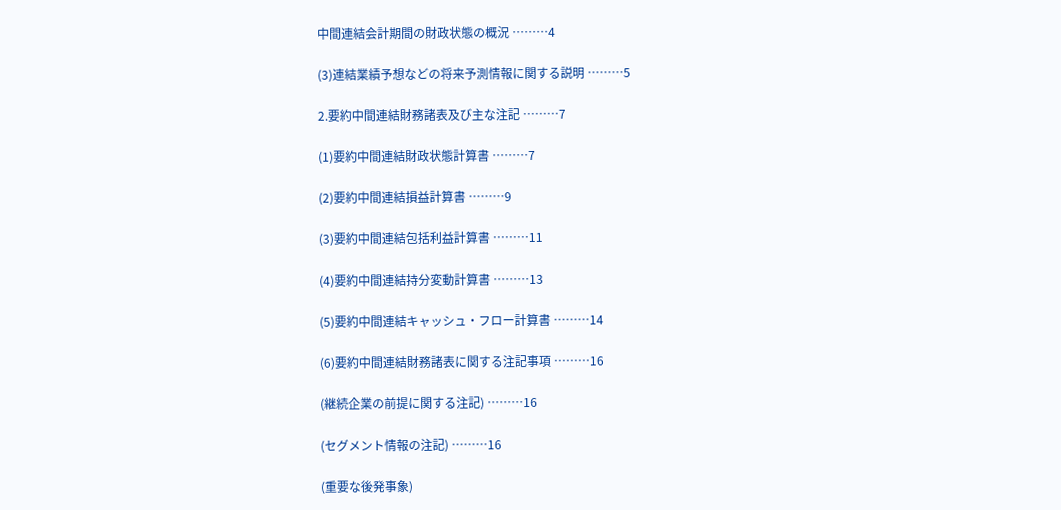中間連結会計期間の財政状態の概況 ………4

(3)連結業績予想などの将来予測情報に関する説明 ………5

2.要約中間連結財務諸表及び主な注記 ………7

(1)要約中間連結財政状態計算書 ………7

(2)要約中間連結損益計算書 ………9

(3)要約中間連結包括利益計算書 ………11

(4)要約中間連結持分変動計算書 ………13

(5)要約中間連結キャッシュ・フロー計算書 ………14

(6)要約中間連結財務諸表に関する注記事項 ………16

(継続企業の前提に関する注記) ………16

(セグメント情報の注記) ………16

(重要な後発事象)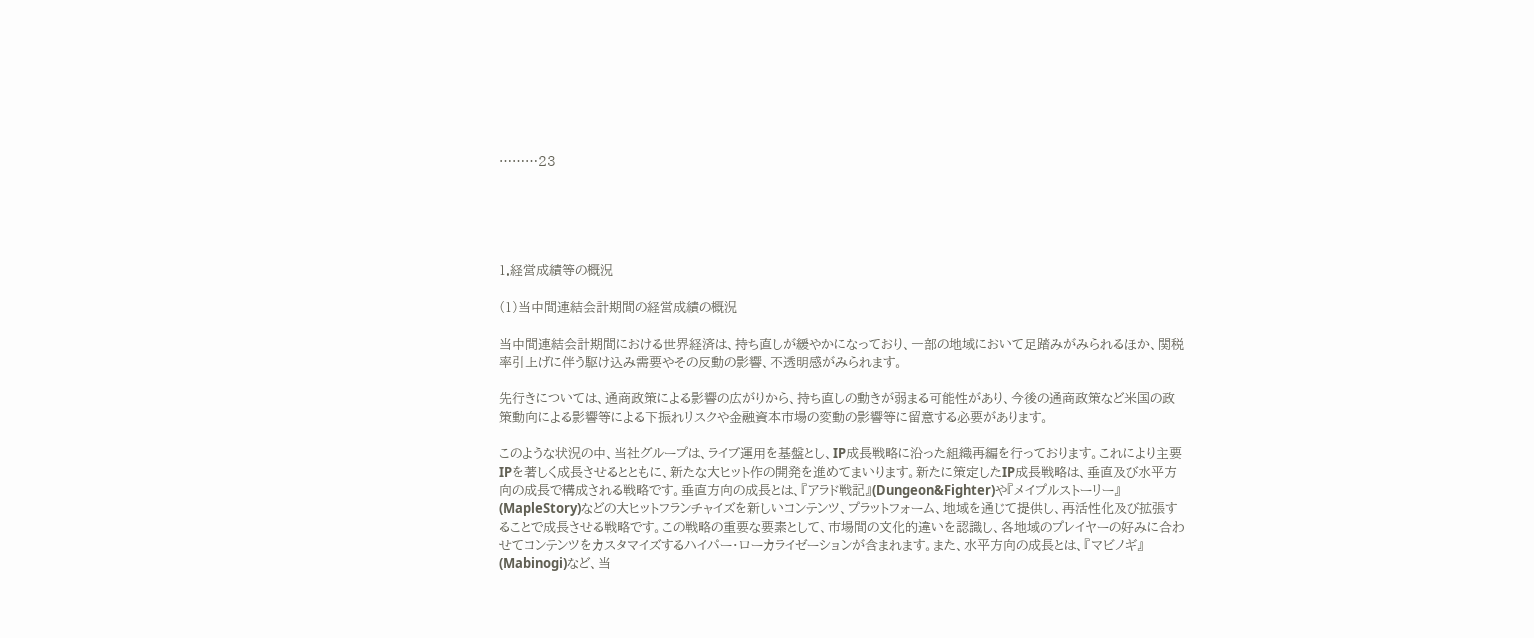………23





1.経営成績等の概況

(1)当中間連結会計期間の経営成績の概況

当中間連結会計期間における世界経済は、持ち直しが緩やかになっており、一部の地域において足踏みがみられるほか、関税率引上げに伴う駆け込み需要やその反動の影響、不透明感がみられます。

先行きについては、通商政策による影響の広がりから、持ち直しの動きが弱まる可能性があり、今後の通商政策など米国の政策動向による影響等による下振れリスクや金融資本市場の変動の影響等に留意する必要があります。

このような状況の中、当社グループは、ライブ運用を基盤とし、IP成長戦略に沿った組織再編を行っております。これにより主要IPを著しく成長させるとともに、新たな大ヒット作の開発を進めてまいります。新たに策定したIP成長戦略は、垂直及び水平方向の成長で構成される戦略です。垂直方向の成長とは、『アラド戦記』(Dungeon&Fighter)や『メイプルストーリー』 (MapleStory)などの大ヒットフランチャイズを新しいコンテンツ、プラットフォーム、地域を通じて提供し、再活性化及び拡張することで成長させる戦略です。この戦略の重要な要素として、市場間の文化的違いを認識し、各地域のプレイヤーの好みに合わせてコンテンツをカスタマイズするハイパー・ローカライゼーションが含まれます。また、水平方向の成長とは、『マビノギ』(Mabinogi)など、当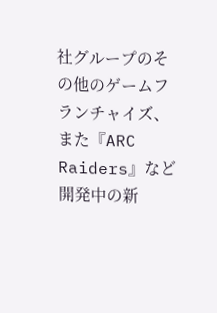社グループのその他のゲームフランチャイズ、また『ARC Raiders』など開発中の新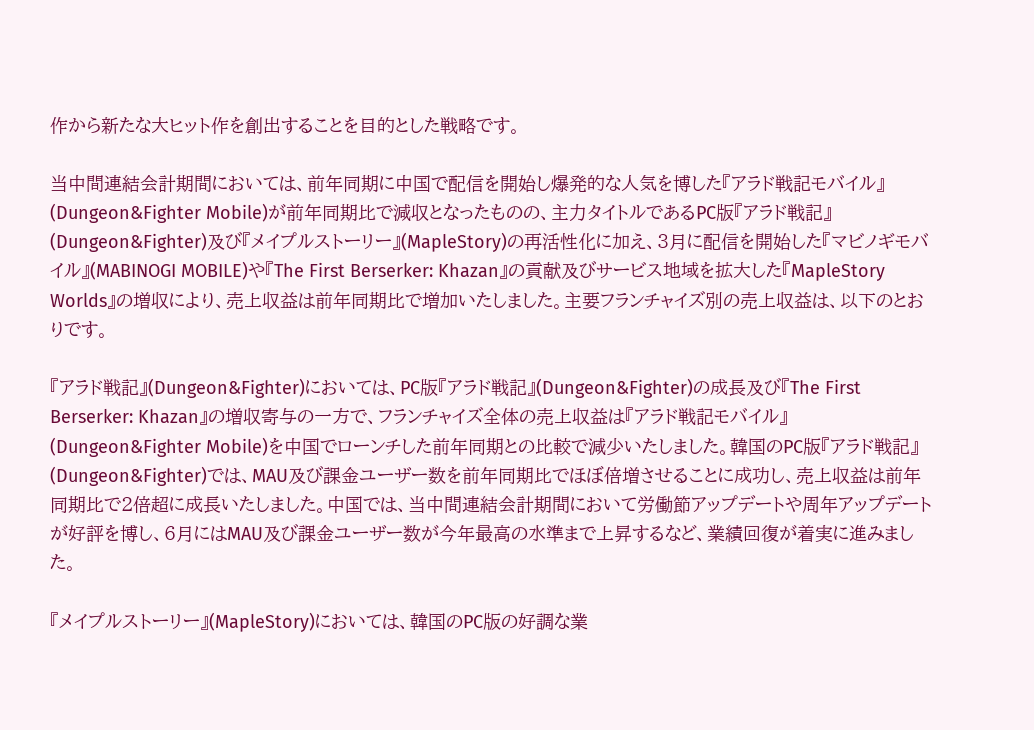作から新たな大ヒット作を創出することを目的とした戦略です。

当中間連結会計期間においては、前年同期に中国で配信を開始し爆発的な人気を博した『アラド戦記モバイル』(Dungeon&Fighter Mobile)が前年同期比で減収となったものの、主力タイトルであるPC版『アラド戦記』(Dungeon&Fighter)及び『メイプルストーリー』(MapleStory)の再活性化に加え、3月に配信を開始した『マビノギモバイル』(MABINOGI MOBILE)や『The First Berserker: Khazan』の貢献及びサービス地域を拡大した『MapleStory Worlds』の増収により、売上収益は前年同期比で増加いたしました。主要フランチャイズ別の売上収益は、以下のとおりです。

『アラド戦記』(Dungeon&Fighter)においては、PC版『アラド戦記』(Dungeon&Fighter)の成長及び『The First Berserker: Khazan』の増収寄与の一方で、フランチャイズ全体の売上収益は『アラド戦記モバイル』(Dungeon&Fighter Mobile)を中国でローンチした前年同期との比較で減少いたしました。韓国のPC版『アラド戦記』(Dungeon&Fighter)では、MAU及び課金ユーザー数を前年同期比でほぼ倍増させることに成功し、売上収益は前年同期比で2倍超に成長いたしました。中国では、当中間連結会計期間において労働節アップデートや周年アップデートが好評を博し、6月にはMAU及び課金ユーザー数が今年最高の水準まで上昇するなど、業績回復が着実に進みました。

『メイプルストーリー』(MapleStory)においては、韓国のPC版の好調な業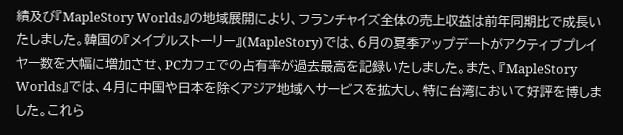績及び『MapleStory Worlds』の地域展開により、フランチャイズ全体の売上収益は前年同期比で成長いたしました。韓国の『メイプルストーリー』(MapleStory)では、6月の夏季アップデートがアクティブプレイヤー数を大幅に増加させ、PCカフェでの占有率が過去最高を記録いたしました。また、『MapleStory Worlds』では、4月に中国や日本を除くアジア地域へサービスを拡大し、特に台湾において好評を博しました。これら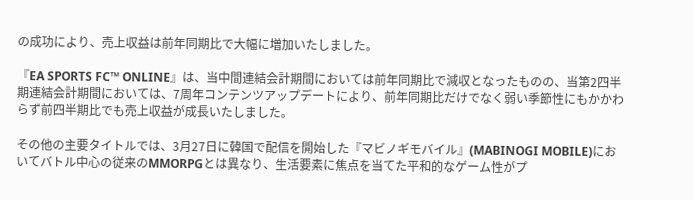の成功により、売上収益は前年同期比で大幅に増加いたしました。

『EA SPORTS FC™ ONLINE』は、当中間連結会計期間においては前年同期比で減収となったものの、当第2四半期連結会計期間においては、7周年コンテンツアップデートにより、前年同期比だけでなく弱い季節性にもかかわらず前四半期比でも売上収益が成長いたしました。

その他の主要タイトルでは、3月27日に韓国で配信を開始した『マビノギモバイル』(MABINOGI MOBILE)においてバトル中心の従来のMMORPGとは異なり、生活要素に焦点を当てた平和的なゲーム性がプ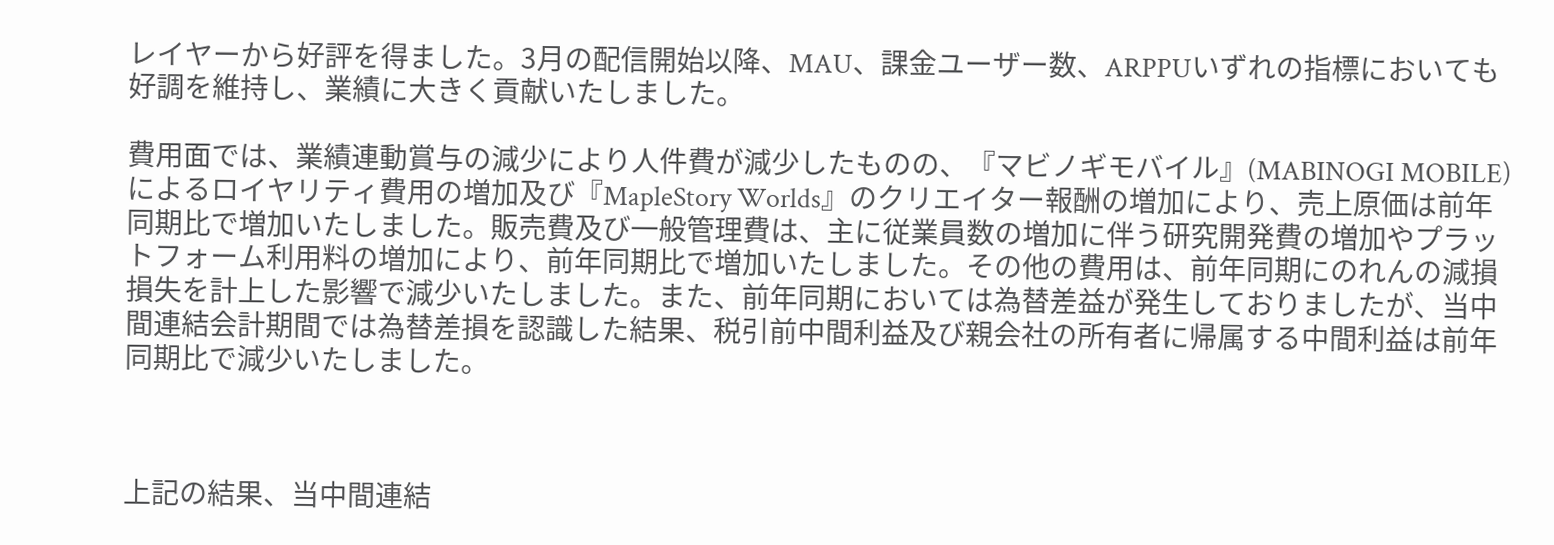レイヤーから好評を得ました。3月の配信開始以降、MAU、課金ユーザー数、ARPPUいずれの指標においても好調を維持し、業績に大きく貢献いたしました。

費用面では、業績連動賞与の減少により人件費が減少したものの、『マビノギモバイル』(MABINOGI MOBILE)によるロイヤリティ費用の増加及び『MapleStory Worlds』のクリエイター報酬の増加により、売上原価は前年同期比で増加いたしました。販売費及び一般管理費は、主に従業員数の増加に伴う研究開発費の増加やプラットフォーム利用料の増加により、前年同期比で増加いたしました。その他の費用は、前年同期にのれんの減損損失を計上した影響で減少いたしました。また、前年同期においては為替差益が発生しておりましたが、当中間連結会計期間では為替差損を認識した結果、税引前中間利益及び親会社の所有者に帰属する中間利益は前年同期比で減少いたしました。



上記の結果、当中間連結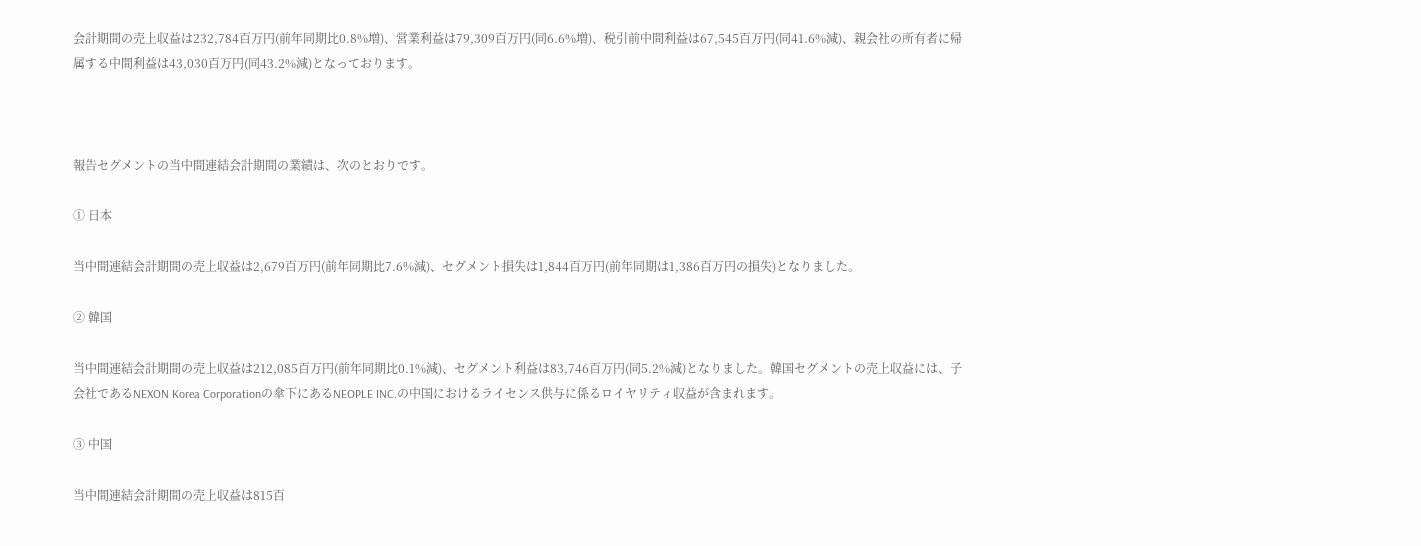会計期間の売上収益は232,784百万円(前年同期比0.8%増)、営業利益は79,309百万円(同6.6%増)、税引前中間利益は67,545百万円(同41.6%減)、親会社の所有者に帰属する中間利益は43,030百万円(同43.2%減)となっております。



報告セグメントの当中間連結会計期間の業績は、次のとおりです。

① 日本

当中間連結会計期間の売上収益は2,679百万円(前年同期比7.6%減)、セグメント損失は1,844百万円(前年同期は1,386百万円の損失)となりました。

② 韓国

当中間連結会計期間の売上収益は212,085百万円(前年同期比0.1%減)、セグメント利益は83,746百万円(同5.2%減)となりました。韓国セグメントの売上収益には、子会社であるNEXON Korea Corporationの傘下にあるNEOPLE INC.の中国におけるライセンス供与に係るロイヤリティ収益が含まれます。

③ 中国

当中間連結会計期間の売上収益は815百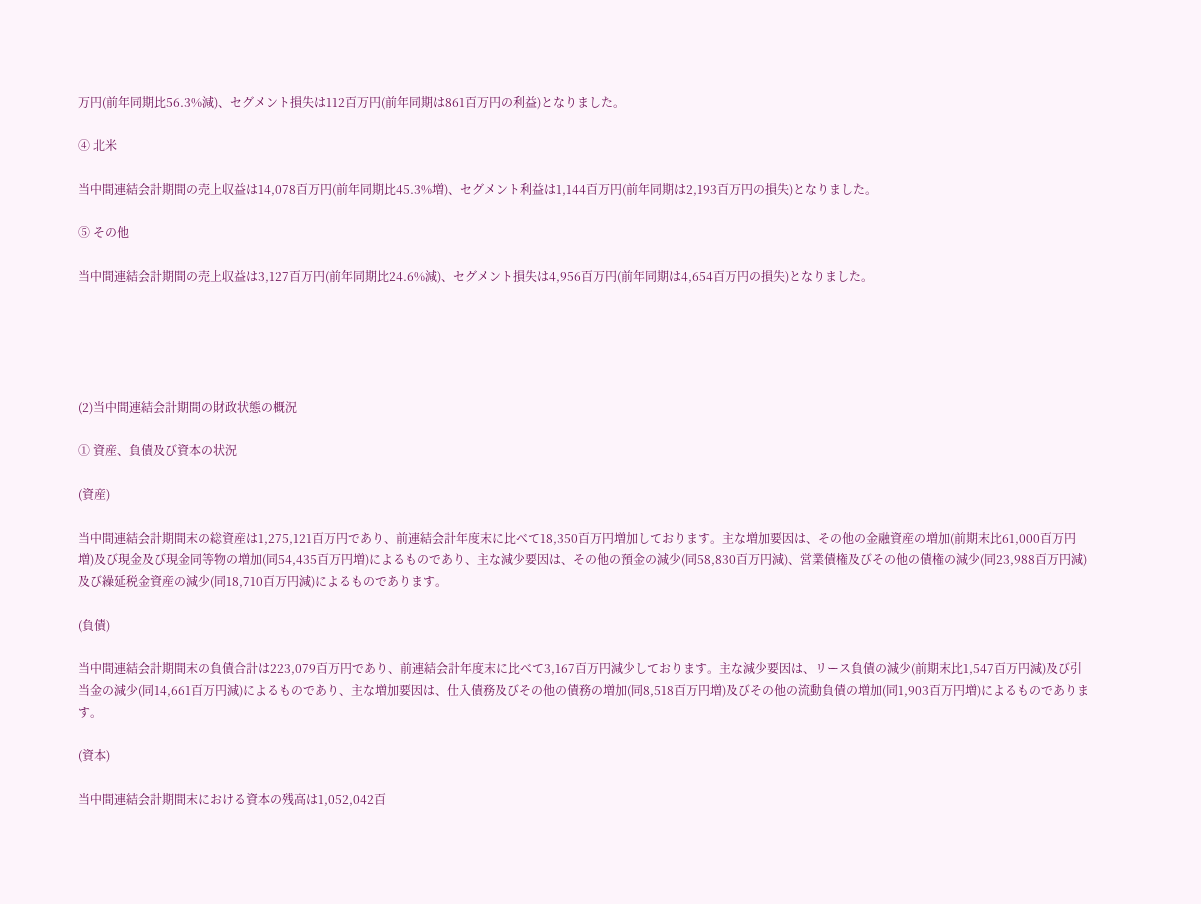万円(前年同期比56.3%減)、セグメント損失は112百万円(前年同期は861百万円の利益)となりました。

④ 北米

当中間連結会計期間の売上収益は14,078百万円(前年同期比45.3%増)、セグメント利益は1,144百万円(前年同期は2,193百万円の損失)となりました。

⑤ その他

当中間連結会計期間の売上収益は3,127百万円(前年同期比24.6%減)、セグメント損失は4,956百万円(前年同期は4,654百万円の損失)となりました。





(2)当中間連結会計期間の財政状態の概況

① 資産、負債及び資本の状況

(資産)

当中間連結会計期間末の総資産は1,275,121百万円であり、前連結会計年度末に比べて18,350百万円増加しております。主な増加要因は、その他の金融資産の増加(前期末比61,000百万円増)及び現金及び現金同等物の増加(同54,435百万円増)によるものであり、主な減少要因は、その他の預金の減少(同58,830百万円減)、営業債権及びその他の債権の減少(同23,988百万円減)及び繰延税金資産の減少(同18,710百万円減)によるものであります。

(負債)

当中間連結会計期間末の負債合計は223,079百万円であり、前連結会計年度末に比べて3,167百万円減少しております。主な減少要因は、リース負債の減少(前期末比1,547百万円減)及び引当金の減少(同14,661百万円減)によるものであり、主な増加要因は、仕入債務及びその他の債務の増加(同8,518百万円増)及びその他の流動負債の増加(同1,903百万円増)によるものであります。

(資本)

当中間連結会計期間末における資本の残高は1,052,042百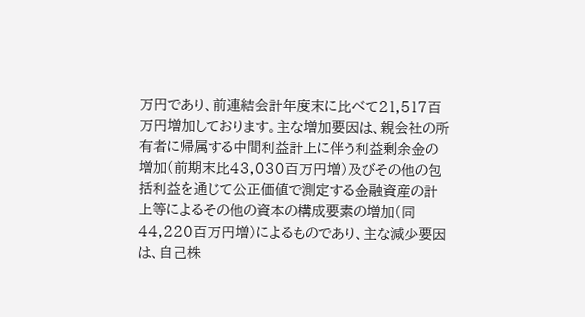万円であり、前連結会計年度末に比べて21,517百万円増加しております。主な増加要因は、親会社の所有者に帰属する中間利益計上に伴う利益剰余金の増加(前期末比43,030百万円増)及びその他の包括利益を通じて公正価値で測定する金融資産の計上等によるその他の資本の構成要素の増加(同44,220百万円増)によるものであり、主な減少要因は、自己株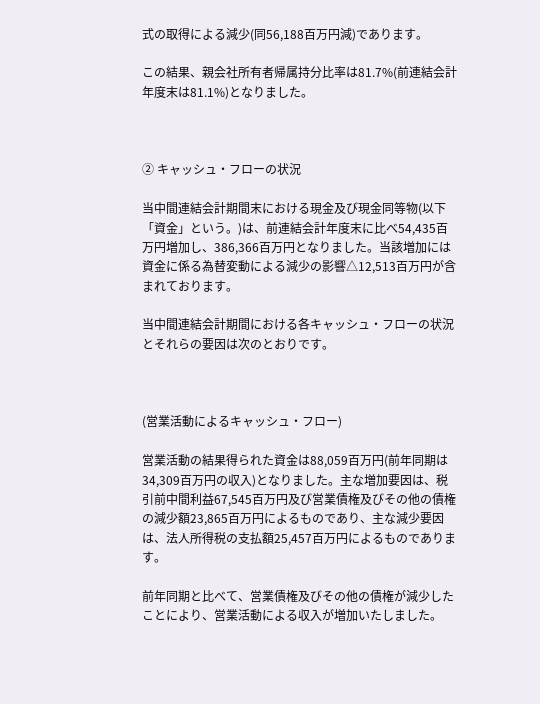式の取得による減少(同56,188百万円減)であります。

この結果、親会社所有者帰属持分比率は81.7%(前連結会計年度末は81.1%)となりました。



② キャッシュ・フローの状況

当中間連結会計期間末における現金及び現金同等物(以下「資金」という。)は、前連結会計年度末に比べ54,435百万円増加し、386,366百万円となりました。当該増加には資金に係る為替変動による減少の影響△12,513百万円が含まれております。

当中間連結会計期間における各キャッシュ・フローの状況とそれらの要因は次のとおりです。



(営業活動によるキャッシュ・フロー)

営業活動の結果得られた資金は88,059百万円(前年同期は34,309百万円の収入)となりました。主な増加要因は、税引前中間利益67,545百万円及び営業債権及びその他の債権の減少額23,865百万円によるものであり、主な減少要因は、法人所得税の支払額25,457百万円によるものであります。

前年同期と比べて、営業債権及びその他の債権が減少したことにより、営業活動による収入が増加いたしました。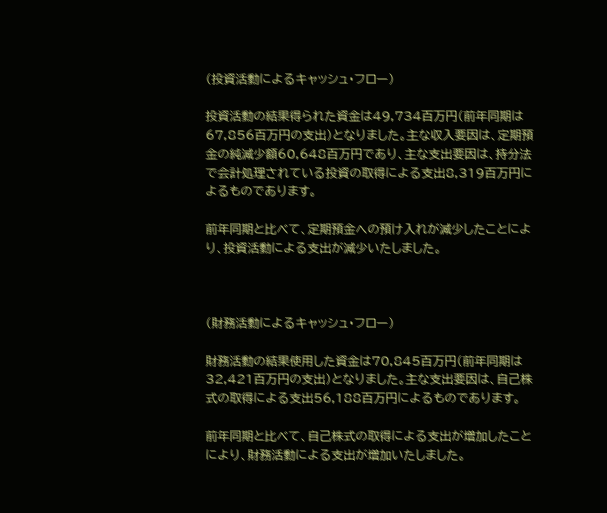(投資活動によるキャッシュ・フロー)

投資活動の結果得られた資金は49,734百万円(前年同期は67,856百万円の支出)となりました。主な収入要因は、定期預金の純減少額60,648百万円であり、主な支出要因は、持分法で会計処理されている投資の取得による支出8,319百万円によるものであります。

前年同期と比べて、定期預金への預け入れが減少したことにより、投資活動による支出が減少いたしました。



(財務活動によるキャッシュ・フロー)

財務活動の結果使用した資金は70,845百万円(前年同期は32,421百万円の支出)となりました。主な支出要因は、自己株式の取得による支出56,188百万円によるものであります。

前年同期と比べて、自己株式の取得による支出が増加したことにより、財務活動による支出が増加いたしました。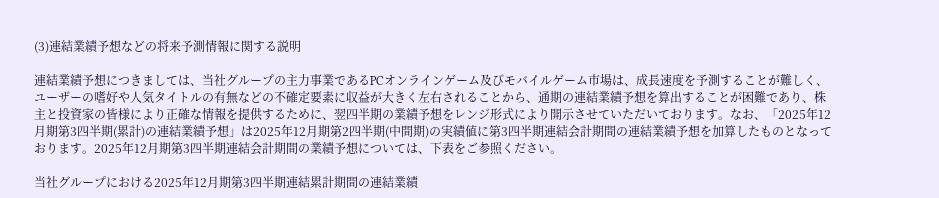(3)連結業績予想などの将来予測情報に関する説明

連結業績予想につきましては、当社グループの主力事業であるPCオンラインゲーム及びモバイルゲーム市場は、成長速度を予測することが難しく、ユーザーの嗜好や人気タイトルの有無などの不確定要素に収益が大きく左右されることから、通期の連結業績予想を算出することが困難であり、株主と投資家の皆様により正確な情報を提供するために、翌四半期の業績予想をレンジ形式により開示させていただいております。なお、「2025年12月期第3四半期(累計)の連結業績予想」は2025年12月期第2四半期(中間期)の実績値に第3四半期連結会計期間の連結業績予想を加算したものとなっております。2025年12月期第3四半期連結会計期間の業績予想については、下表をご参照ください。

当社グループにおける2025年12月期第3四半期連結累計期間の連結業績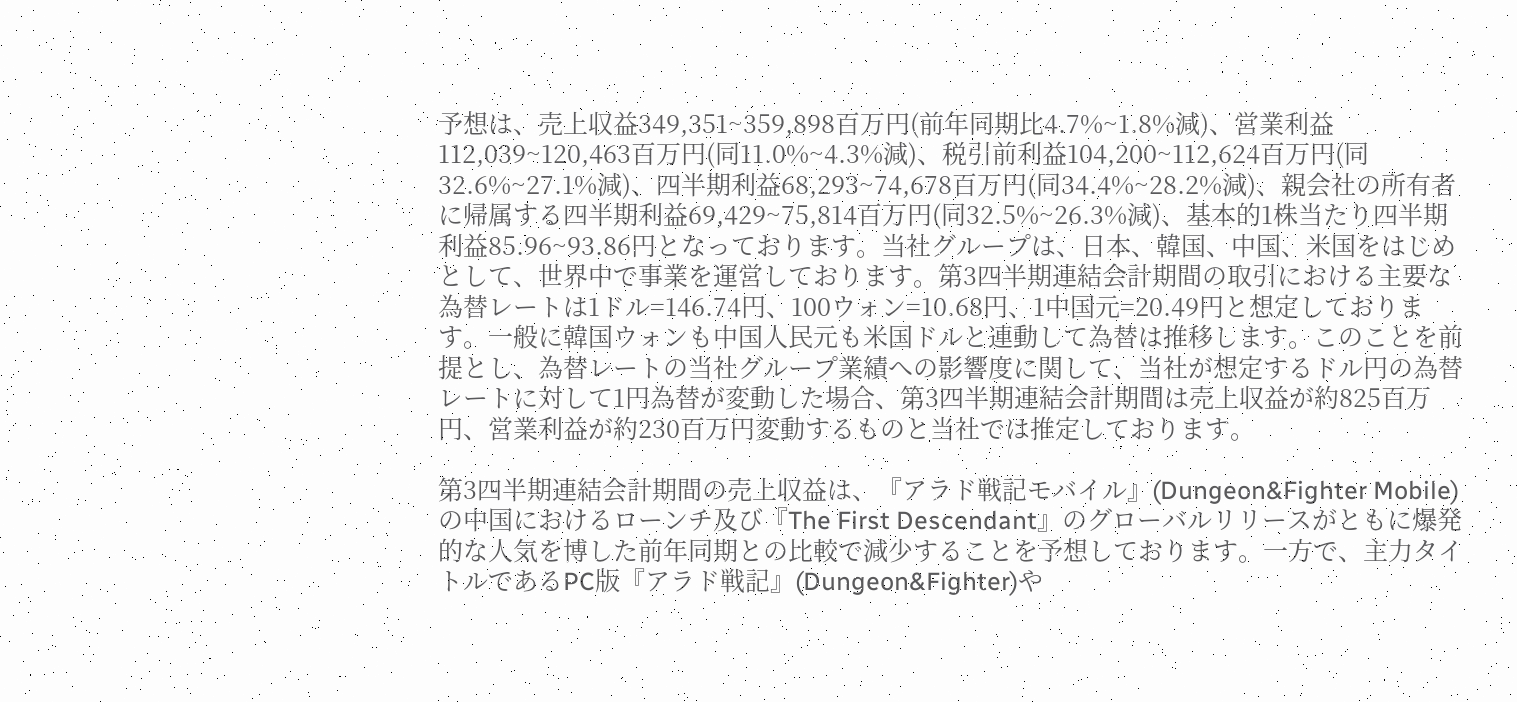予想は、売上収益349,351~359,898百万円(前年同期比4.7%~1.8%減)、営業利益112,039~120,463百万円(同11.0%~4.3%減)、税引前利益104,200~112,624百万円(同32.6%~27.1%減)、四半期利益68,293~74,678百万円(同34.4%~28.2%減)、親会社の所有者に帰属する四半期利益69,429~75,814百万円(同32.5%~26.3%減)、基本的1株当たり四半期利益85.96~93.86円となっております。当社グループは、日本、韓国、中国、米国をはじめとして、世界中で事業を運営しております。第3四半期連結会計期間の取引における主要な為替レートは1ドル=146.74円、100ウォン=10.68円、1中国元=20.49円と想定しております。一般に韓国ウォンも中国人民元も米国ドルと連動して為替は推移します。このことを前提とし、為替レートの当社グループ業績への影響度に関して、当社が想定するドル円の為替レートに対して1円為替が変動した場合、第3四半期連結会計期間は売上収益が約825百万円、営業利益が約230百万円変動するものと当社では推定しております。

第3四半期連結会計期間の売上収益は、『アラド戦記モバイル』(Dungeon&Fighter Mobile)の中国におけるローンチ及び『The First Descendant』のグローバルリリースがともに爆発的な人気を博した前年同期との比較で減少することを予想しております。一方で、主力タイトルであるPC版『アラド戦記』(Dungeon&Fighter)や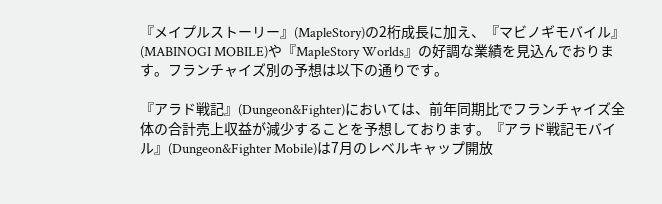『メイプルストーリー』(MapleStory)の2桁成長に加え、『マビノギモバイル』(MABINOGI MOBILE)や『MapleStory Worlds』の好調な業績を見込んでおります。フランチャイズ別の予想は以下の通りです。

『アラド戦記』(Dungeon&Fighter)においては、前年同期比でフランチャイズ全体の合計売上収益が減少することを予想しております。『アラド戦記モバイル』(Dungeon&Fighter Mobile)は7月のレベルキャップ開放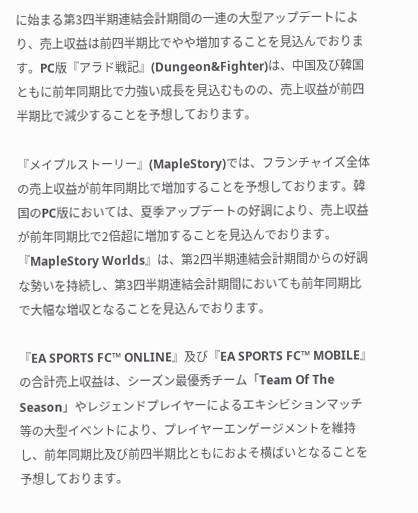に始まる第3四半期連結会計期間の一連の大型アップデートにより、売上収益は前四半期比でやや増加することを見込んでおります。PC版『アラド戦記』(Dungeon&Fighter)は、中国及び韓国ともに前年同期比で力強い成長を見込むものの、売上収益が前四半期比で減少することを予想しております。

『メイプルストーリー』(MapleStory)では、フランチャイズ全体の売上収益が前年同期比で増加することを予想しております。韓国のPC版においては、夏季アップデートの好調により、売上収益が前年同期比で2倍超に増加することを見込んでおります。『MapleStory Worlds』は、第2四半期連結会計期間からの好調な勢いを持続し、第3四半期連結会計期間においても前年同期比で大幅な増収となることを見込んでおります。

『EA SPORTS FC™ ONLINE』及び『EA SPORTS FC™ MOBILE』の合計売上収益は、シーズン最優秀チーム「Team Of The Season」やレジェンドプレイヤーによるエキシビションマッチ等の大型イベントにより、プレイヤーエンゲージメントを維持し、前年同期比及び前四半期比ともにおよそ横ばいとなることを予想しております。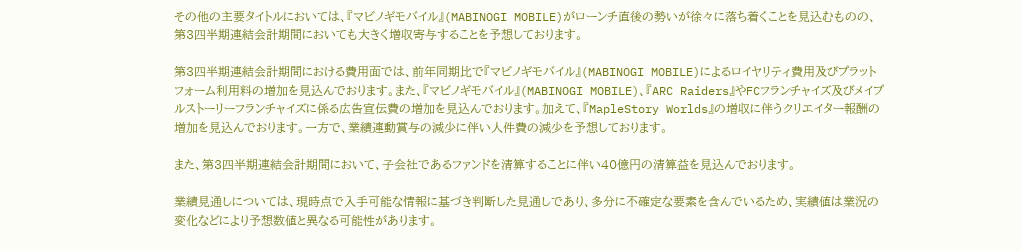その他の主要タイトルにおいては、『マビノギモバイル』(MABINOGI MOBILE)がローンチ直後の勢いが徐々に落ち着くことを見込むものの、第3四半期連結会計期間においても大きく増収寄与することを予想しております。

第3四半期連結会計期間における費用面では、前年同期比で『マビノギモバイル』(MABINOGI MOBILE)によるロイヤリティ費用及びプラットフォーム利用料の増加を見込んでおります。また、『マビノギモバイル』(MABINOGI MOBILE)、『ARC Raiders』やFCフランチャイズ及びメイプルストーリーフランチャイズに係る広告宣伝費の増加を見込んでおります。加えて、『MapleStory Worlds』の増収に伴うクリエイター報酬の増加を見込んでおります。一方で、業績連動賞与の減少に伴い人件費の減少を予想しております。

また、第3四半期連結会計期間において、子会社であるファンドを清算することに伴い40億円の清算益を見込んでおります。

業績見通しについては、現時点で入手可能な情報に基づき判断した見通しであり、多分に不確定な要素を含んでいるため、実績値は業況の変化などにより予想数値と異なる可能性があります。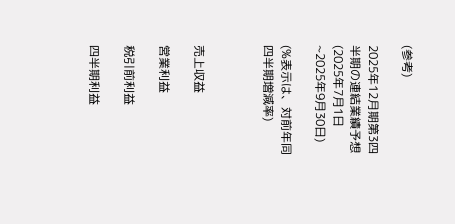(参考)

2025年12月期第3四半期の連結業績予想(2025年7月1日~2025年9月30日)

(%表示は、対前年同四半期増減率)



売上収益

営業利益

税引前利益

四半期利益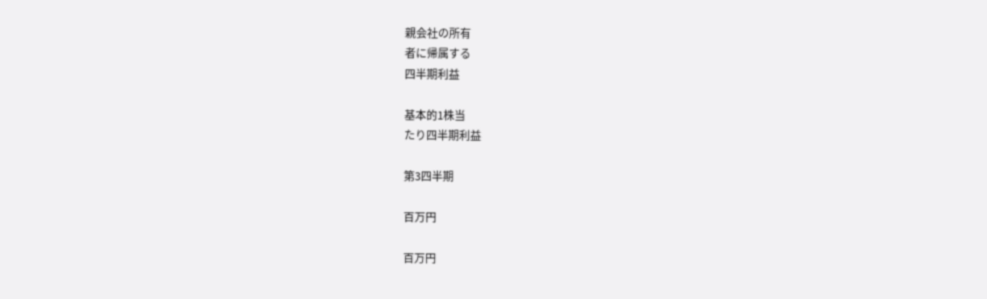親会社の所有
者に帰属する
四半期利益

基本的1株当
たり四半期利益

第3四半期

百万円

百万円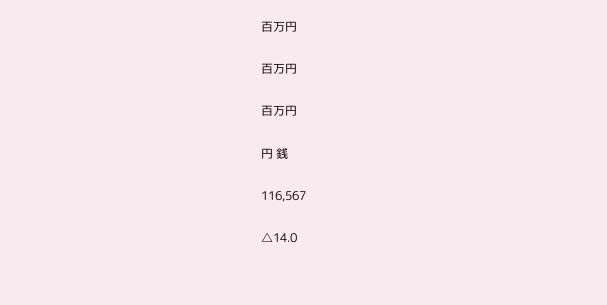百万円

百万円

百万円

円 銭

116,567

△14.0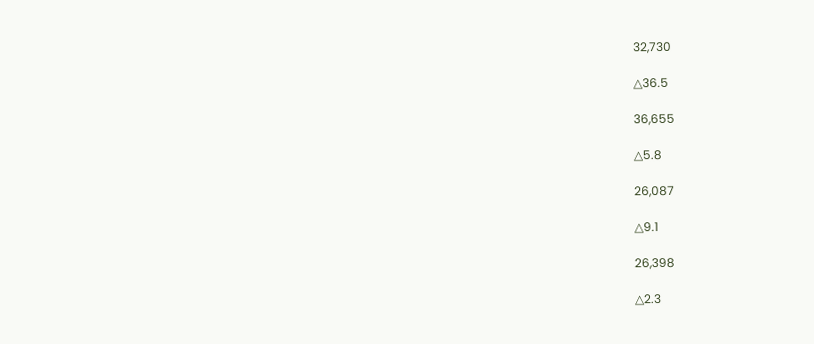32,730

△36.5

36,655

△5.8

26,087

△9.1

26,398

△2.3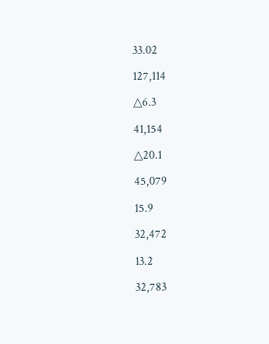33.02

127,114

△6.3

41,154

△20.1

45,079

15.9

32,472

13.2

32,783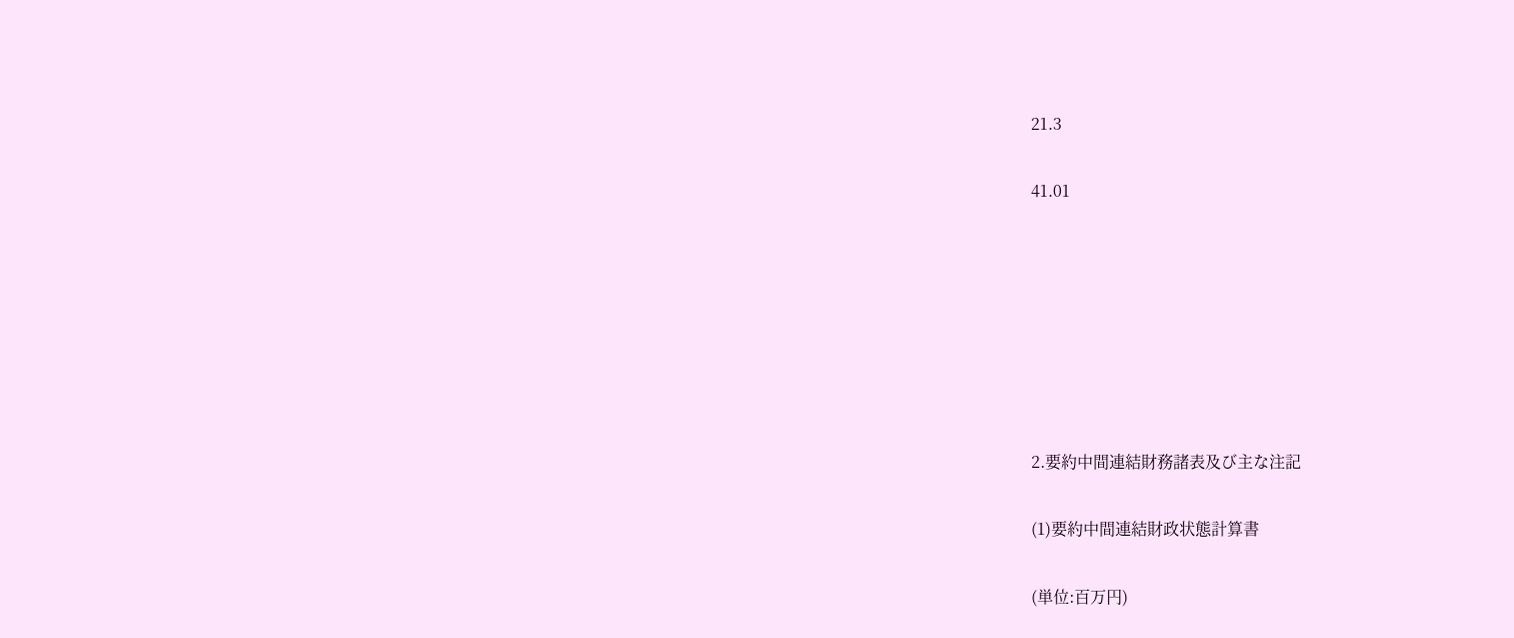21.3

41.01







2.要約中間連結財務諸表及び主な注記

(1)要約中間連結財政状態計算書

(単位:百万円)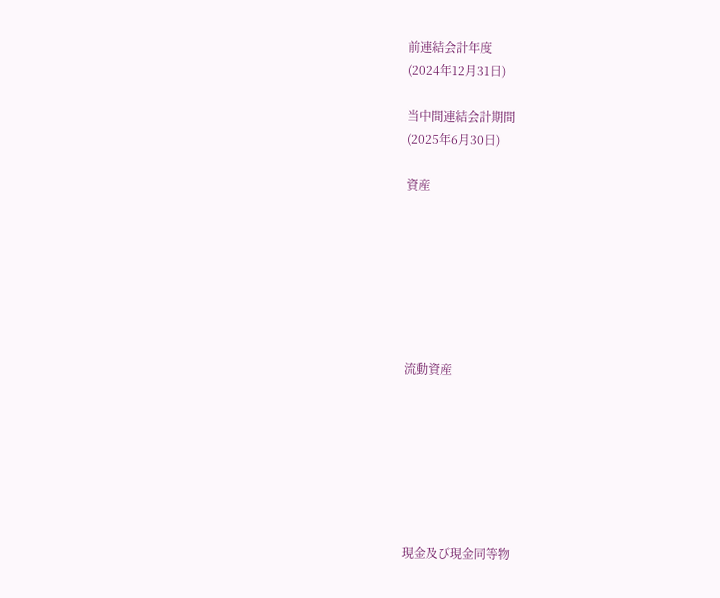前連結会計年度
(2024年12月31日)

当中間連結会計期間
(2025年6月30日)

資産







流動資産







現金及び現金同等物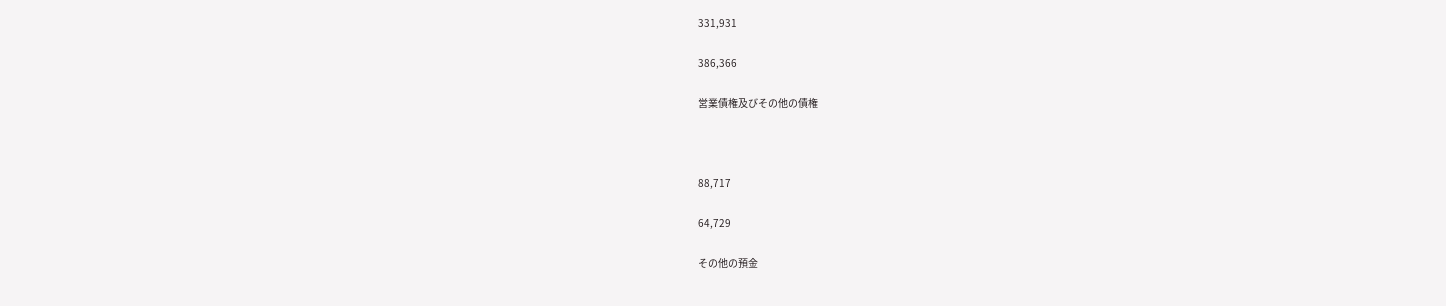331,931

386,366

営業債権及びその他の債権



88,717

64,729

その他の預金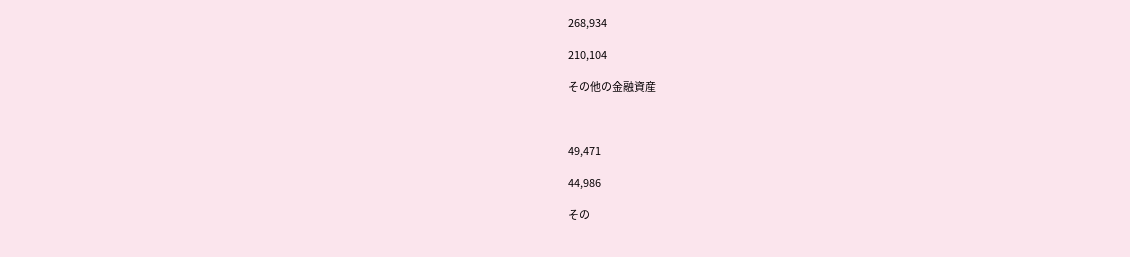268,934

210,104

その他の金融資産



49,471

44,986

その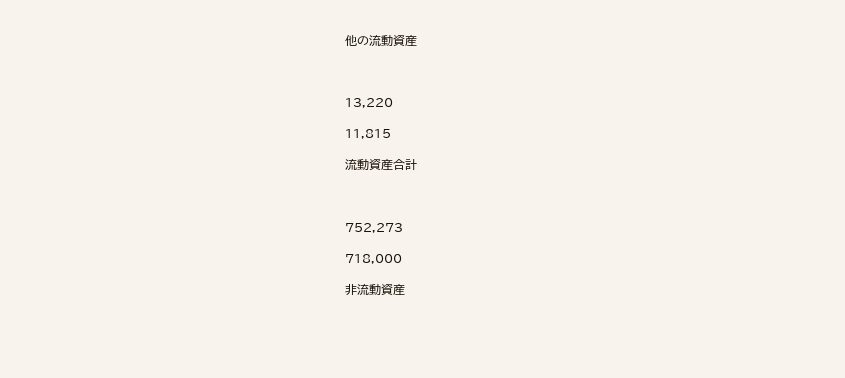他の流動資産



13,220

11,815

流動資産合計



752,273

718,000

非流動資産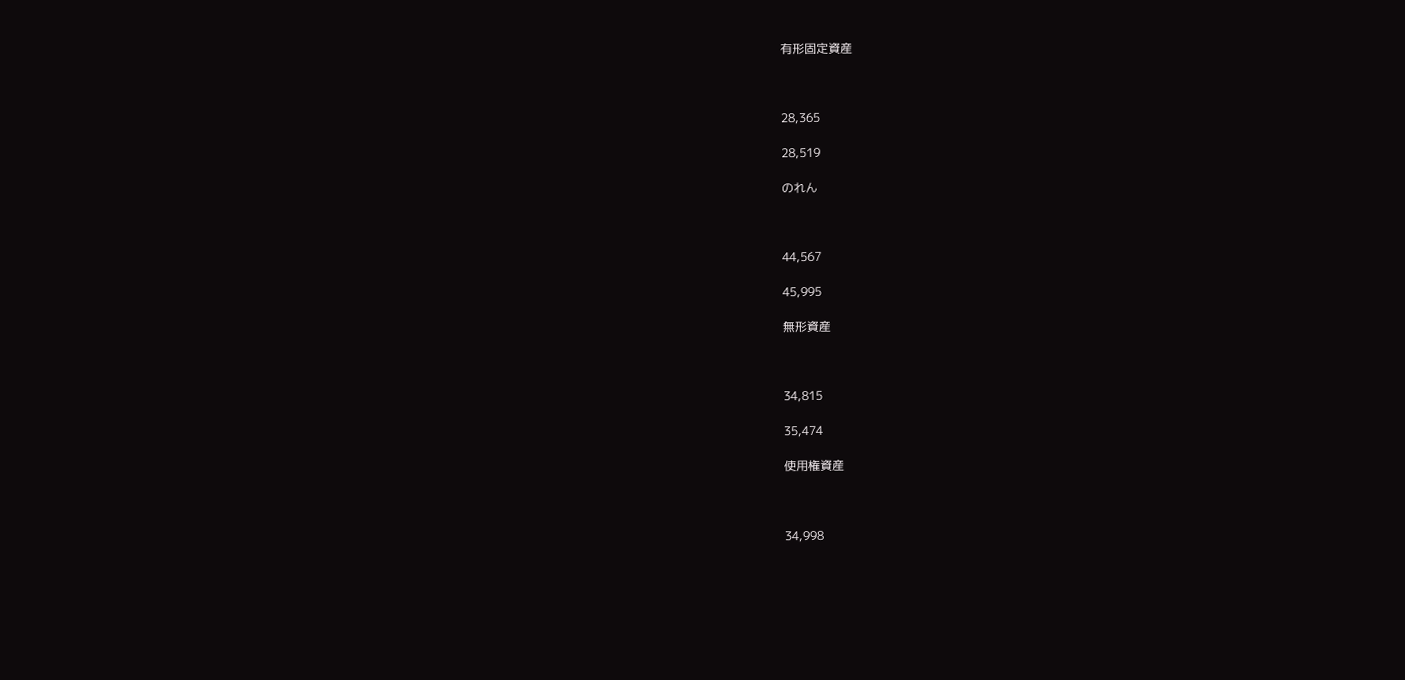有形固定資産



28,365

28,519

のれん



44,567

45,995

無形資産



34,815

35,474

使用権資産



34,998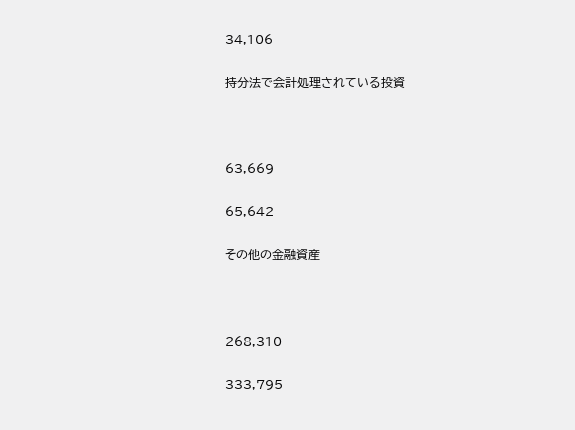34,106

持分法で会計処理されている投資



63,669

65,642

その他の金融資産



268,310

333,795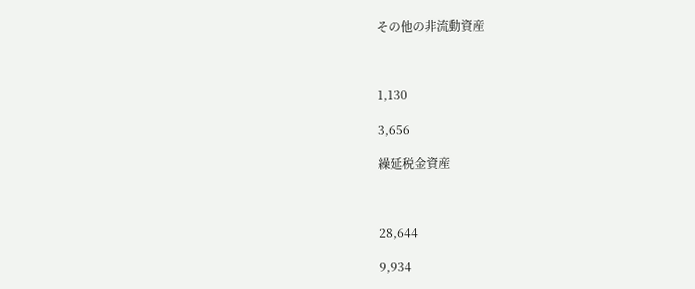その他の非流動資産



1,130

3,656

繰延税金資産



28,644

9,934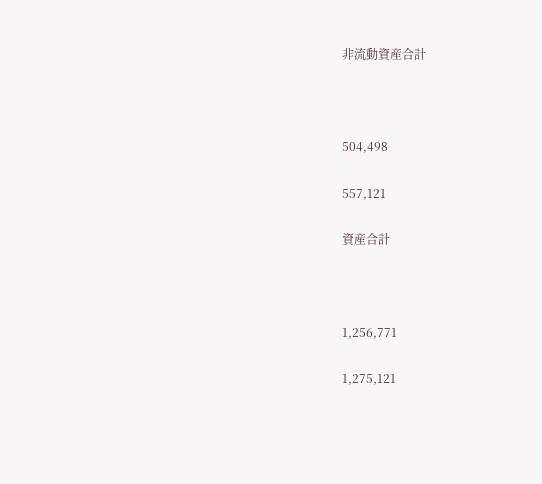非流動資産合計



504,498

557,121

資産合計



1,256,771

1,275,121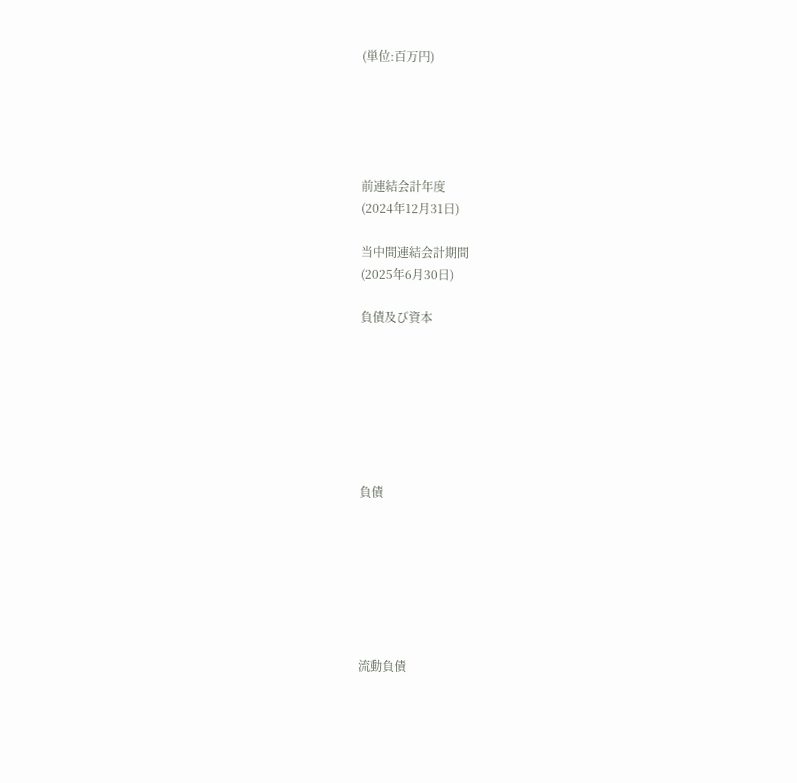(単位:百万円)





前連結会計年度
(2024年12月31日)

当中間連結会計期間
(2025年6月30日)

負債及び資本







負債







流動負債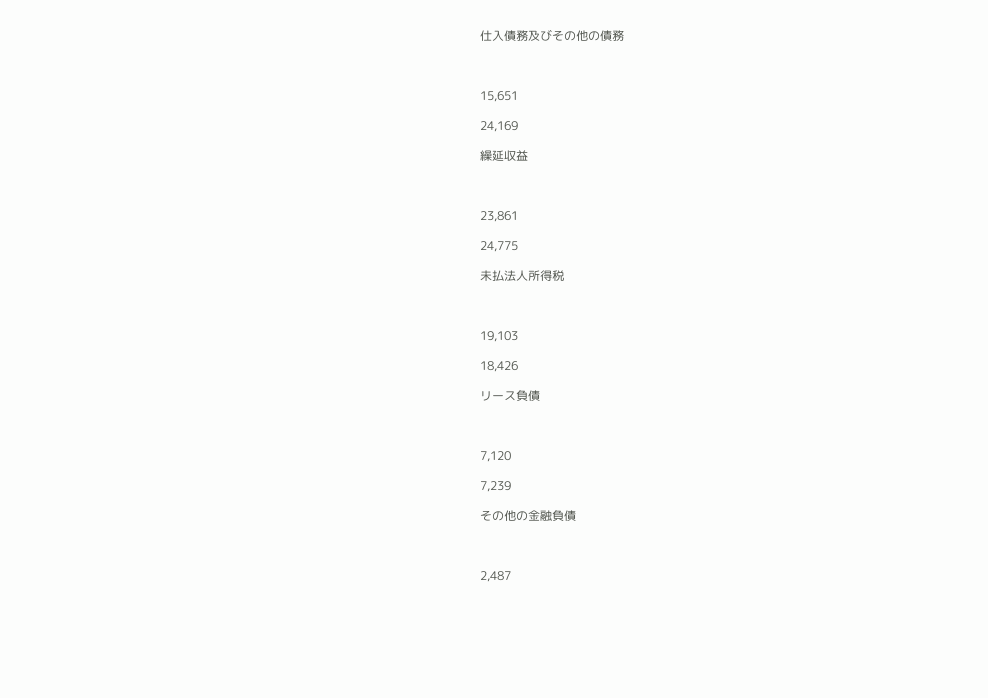仕入債務及びその他の債務



15,651

24,169

繰延収益



23,861

24,775

未払法人所得税



19,103

18,426

リース負債



7,120

7,239

その他の金融負債



2,487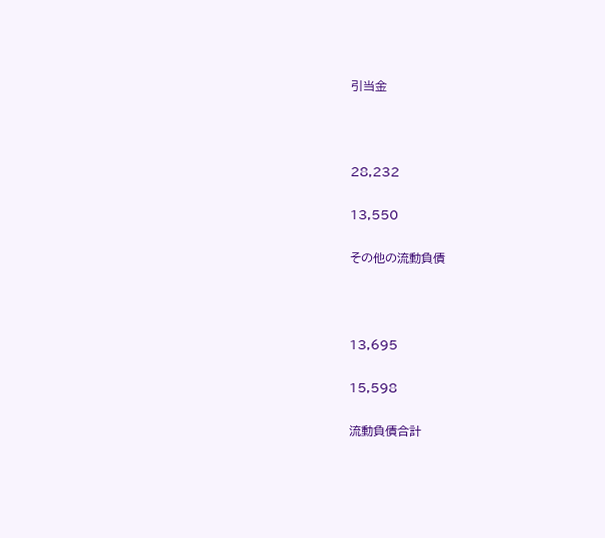引当金



28,232

13,550

その他の流動負債



13,695

15,598

流動負債合計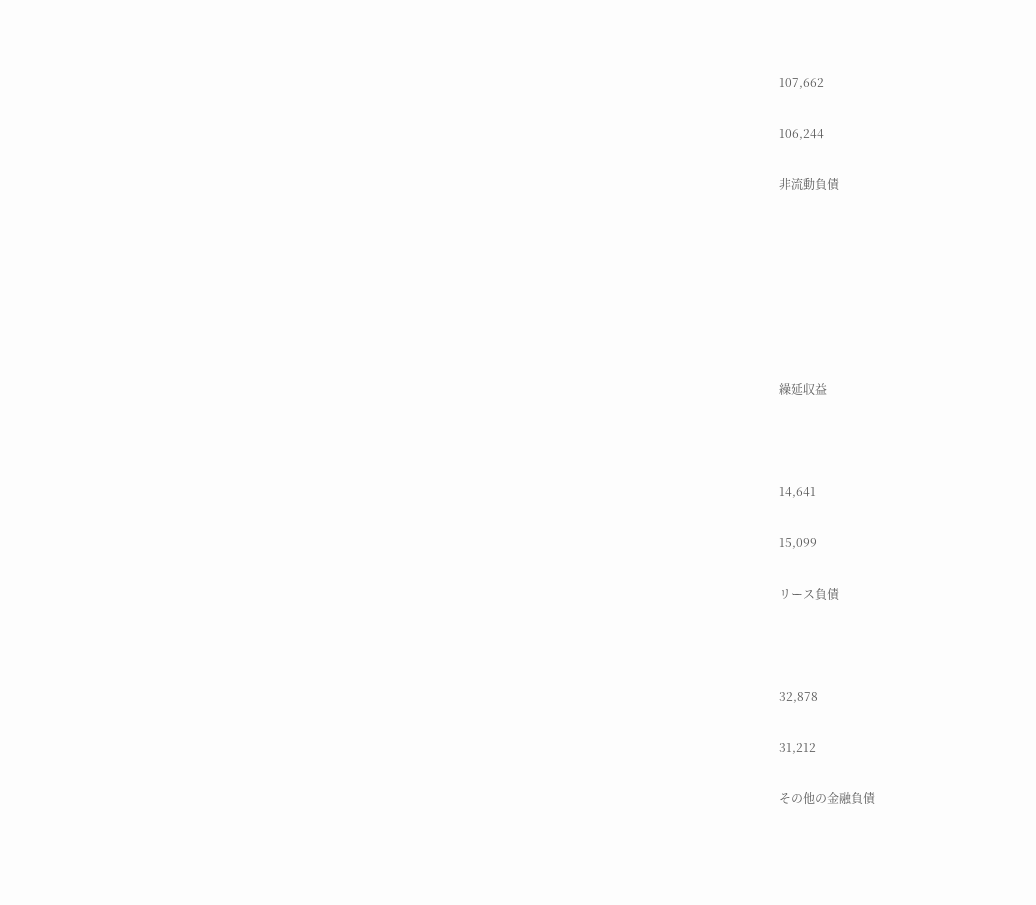107,662

106,244

非流動負債







繰延収益



14,641

15,099

リース負債



32,878

31,212

その他の金融負債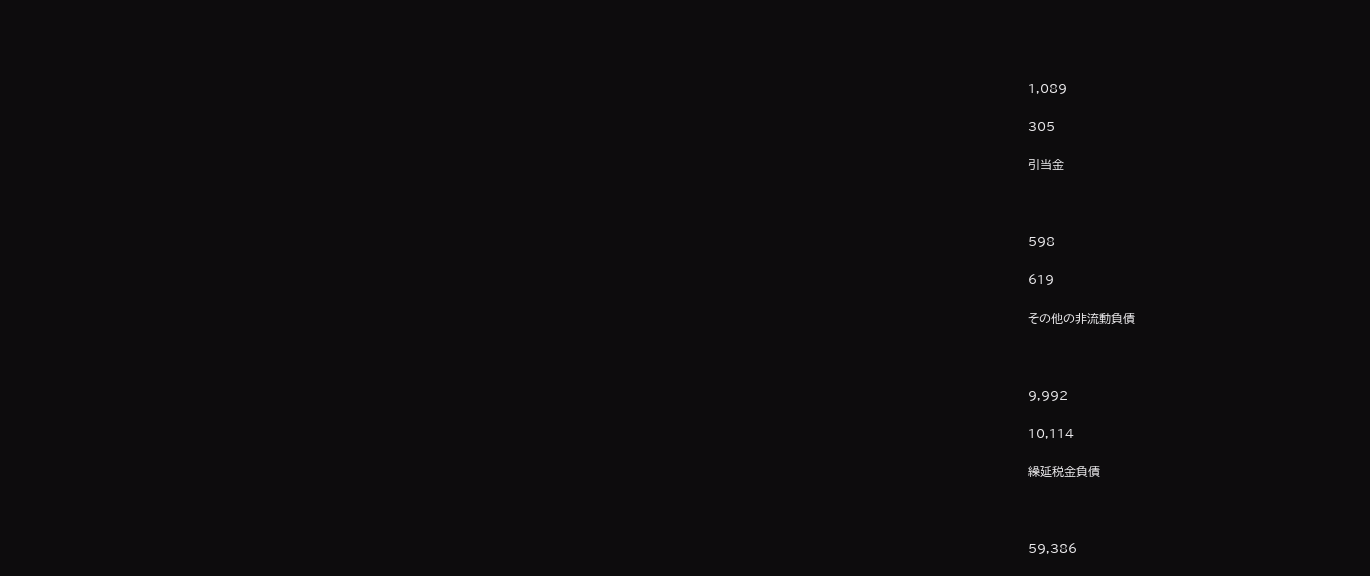1,089

305

引当金



598

619

その他の非流動負債



9,992

10,114

繰延税金負債



59,386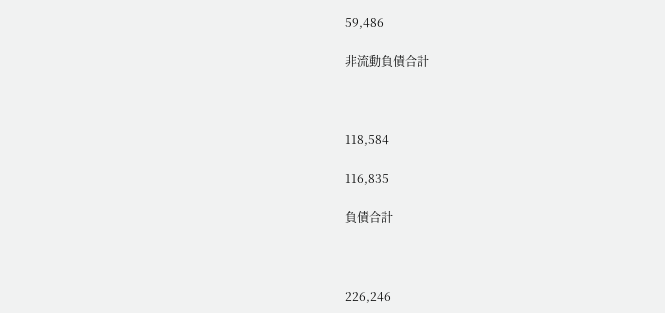59,486

非流動負債合計



118,584

116,835

負債合計



226,246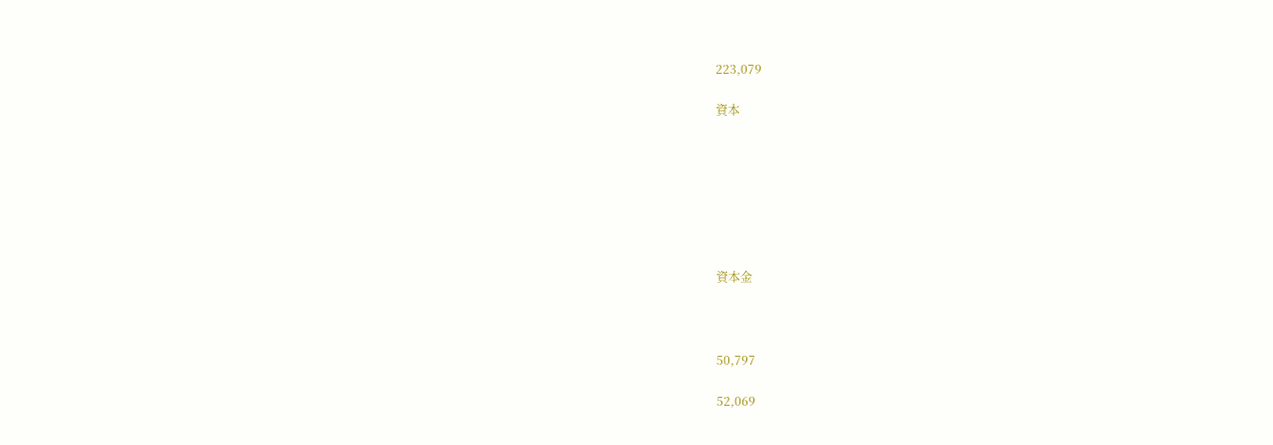223,079

資本







資本金



50,797

52,069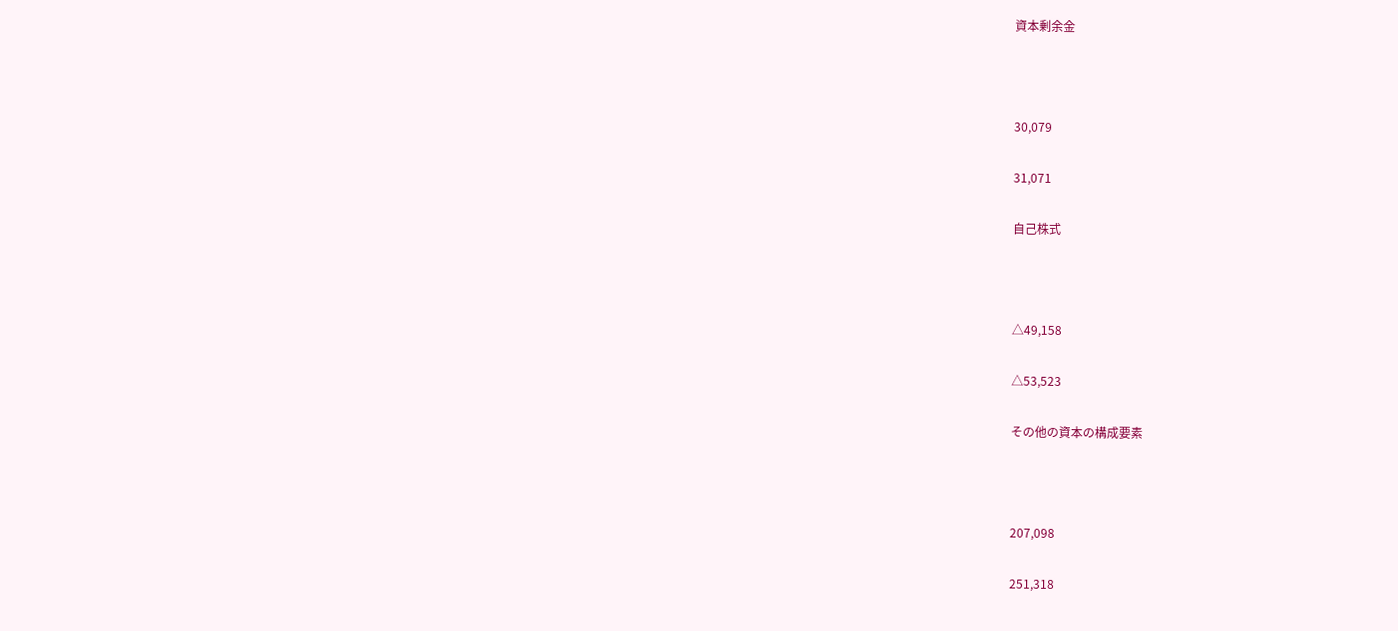資本剰余金



30,079

31,071

自己株式



△49,158

△53,523

その他の資本の構成要素



207,098

251,318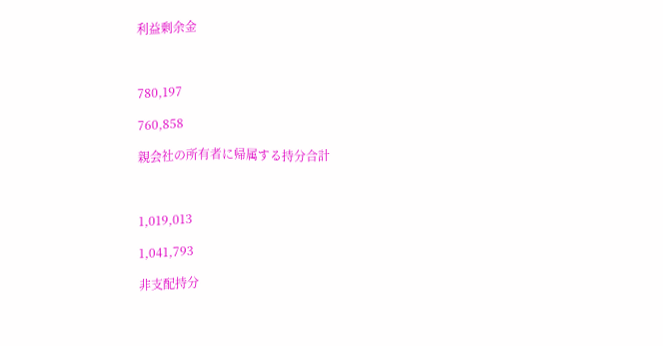利益剰余金



780,197

760,858

親会社の所有者に帰属する持分合計



1,019,013

1,041,793

非支配持分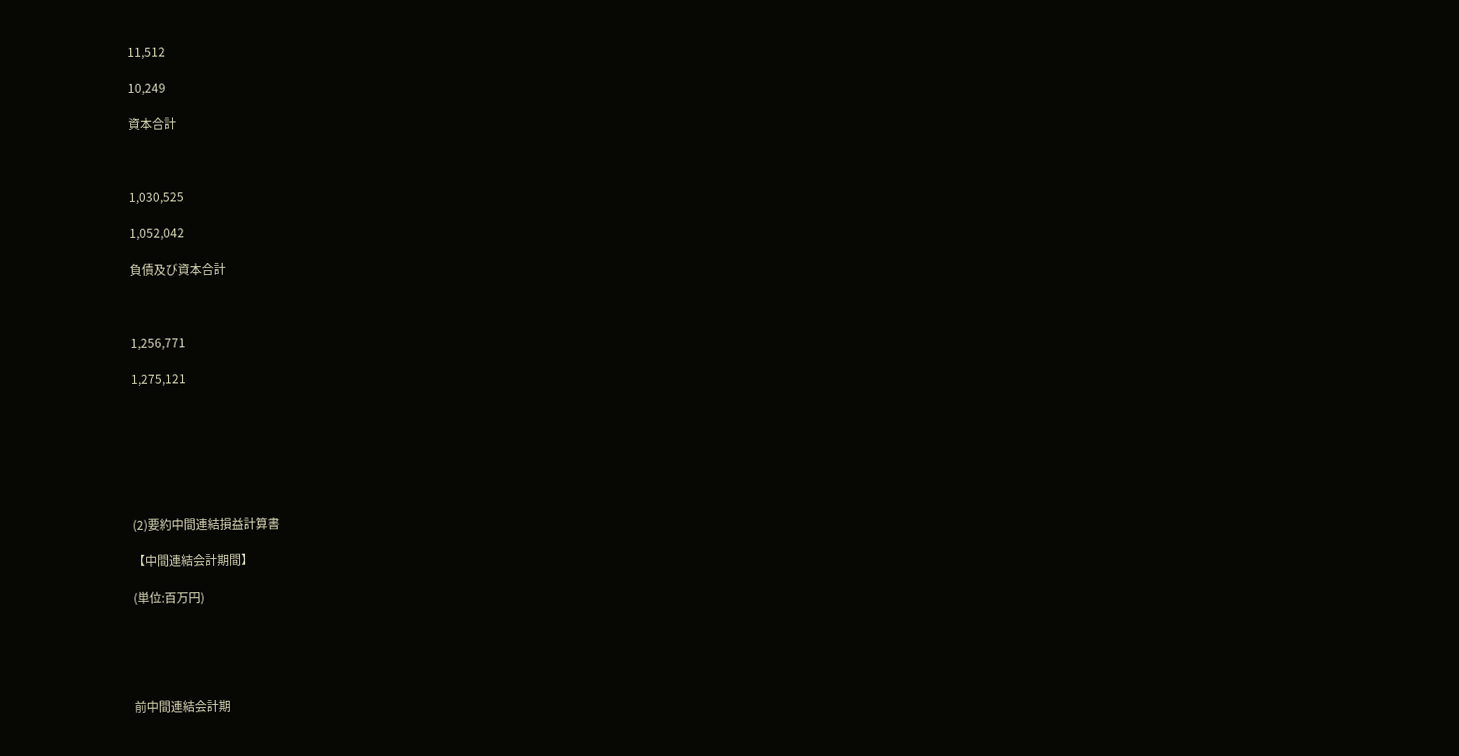11,512

10,249

資本合計



1,030,525

1,052,042

負債及び資本合計



1,256,771

1,275,121







(2)要約中間連結損益計算書

【中間連結会計期間】

(単位:百万円)





前中間連結会計期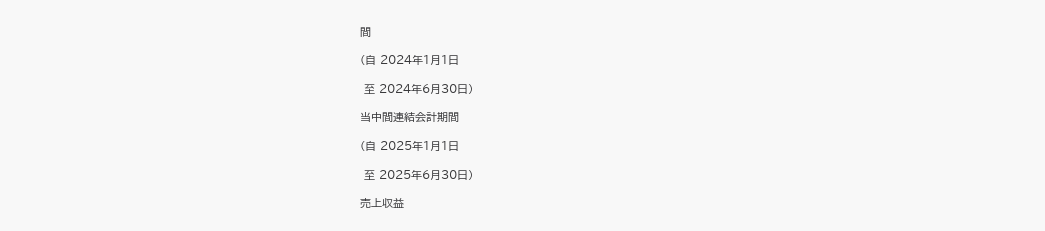間

(自 2024年1月1日

 至 2024年6月30日)

当中間連結会計期間

(自 2025年1月1日

 至 2025年6月30日)

売上収益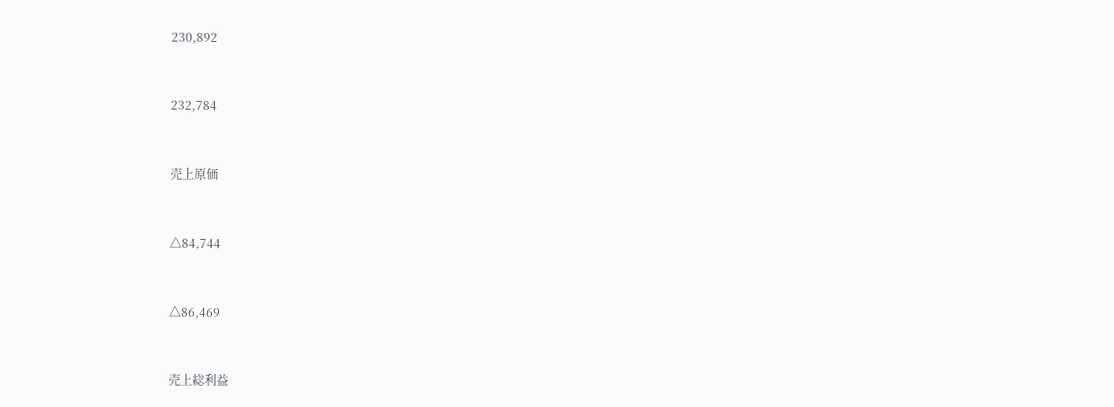230,892



232,784



売上原価



△84,744



△86,469



売上総利益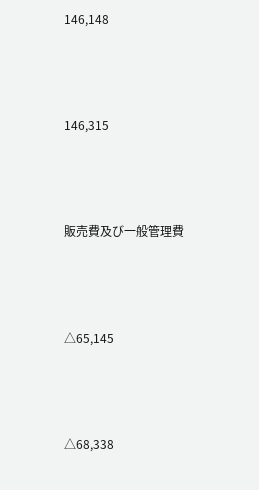146,148



146,315



販売費及び一般管理費



△65,145



△68,338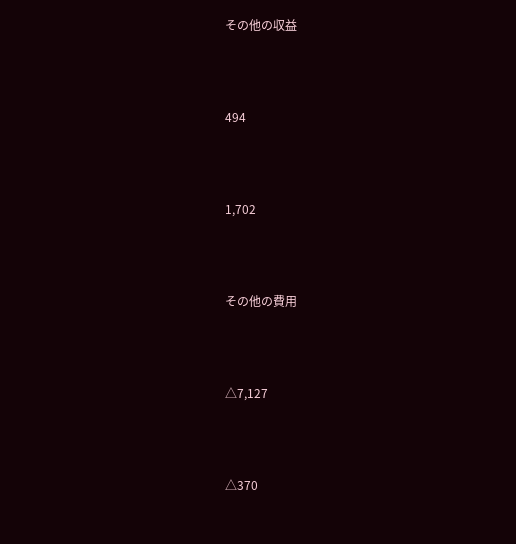その他の収益



494



1,702



その他の費用



△7,127



△370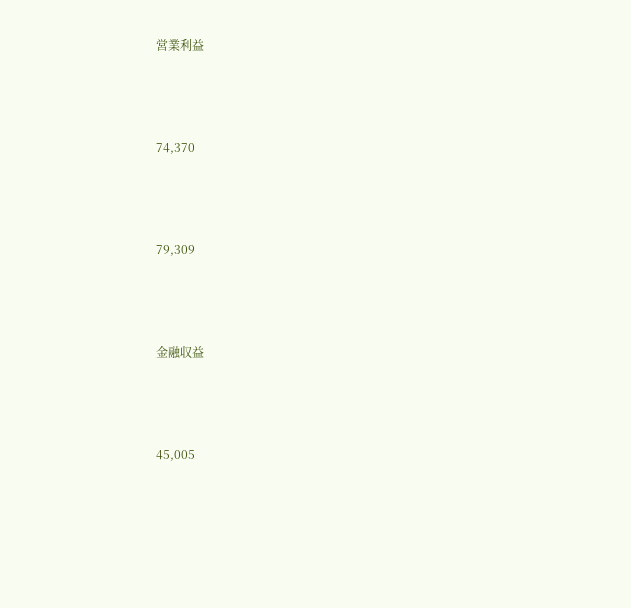営業利益



74,370



79,309



金融収益



45,005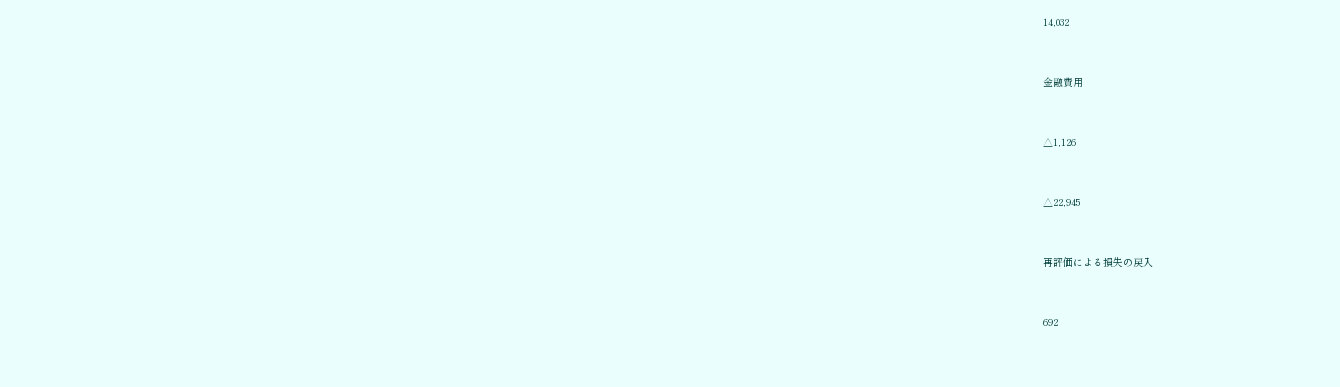14,032



金融費用



△1,126



△22,945



再評価による損失の戻入



692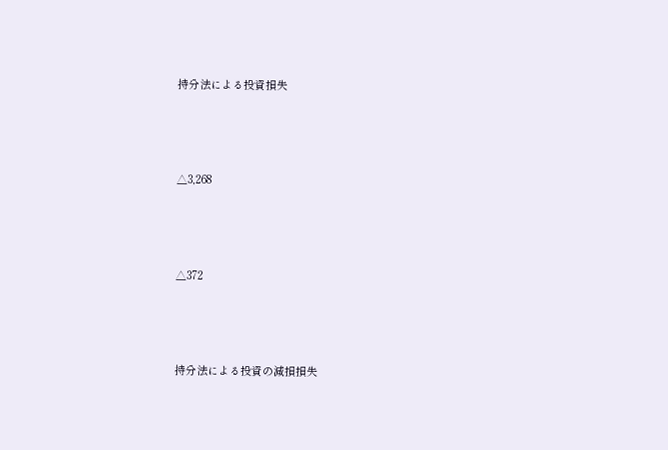持分法による投資損失



△3,268



△372



持分法による投資の減損損失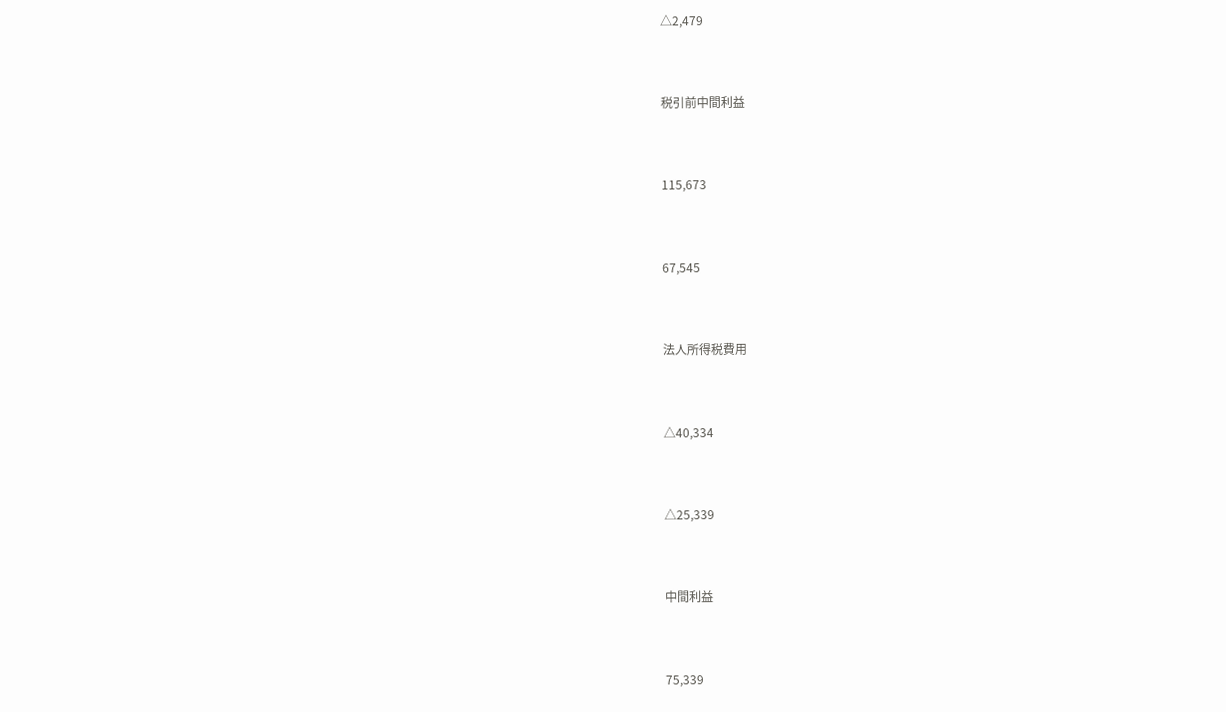△2,479



税引前中間利益



115,673



67,545



法人所得税費用



△40,334



△25,339



中間利益



75,339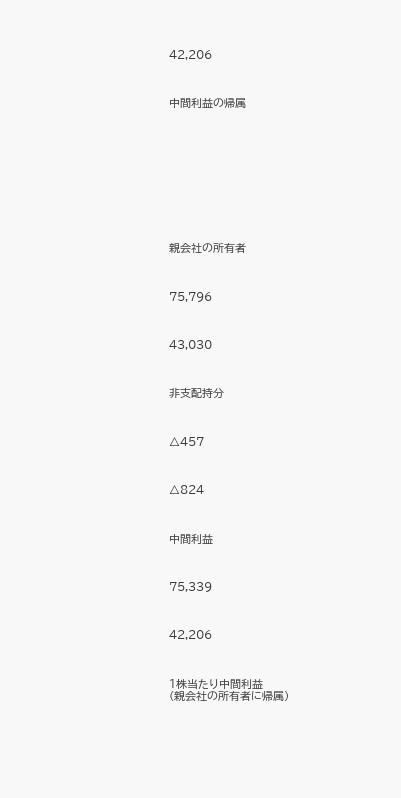42,206



中間利益の帰属











親会社の所有者



75,796



43,030



非支配持分



△457



△824



中間利益



75,339



42,206



1株当たり中間利益
(親会社の所有者に帰属)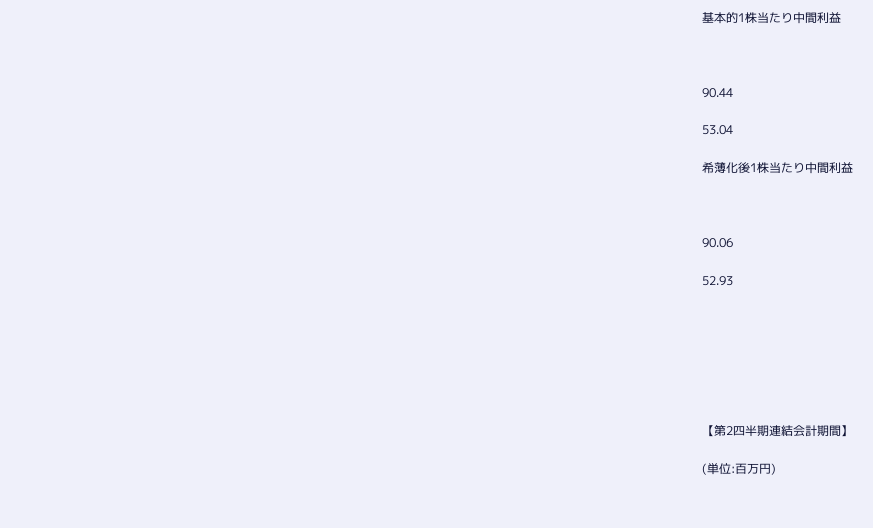基本的1株当たり中間利益



90.44

53.04

希薄化後1株当たり中間利益



90.06

52.93







【第2四半期連結会計期間】

(単位:百万円)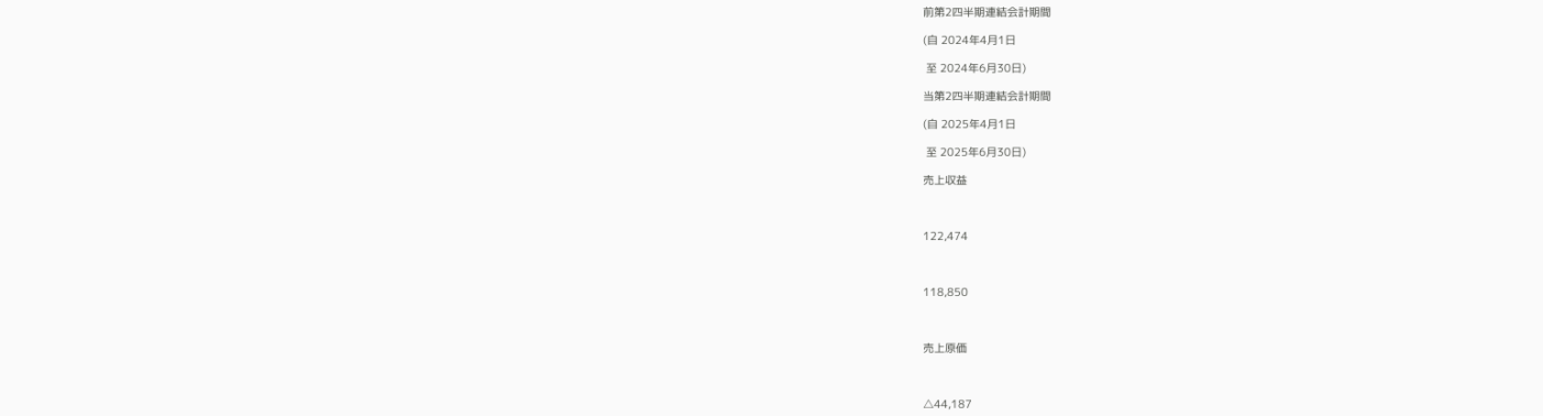前第2四半期連結会計期間

(自 2024年4月1日

 至 2024年6月30日)

当第2四半期連結会計期間

(自 2025年4月1日

 至 2025年6月30日)

売上収益



122,474



118,850



売上原価



△44,187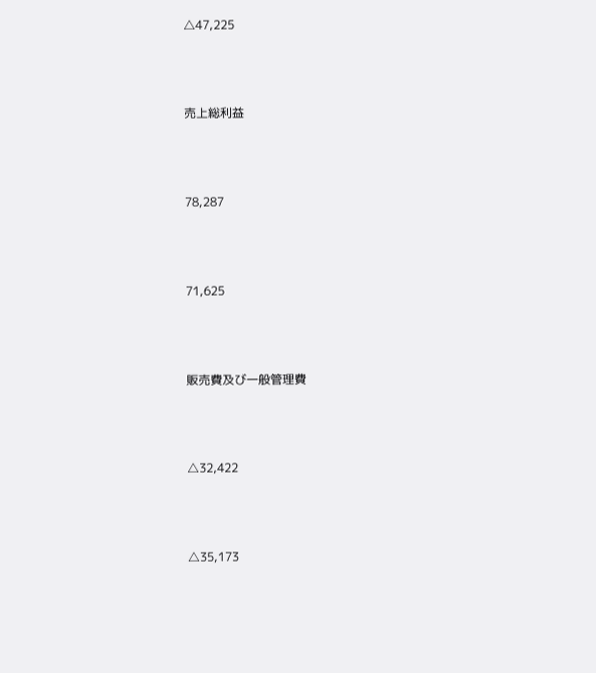△47,225



売上総利益



78,287



71,625



販売費及び一般管理費



△32,422



△35,173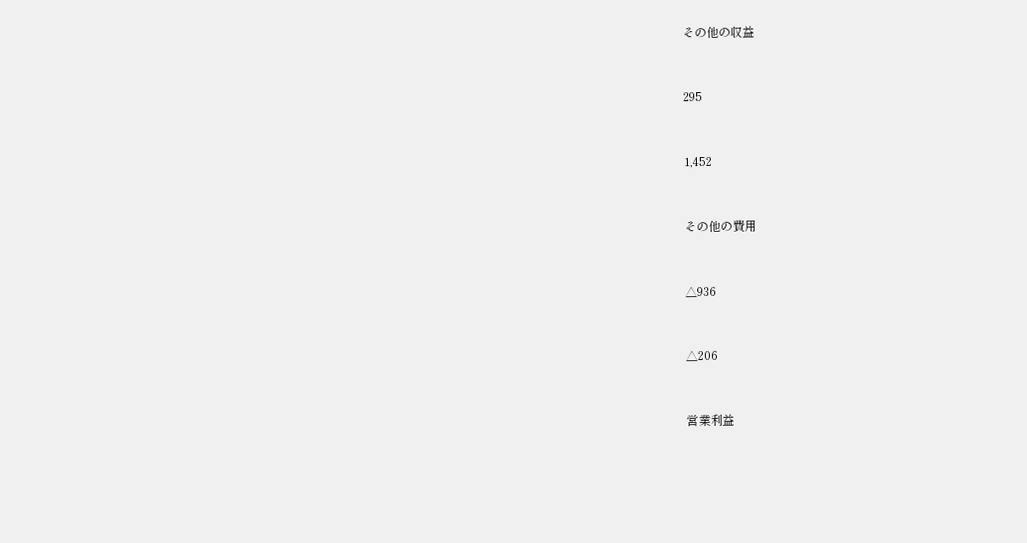その他の収益



295



1,452



その他の費用



△936



△206



営業利益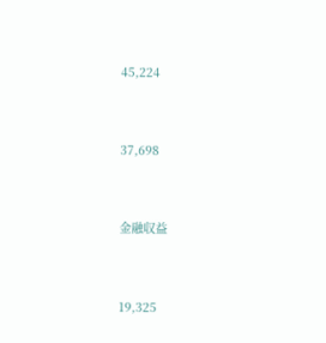45,224



37,698



金融収益



19,325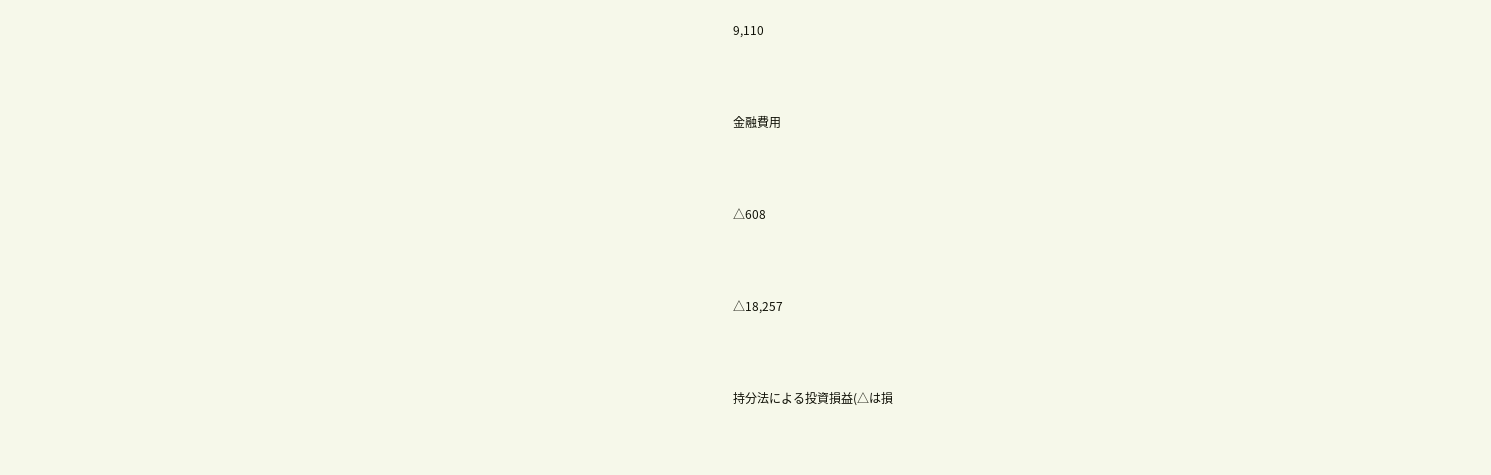9,110



金融費用



△608



△18,257



持分法による投資損益(△は損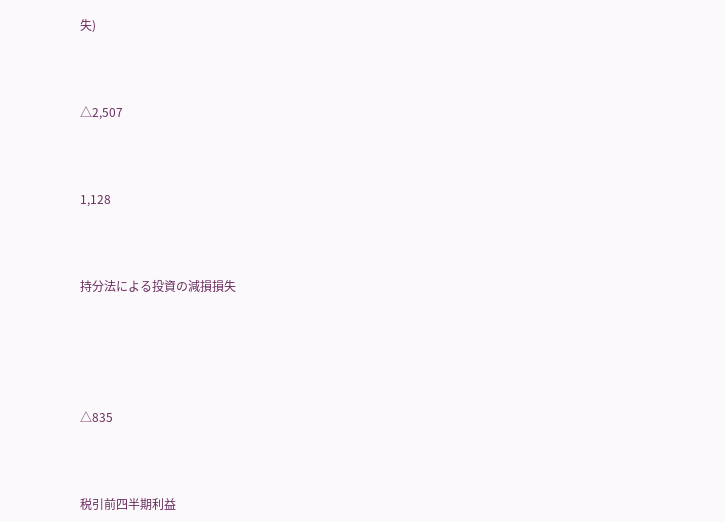失)



△2,507



1,128



持分法による投資の減損損失





△835



税引前四半期利益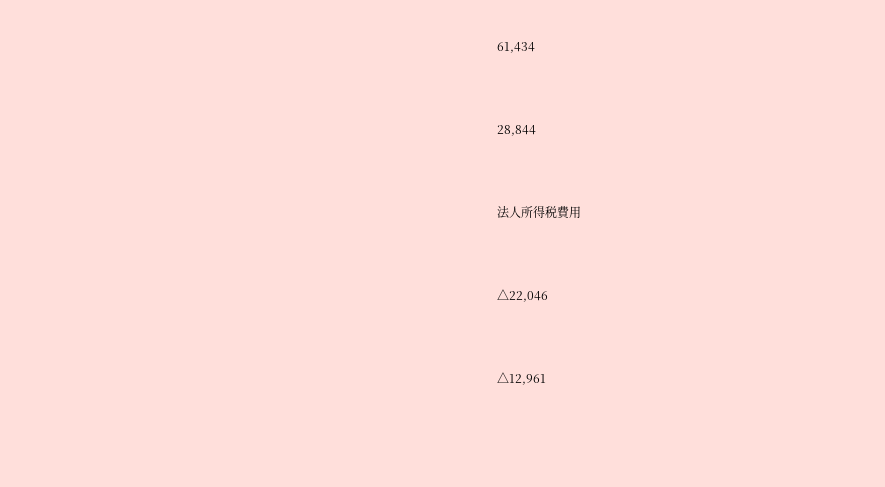61,434



28,844



法人所得税費用



△22,046



△12,961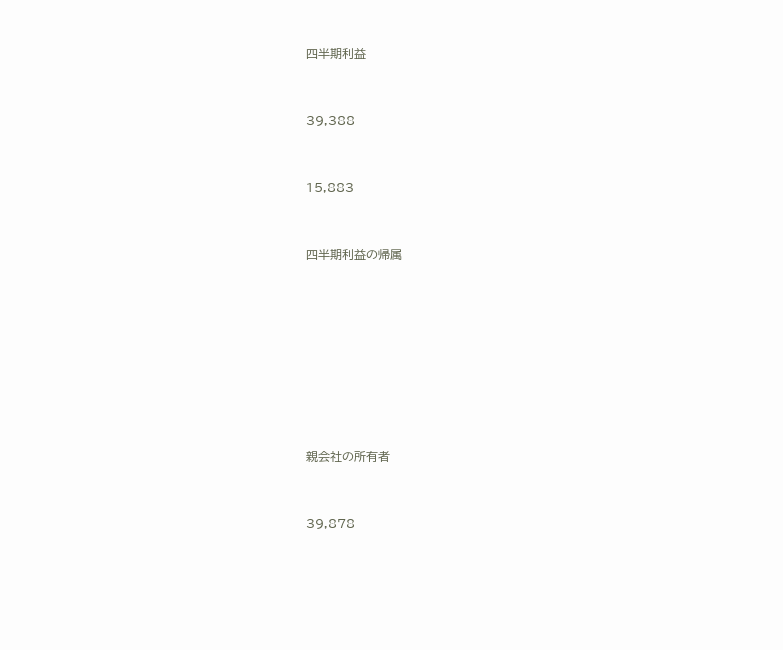四半期利益



39,388



15,883



四半期利益の帰属











親会社の所有者



39,878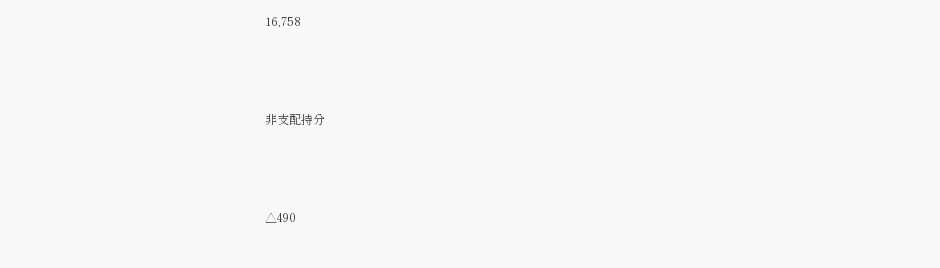16,758



非支配持分



△490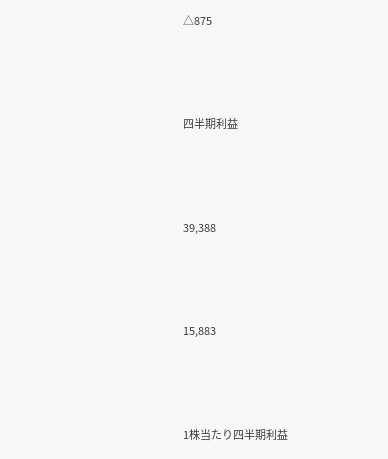△875



四半期利益



39,388



15,883



1株当たり四半期利益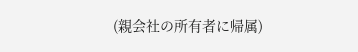(親会社の所有者に帰属)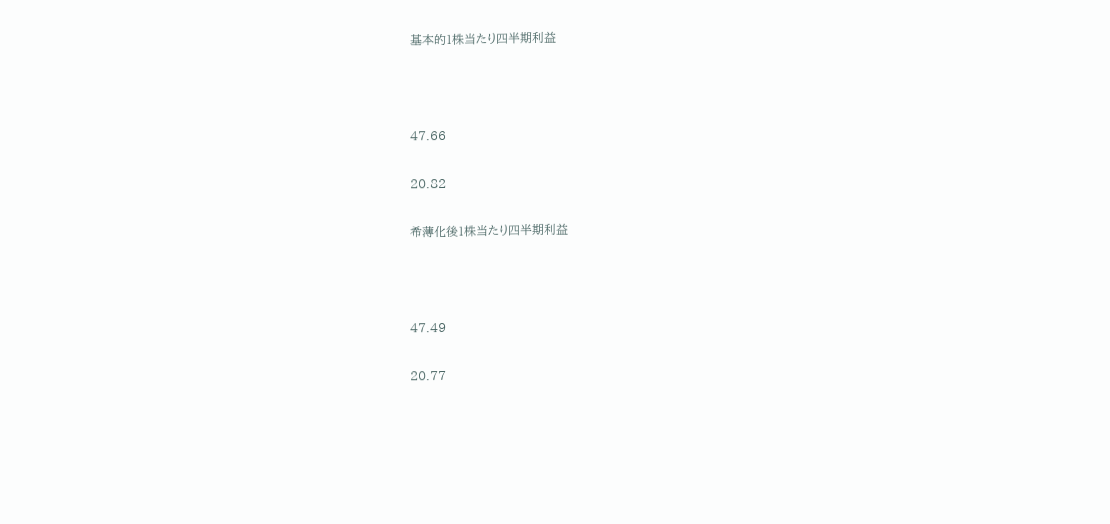基本的1株当たり四半期利益



47.66

20.82

希薄化後1株当たり四半期利益



47.49

20.77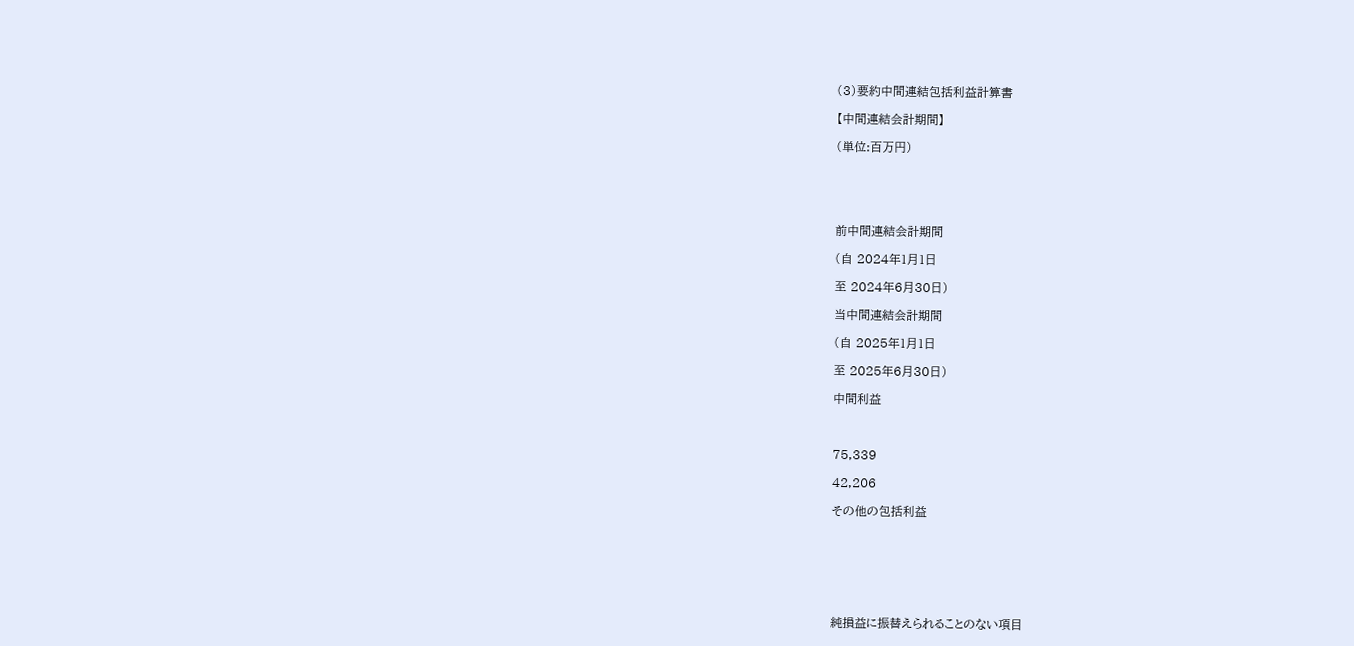(3)要約中間連結包括利益計算書

【中間連結会計期間】

(単位:百万円)





前中間連結会計期間

(自 2024年1月1日

至 2024年6月30日)

当中間連結会計期間

(自 2025年1月1日

至 2025年6月30日)

中間利益



75,339

42,206

その他の包括利益







純損益に振替えられることのない項目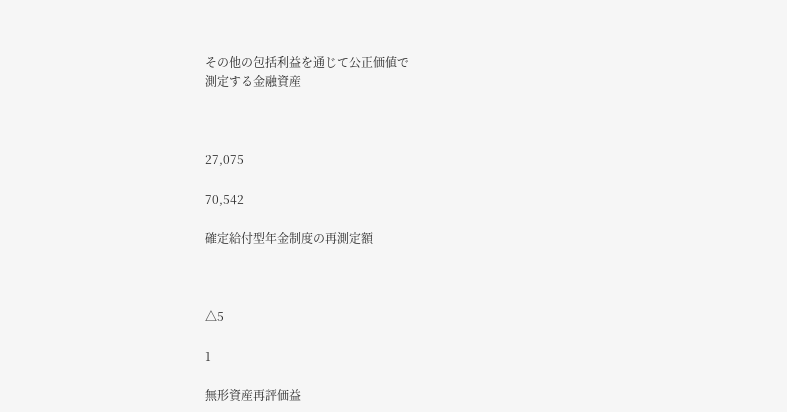その他の包括利益を通じて公正価値で
測定する金融資産



27,075

70,542

確定給付型年金制度の再測定額



△5

1

無形資産再評価益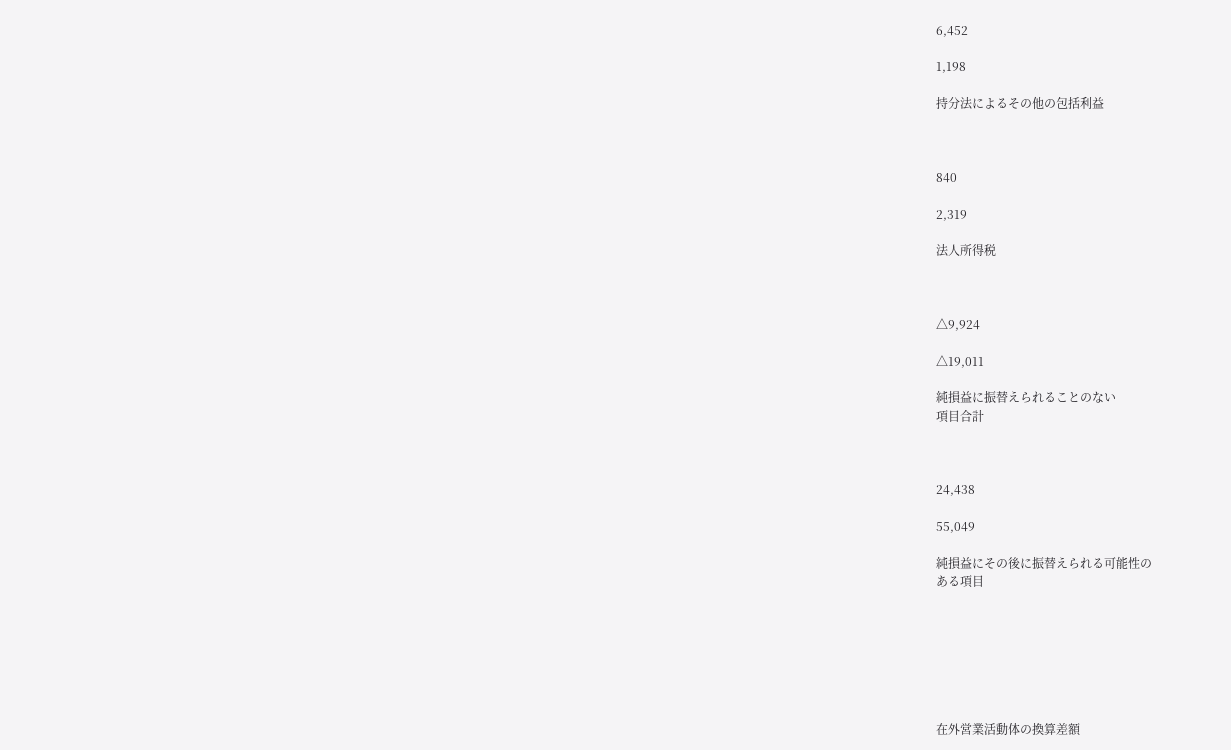6,452

1,198

持分法によるその他の包括利益



840

2,319

法人所得税



△9,924

△19,011

純損益に振替えられることのない
項目合計



24,438

55,049

純損益にその後に振替えられる可能性の
ある項目







在外営業活動体の換算差額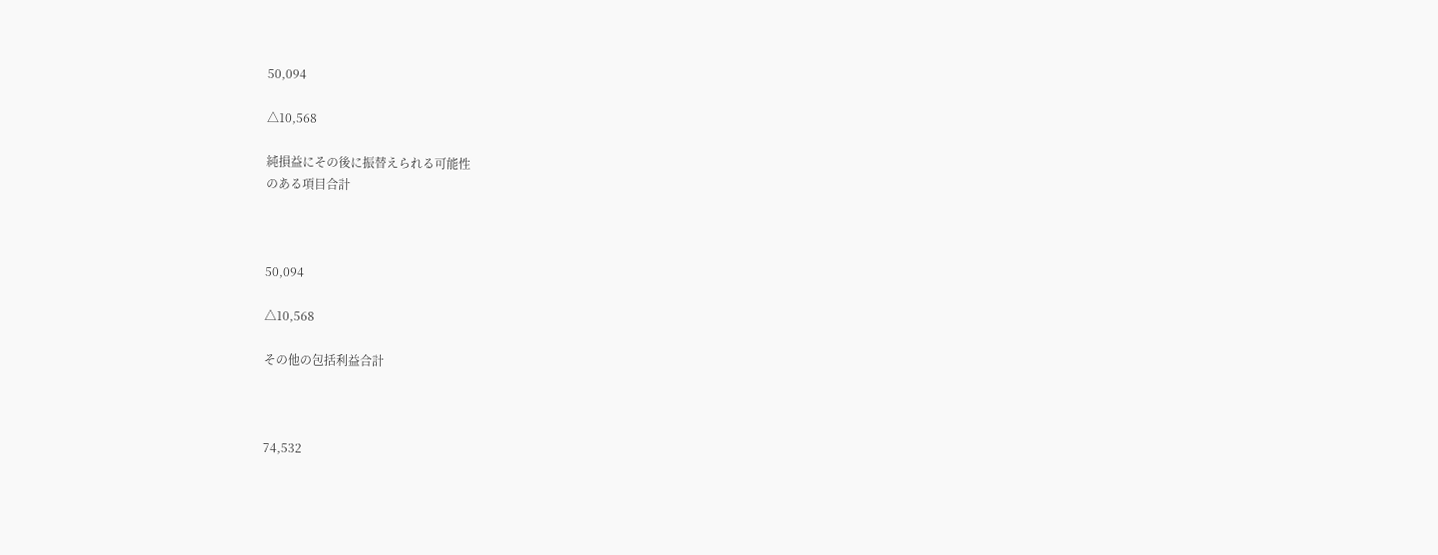50,094

△10,568

純損益にその後に振替えられる可能性
のある項目合計



50,094

△10,568

その他の包括利益合計



74,532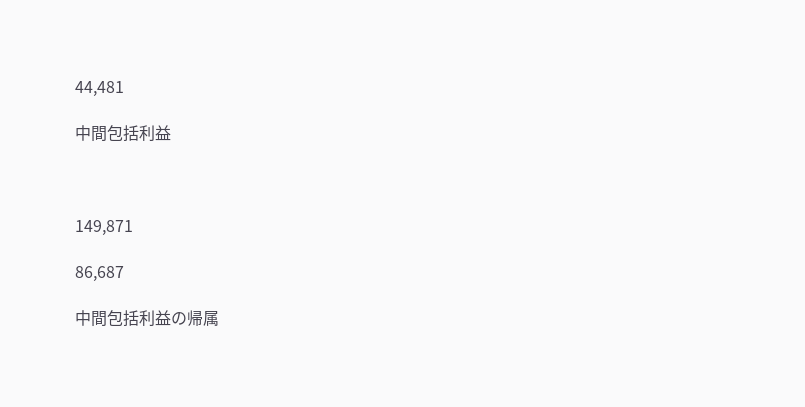44,481

中間包括利益



149,871

86,687

中間包括利益の帰属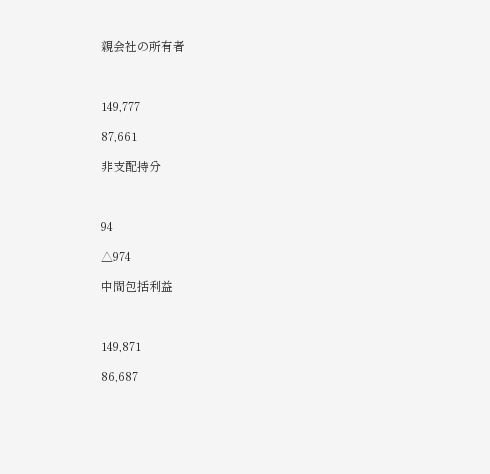親会社の所有者



149,777

87,661

非支配持分



94

△974

中間包括利益



149,871

86,687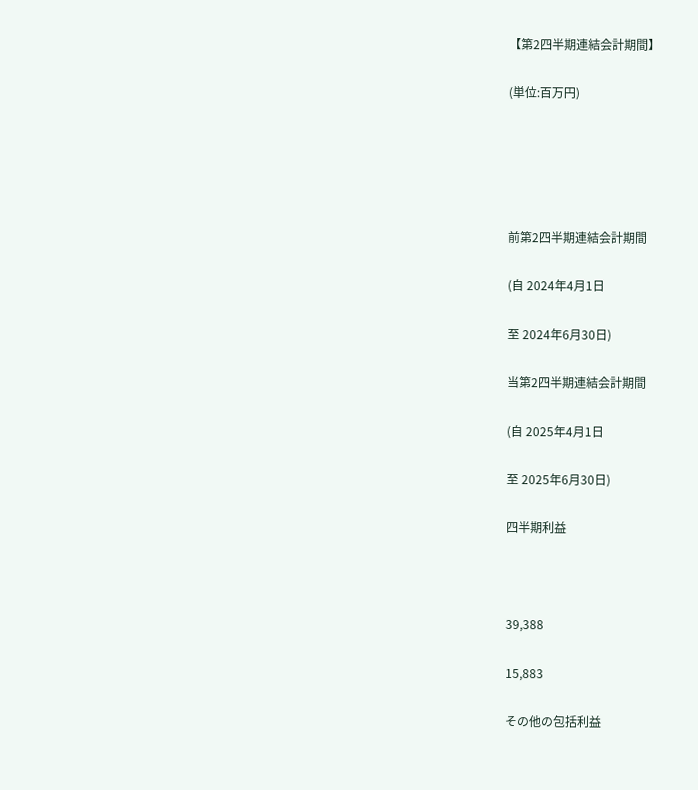【第2四半期連結会計期間】

(単位:百万円)





前第2四半期連結会計期間

(自 2024年4月1日

至 2024年6月30日)

当第2四半期連結会計期間

(自 2025年4月1日

至 2025年6月30日)

四半期利益



39,388

15,883

その他の包括利益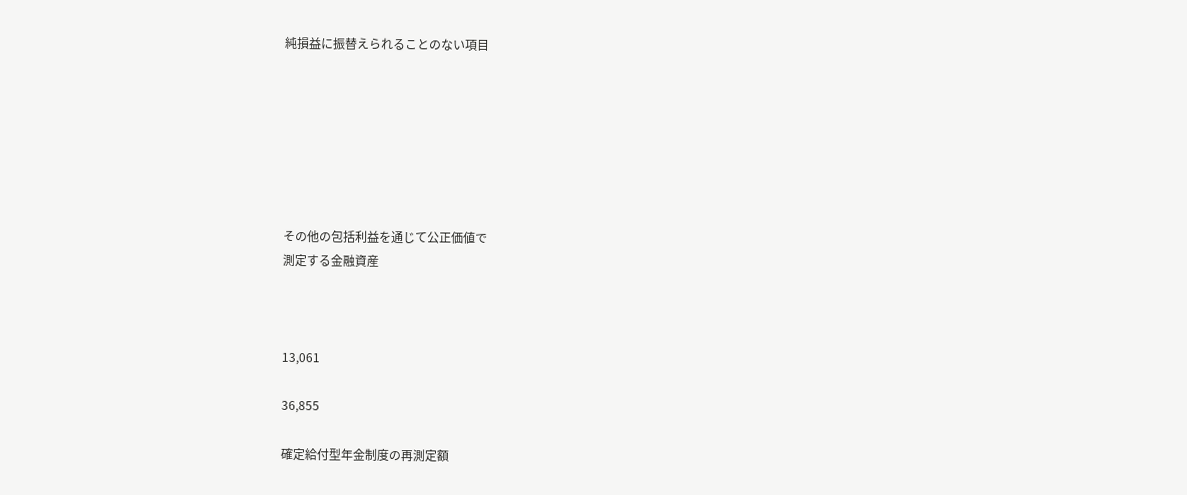純損益に振替えられることのない項目







その他の包括利益を通じて公正価値で
測定する金融資産



13,061

36,855

確定給付型年金制度の再測定額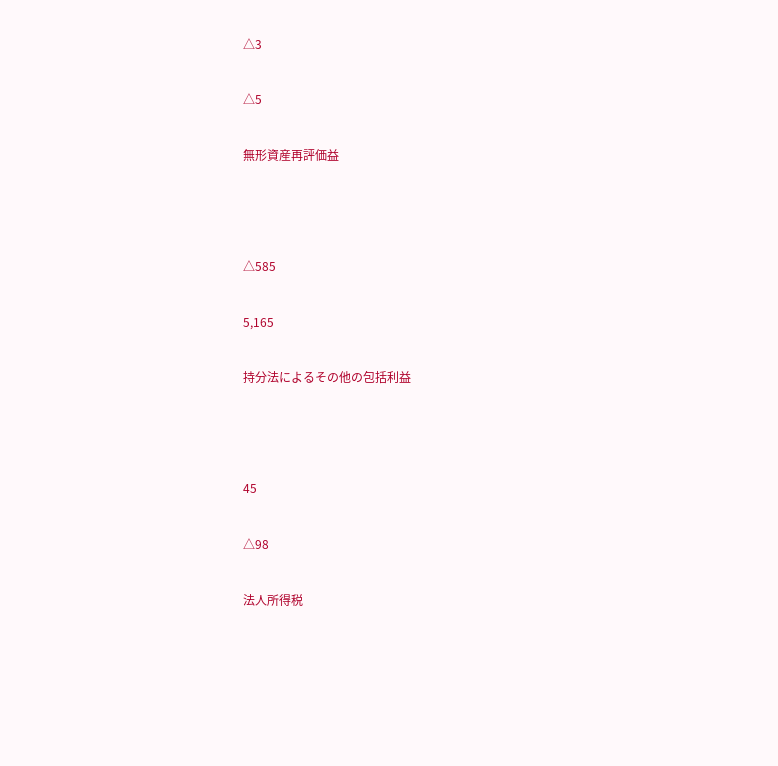△3

△5

無形資産再評価益



△585

5,165

持分法によるその他の包括利益



45

△98

法人所得税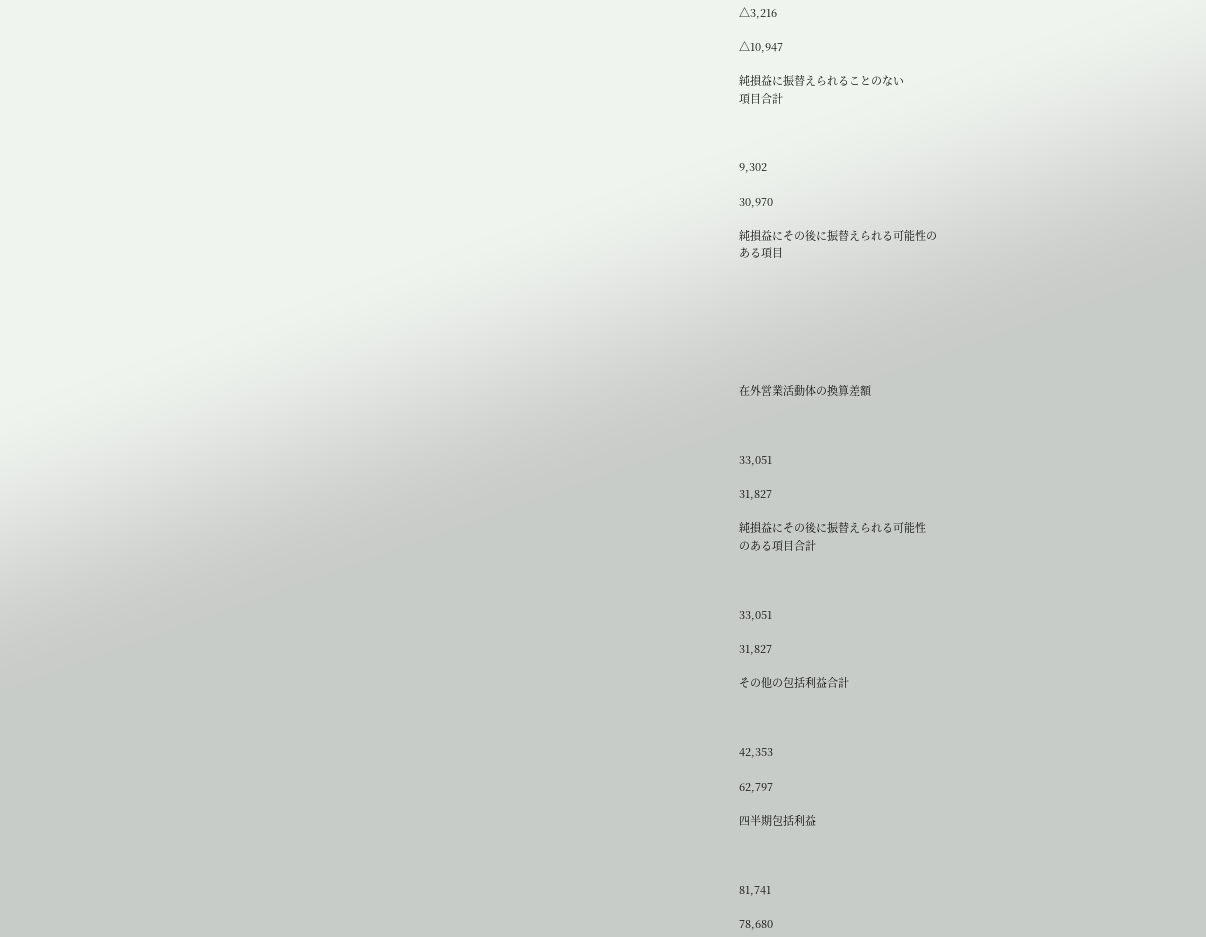△3,216

△10,947

純損益に振替えられることのない
項目合計



9,302

30,970

純損益にその後に振替えられる可能性の
ある項目







在外営業活動体の換算差額



33,051

31,827

純損益にその後に振替えられる可能性
のある項目合計



33,051

31,827

その他の包括利益合計



42,353

62,797

四半期包括利益



81,741

78,680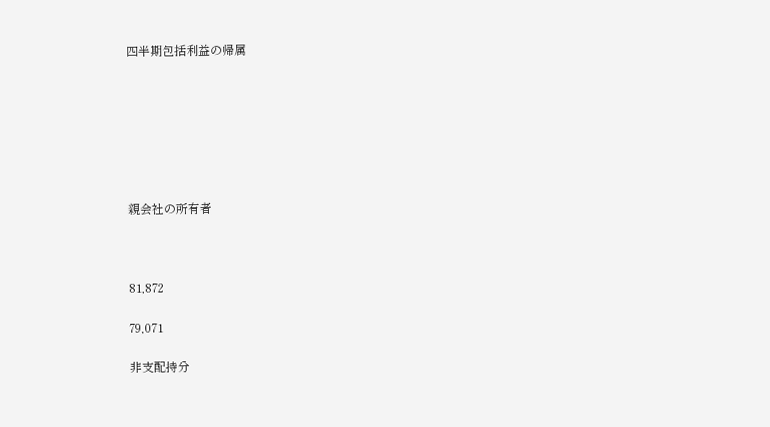四半期包括利益の帰属







親会社の所有者



81,872

79,071

非支配持分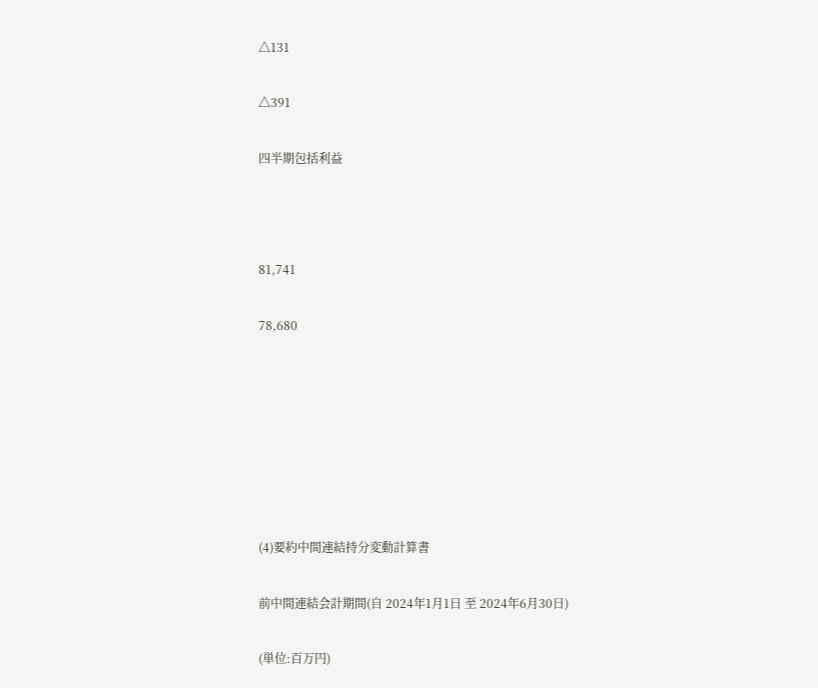△131

△391

四半期包括利益



81,741

78,680







(4)要約中間連結持分変動計算書

前中間連結会計期間(自 2024年1月1日 至 2024年6月30日)

(単位:百万円)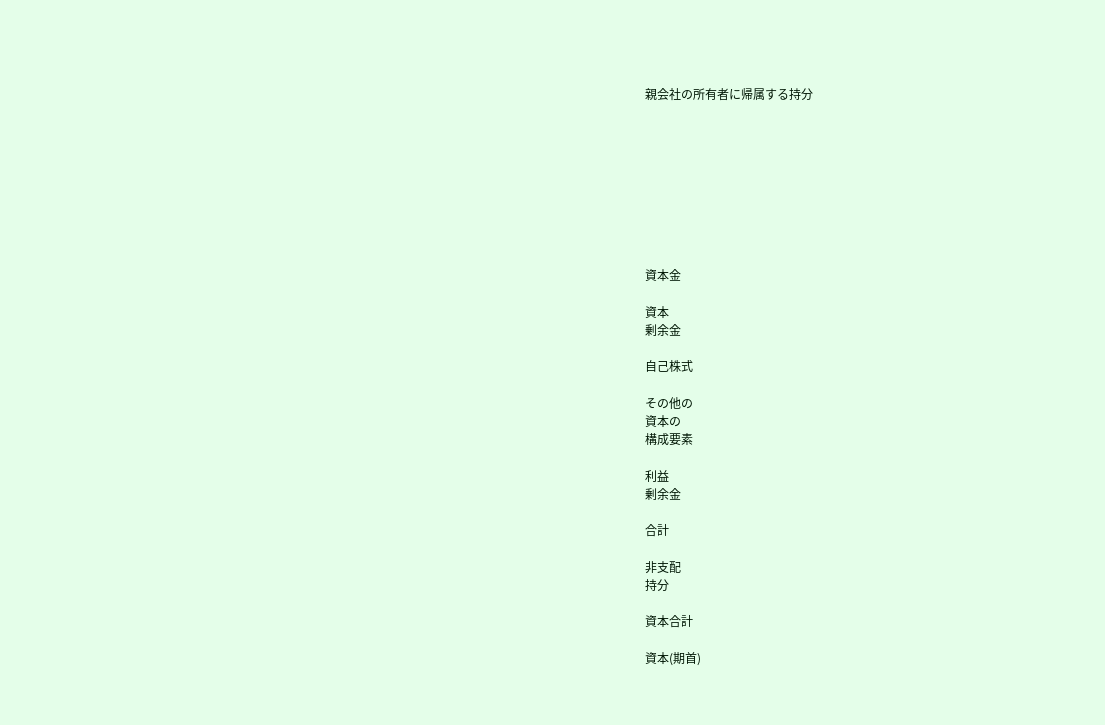親会社の所有者に帰属する持分









資本金

資本
剰余金

自己株式

その他の
資本の
構成要素

利益
剰余金

合計

非支配
持分

資本合計

資本(期首)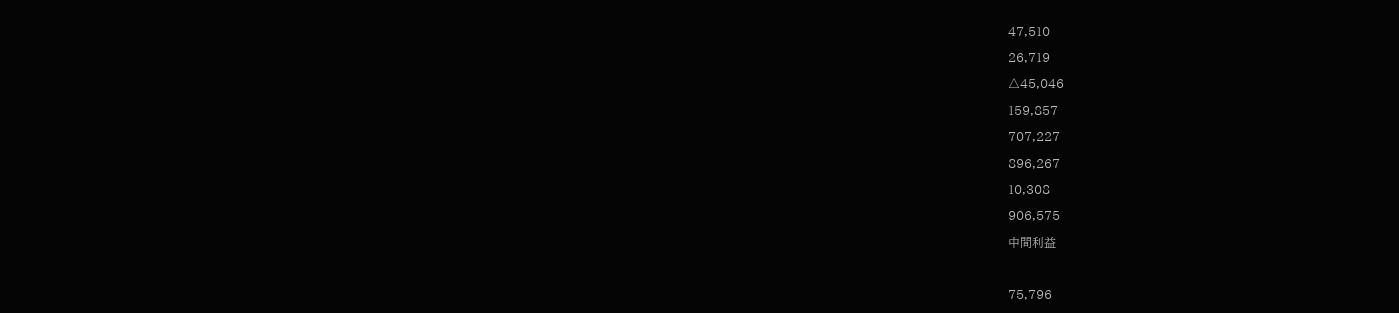47,510

26,719

△45,046

159,857

707,227

896,267

10,308

906,575

中間利益



75,796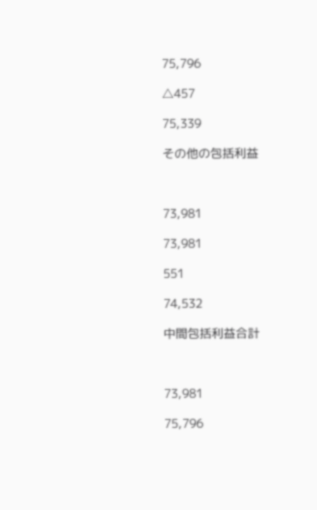75,796

△457

75,339

その他の包括利益



73,981

73,981

551

74,532

中間包括利益合計



73,981

75,796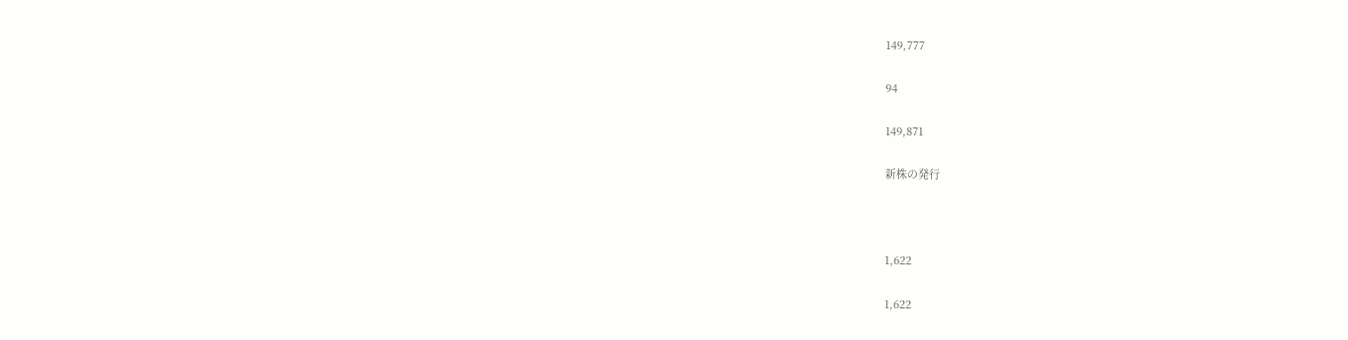149,777

94

149,871

新株の発行



1,622

1,622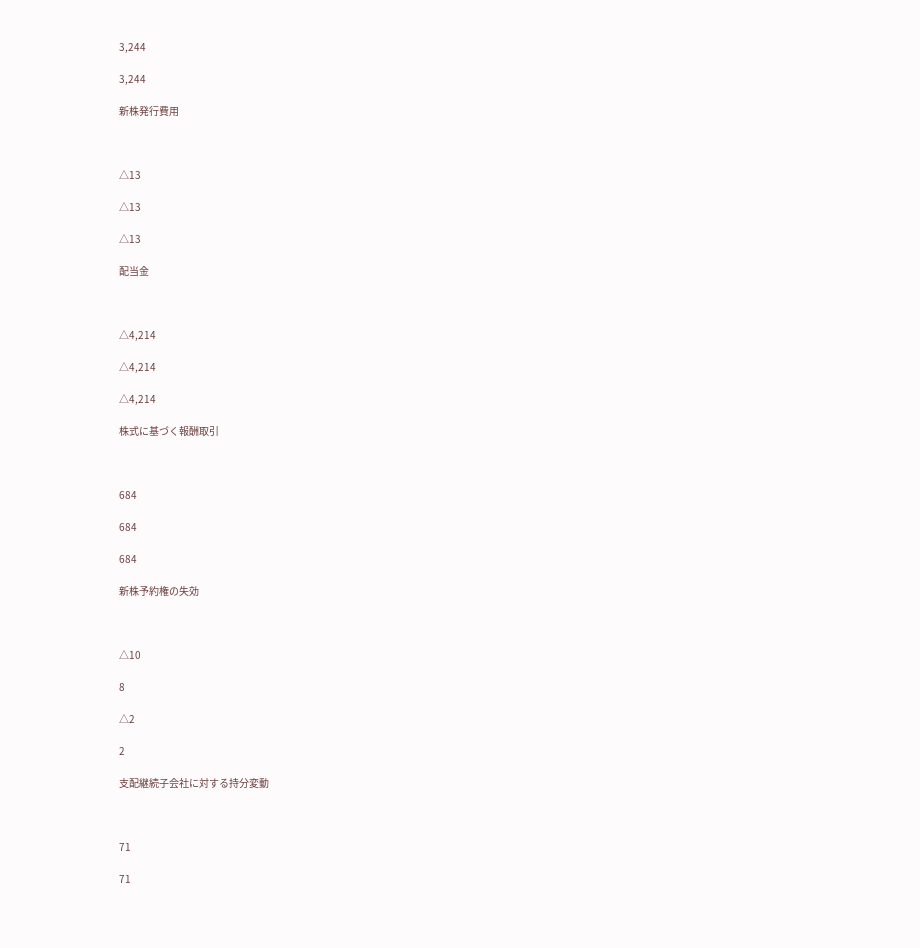3,244

3,244

新株発行費用



△13

△13

△13

配当金



△4,214

△4,214

△4,214

株式に基づく報酬取引



684

684

684

新株予約権の失効



△10

8

△2

2

支配継続子会社に対する持分変動



71

71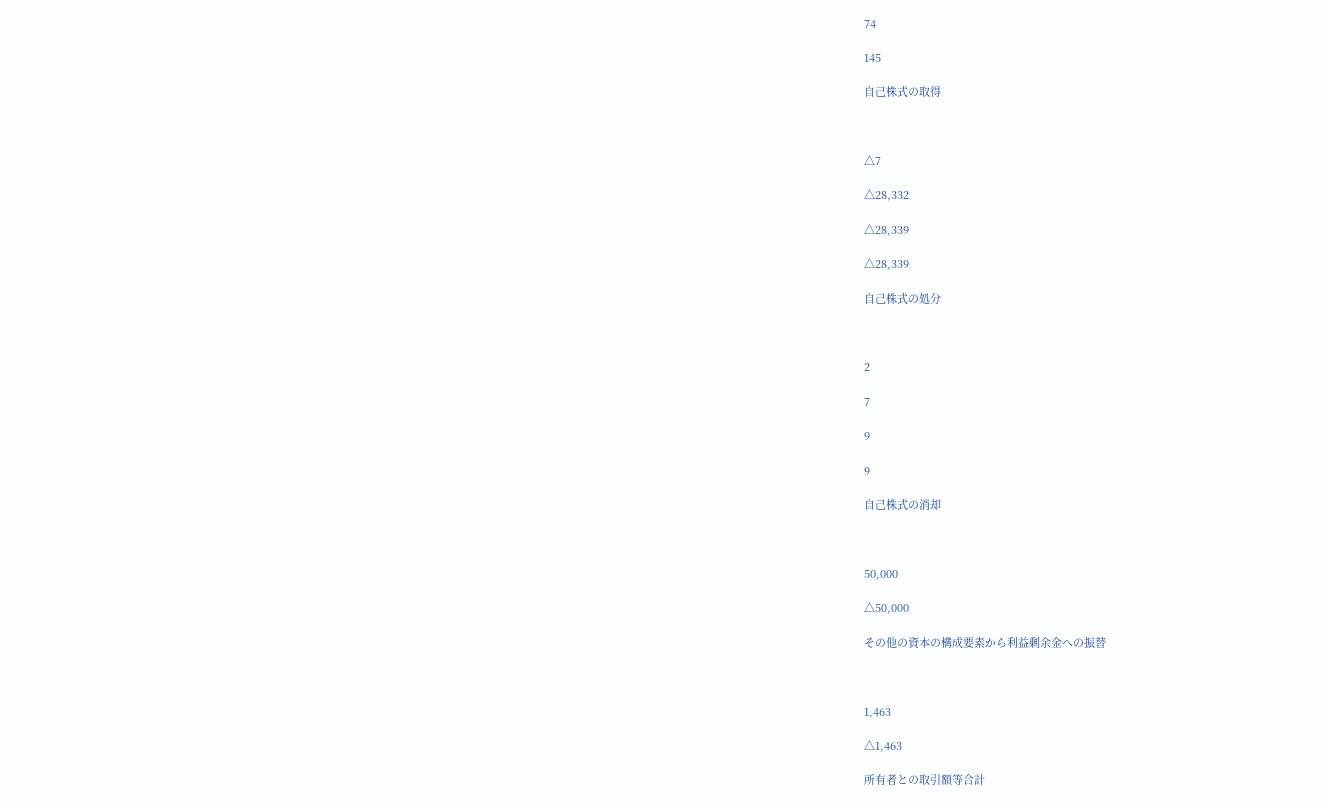74

145

自己株式の取得



△7

△28,332

△28,339

△28,339

自己株式の処分



2

7

9

9

自己株式の消却



50,000

△50,000

その他の資本の構成要素から利益剰余金への振替



1,463

△1,463

所有者との取引額等合計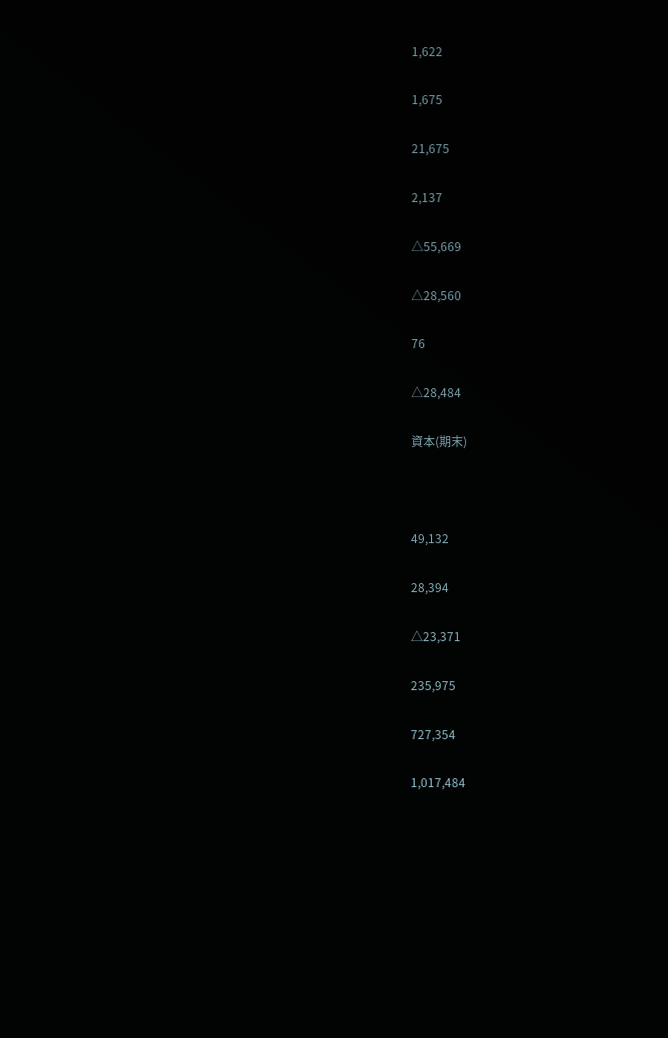1,622

1,675

21,675

2,137

△55,669

△28,560

76

△28,484

資本(期末)



49,132

28,394

△23,371

235,975

727,354

1,017,484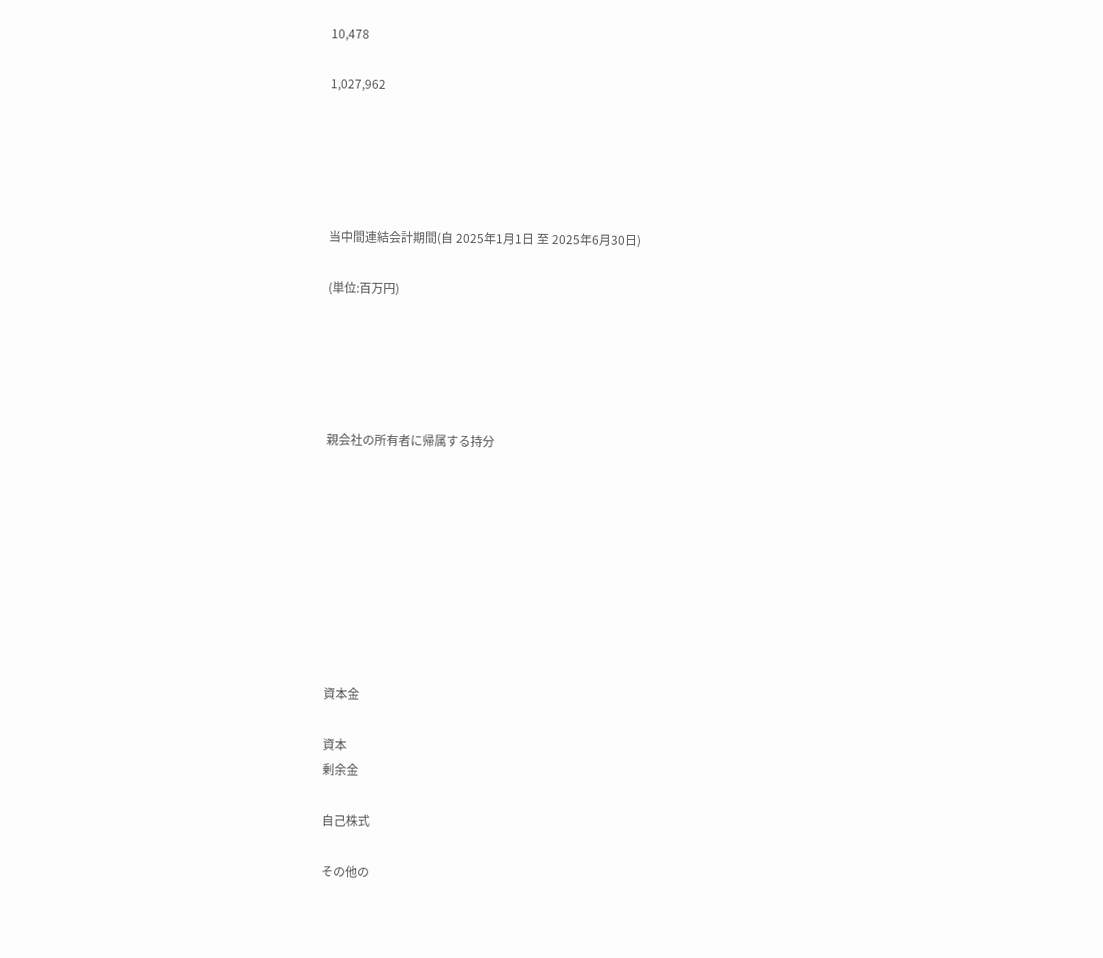10,478

1,027,962





当中間連結会計期間(自 2025年1月1日 至 2025年6月30日)

(単位:百万円)





親会社の所有者に帰属する持分









資本金

資本
剰余金

自己株式

その他の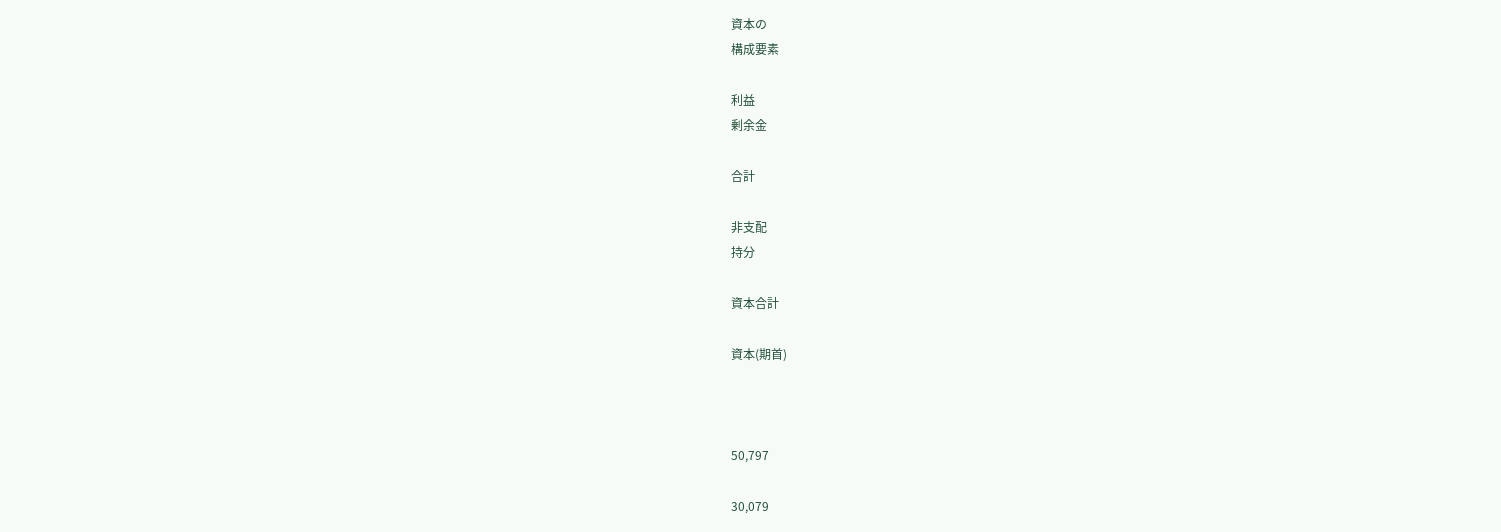資本の
構成要素

利益
剰余金

合計

非支配
持分

資本合計

資本(期首)



50,797

30,079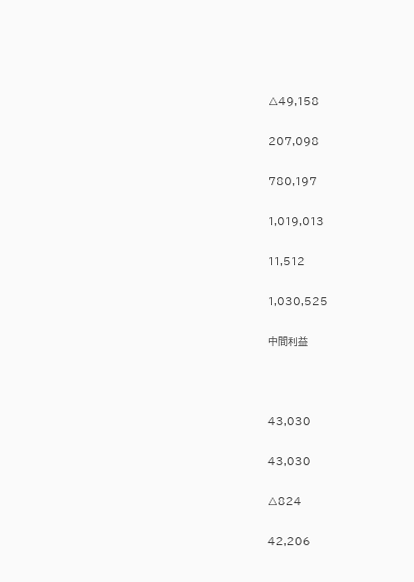△49,158

207,098

780,197

1,019,013

11,512

1,030,525

中間利益



43,030

43,030

△824

42,206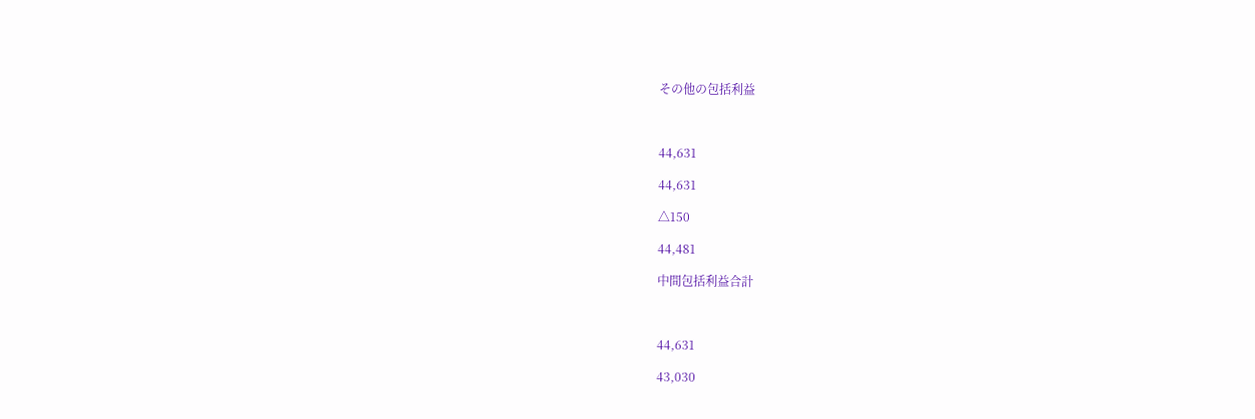その他の包括利益



44,631

44,631

△150

44,481

中間包括利益合計



44,631

43,030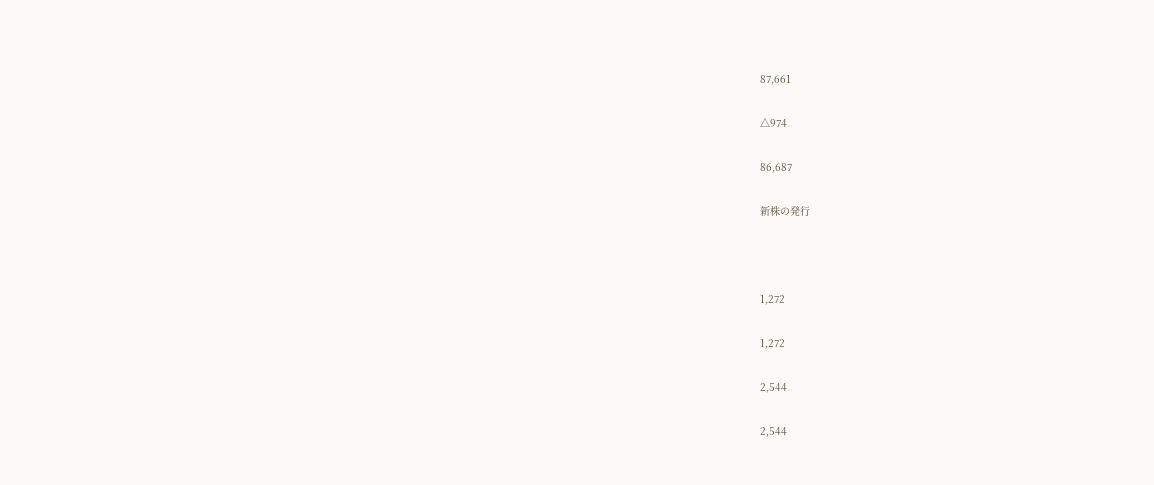87,661

△974

86,687

新株の発行



1,272

1,272

2,544

2,544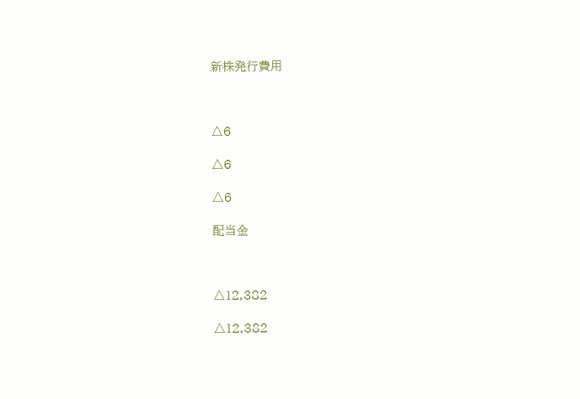新株発行費用



△6

△6

△6

配当金



△12,382

△12,382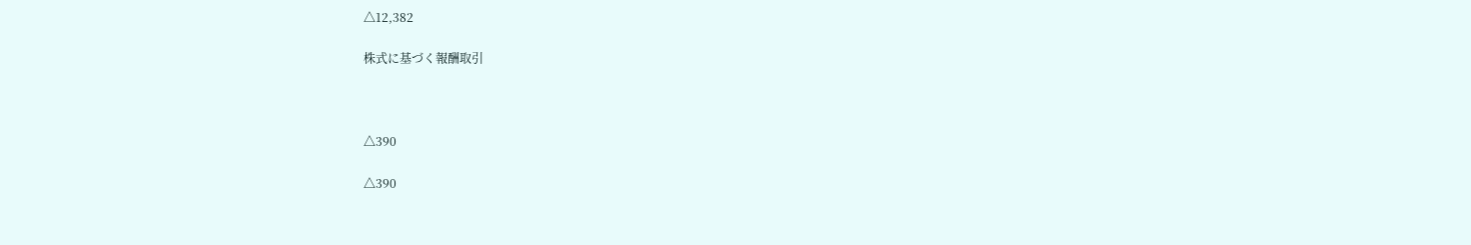△12,382

株式に基づく報酬取引



△390

△390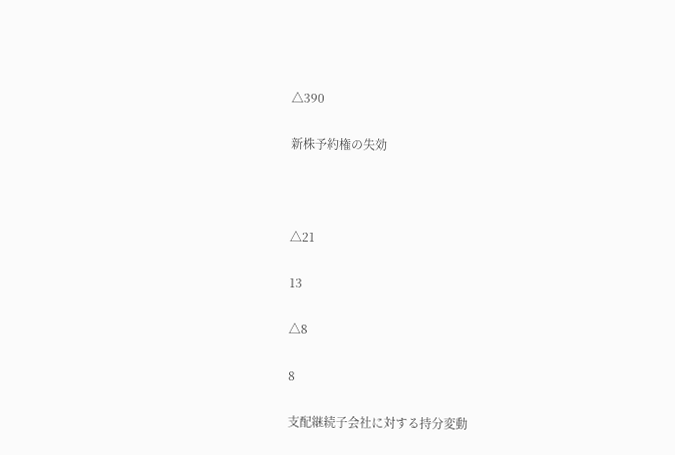△390

新株予約権の失効



△21

13

△8

8

支配継続子会社に対する持分変動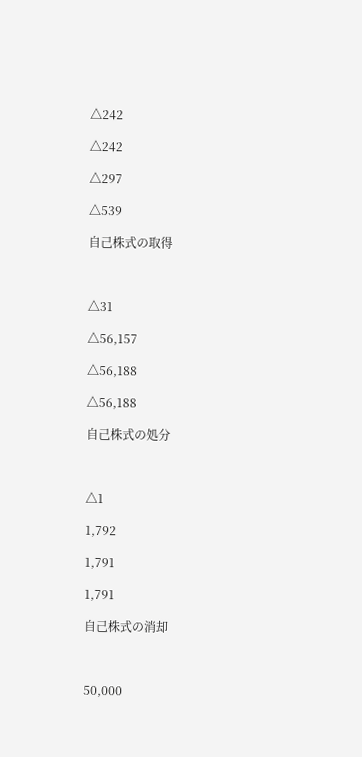△242

△242

△297

△539

自己株式の取得



△31

△56,157

△56,188

△56,188

自己株式の処分



△1

1,792

1,791

1,791

自己株式の消却



50,000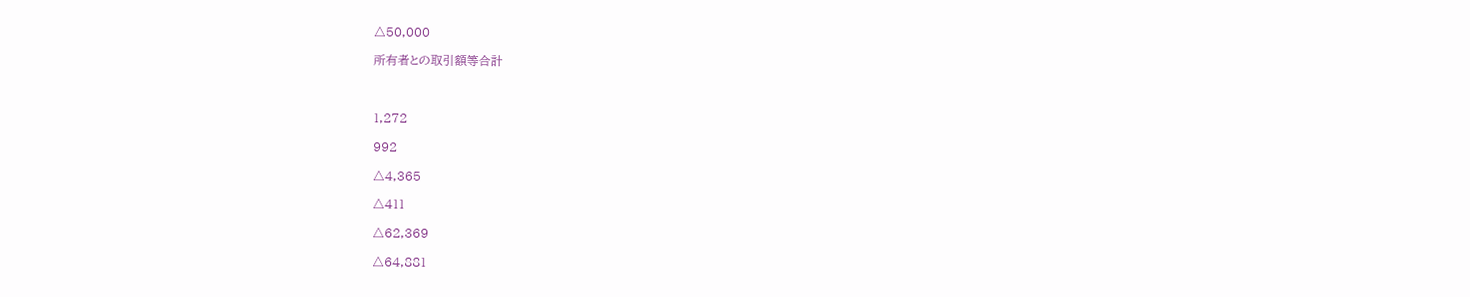△50,000

所有者との取引額等合計



1,272

992

△4,365

△411

△62,369

△64,881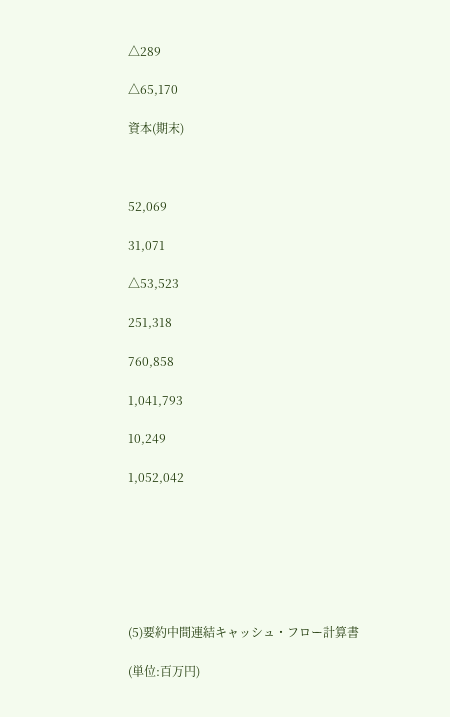△289

△65,170

資本(期末)



52,069

31,071

△53,523

251,318

760,858

1,041,793

10,249

1,052,042







(5)要約中間連結キャッシュ・フロー計算書

(単位:百万円)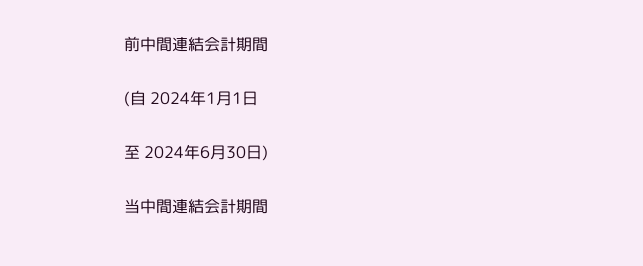前中間連結会計期間

(自 2024年1月1日

至 2024年6月30日)

当中間連結会計期間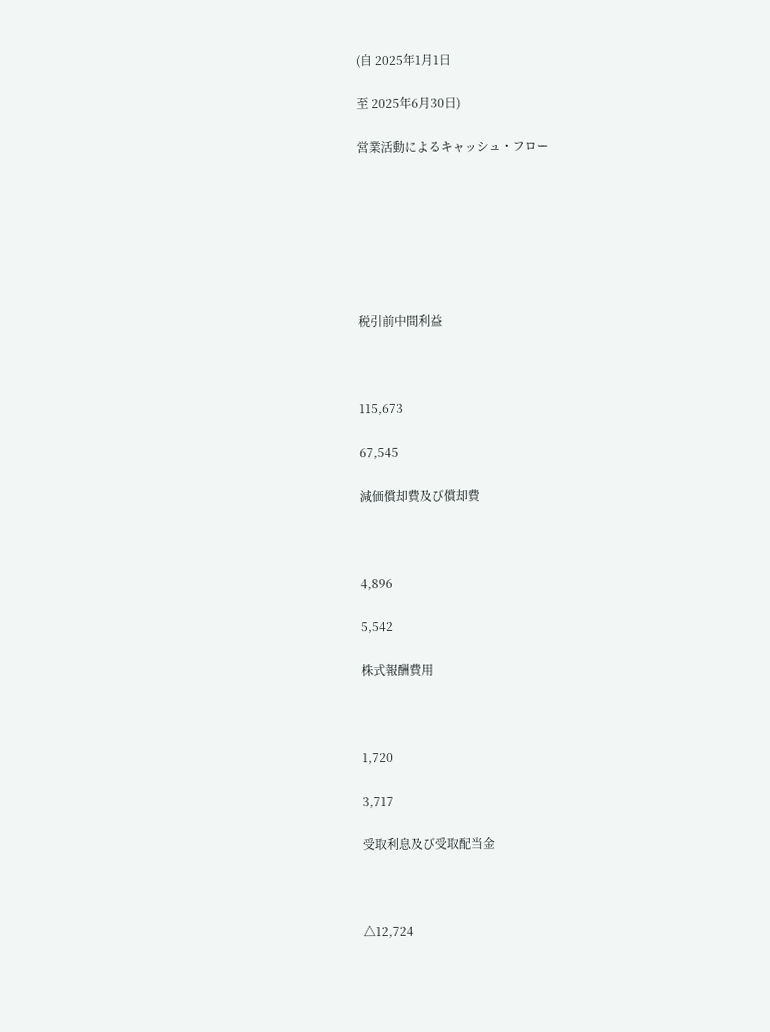(自 2025年1月1日

至 2025年6月30日)

営業活動によるキャッシュ・フロー







税引前中間利益



115,673

67,545

減価償却費及び償却費



4,896

5,542

株式報酬費用



1,720

3,717

受取利息及び受取配当金



△12,724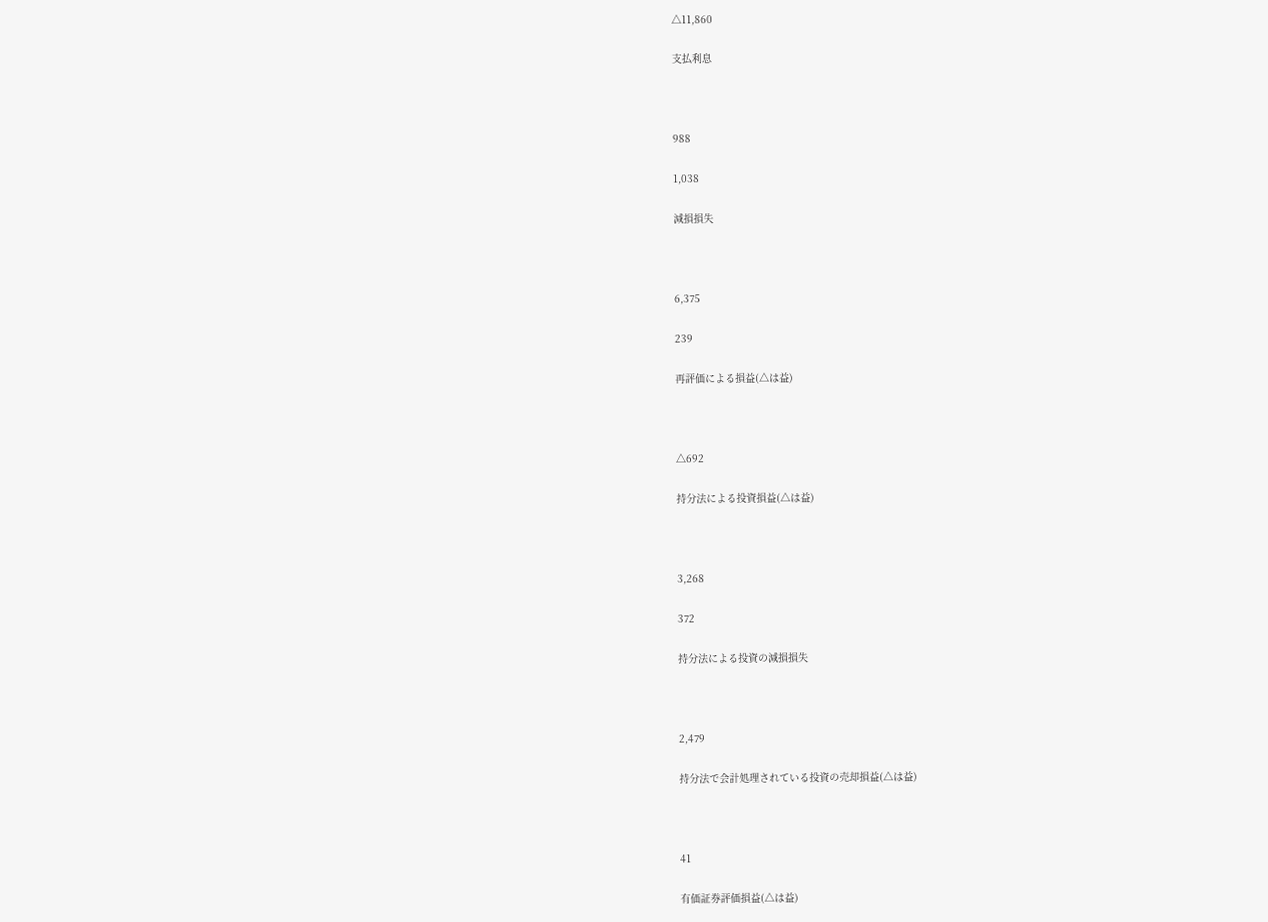△11,860

支払利息



988

1,038

減損損失



6,375

239

再評価による損益(△は益)



△692

持分法による投資損益(△は益)



3,268

372

持分法による投資の減損損失



2,479

持分法で会計処理されている投資の売却損益(△は益)



41

有価証券評価損益(△は益)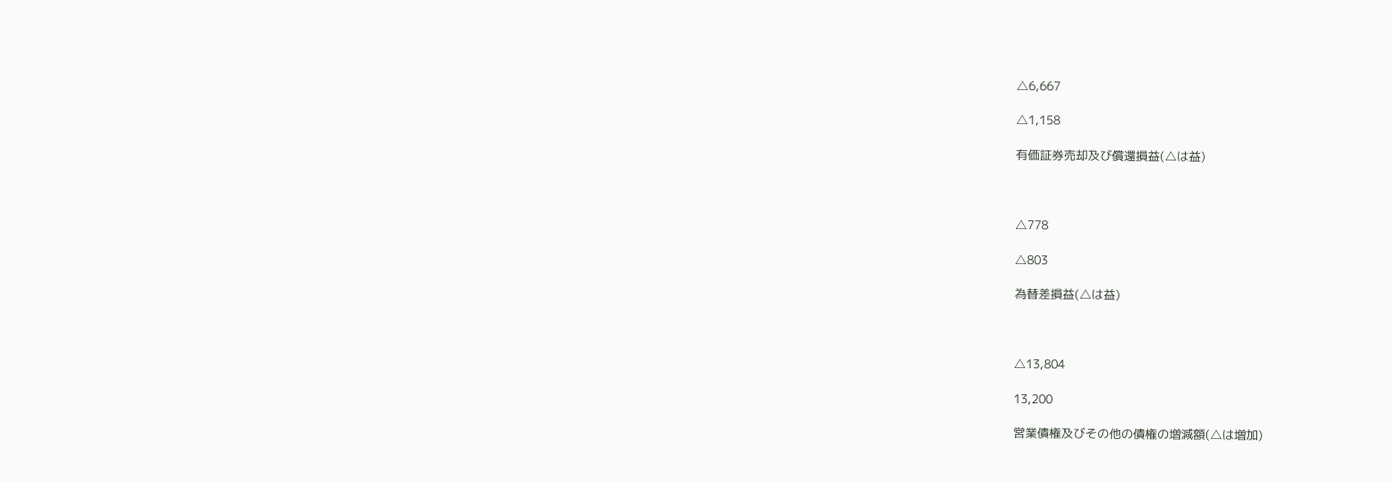△6,667

△1,158

有価証券売却及び償還損益(△は益)



△778

△803

為替差損益(△は益)



△13,804

13,200

営業債権及びその他の債権の増減額(△は増加)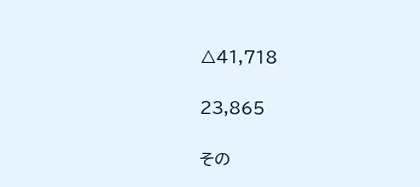△41,718

23,865

その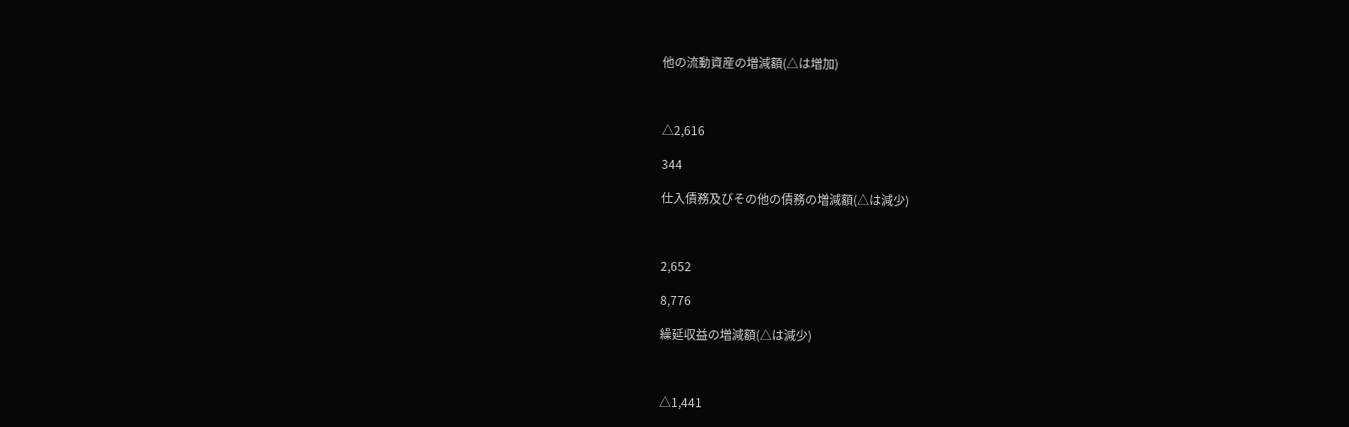他の流動資産の増減額(△は増加)



△2,616

344

仕入債務及びその他の債務の増減額(△は減少)



2,652

8,776

繰延収益の増減額(△は減少)



△1,441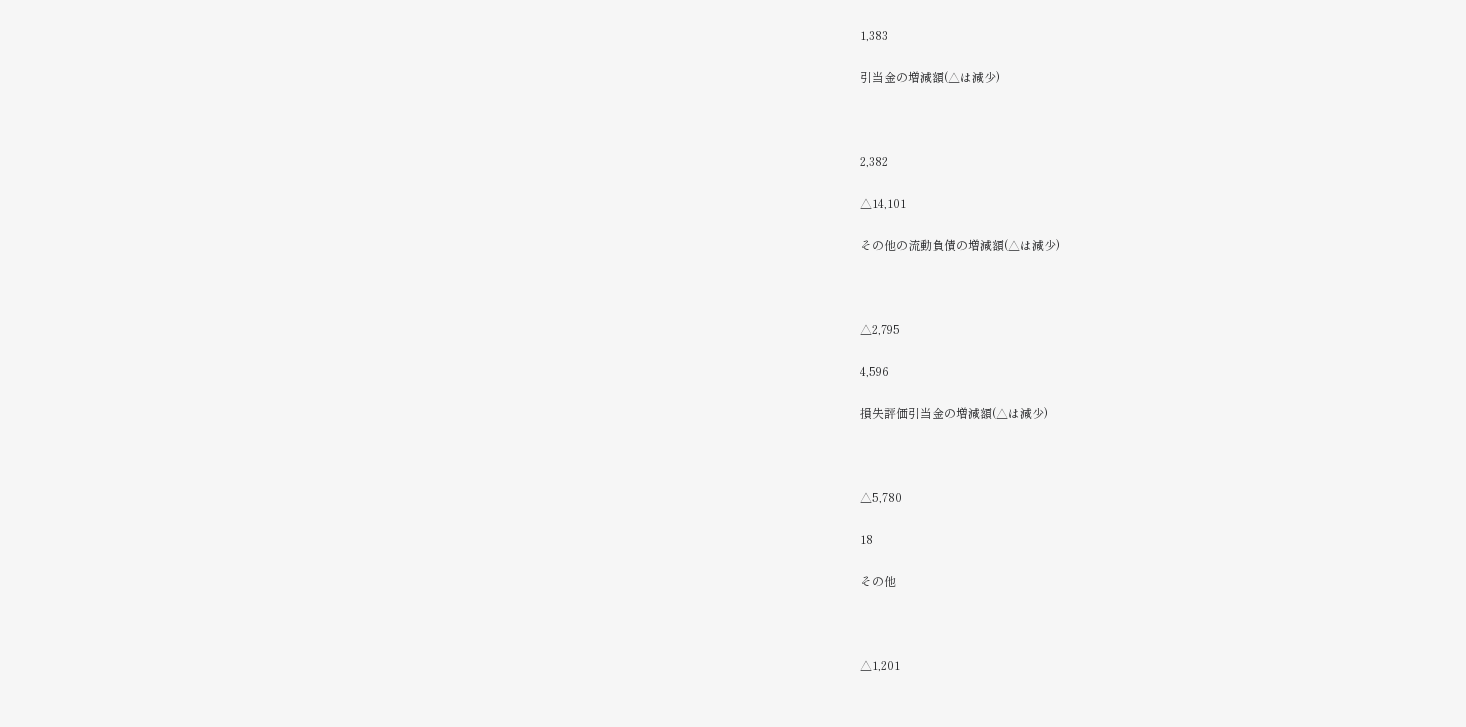1,383

引当金の増減額(△は減少)



2,382

△14,101

その他の流動負債の増減額(△は減少)



△2,795

4,596

損失評価引当金の増減額(△は減少)



△5,780

18

その他



△1,201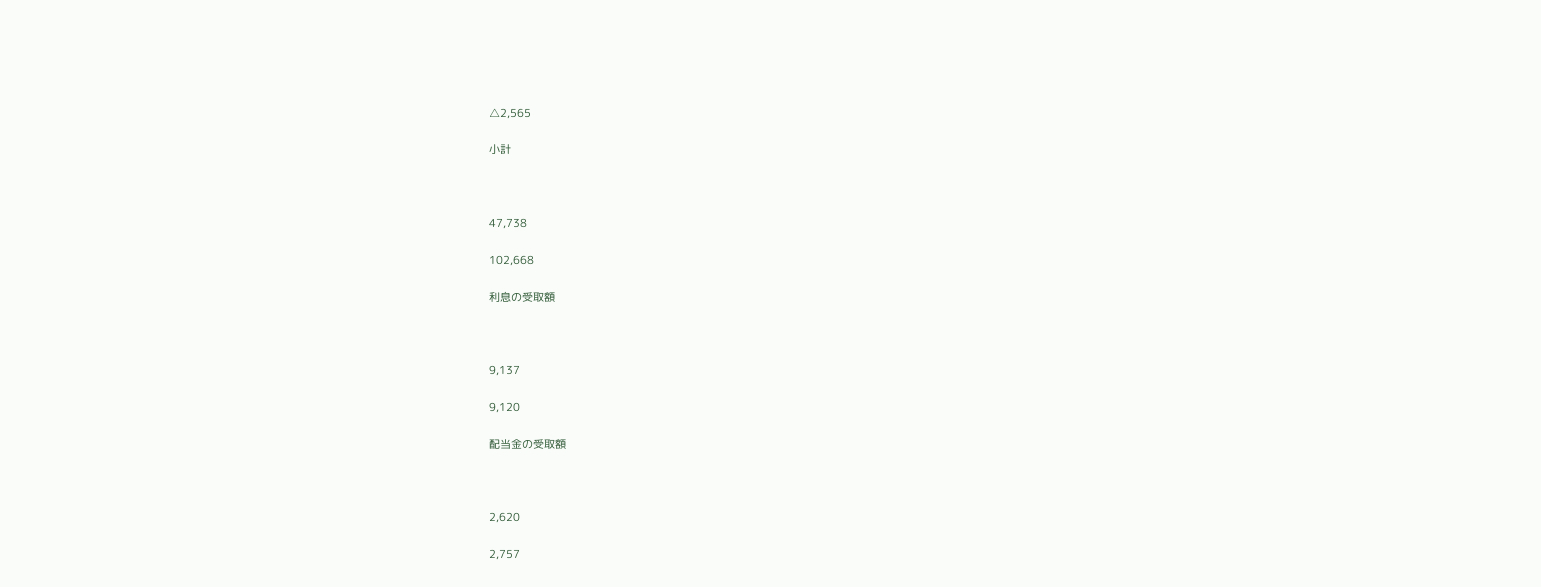△2,565

小計



47,738

102,668

利息の受取額



9,137

9,120

配当金の受取額



2,620

2,757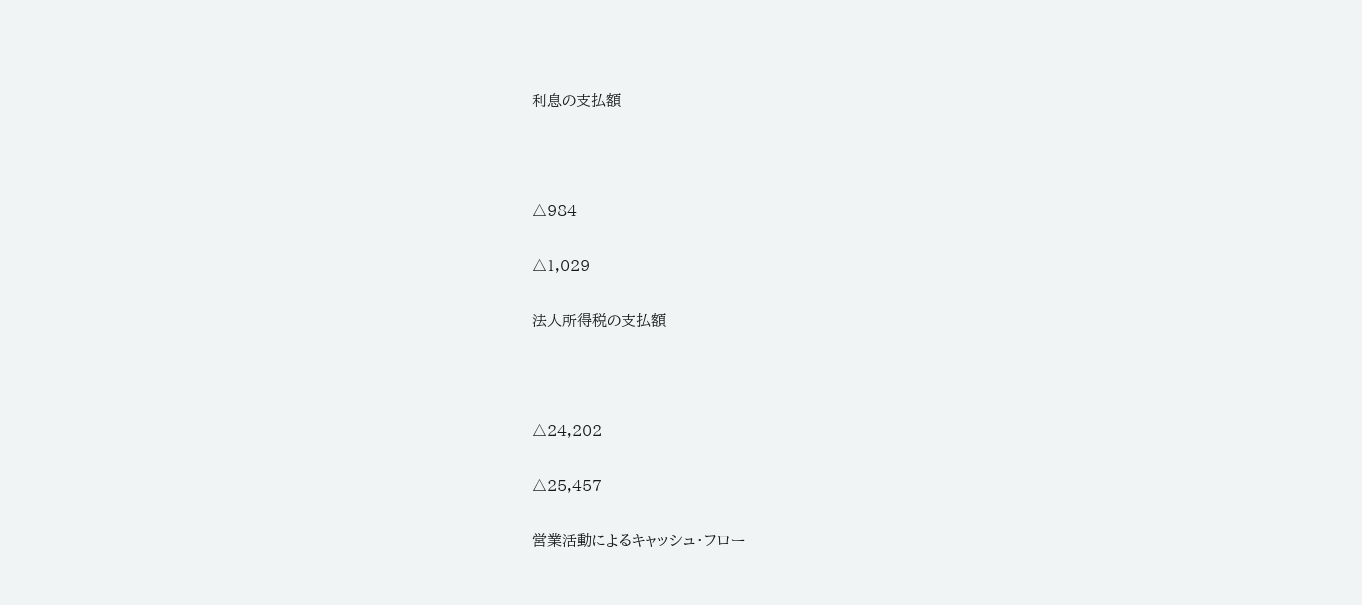利息の支払額



△984

△1,029

法人所得税の支払額



△24,202

△25,457

営業活動によるキャッシュ・フロー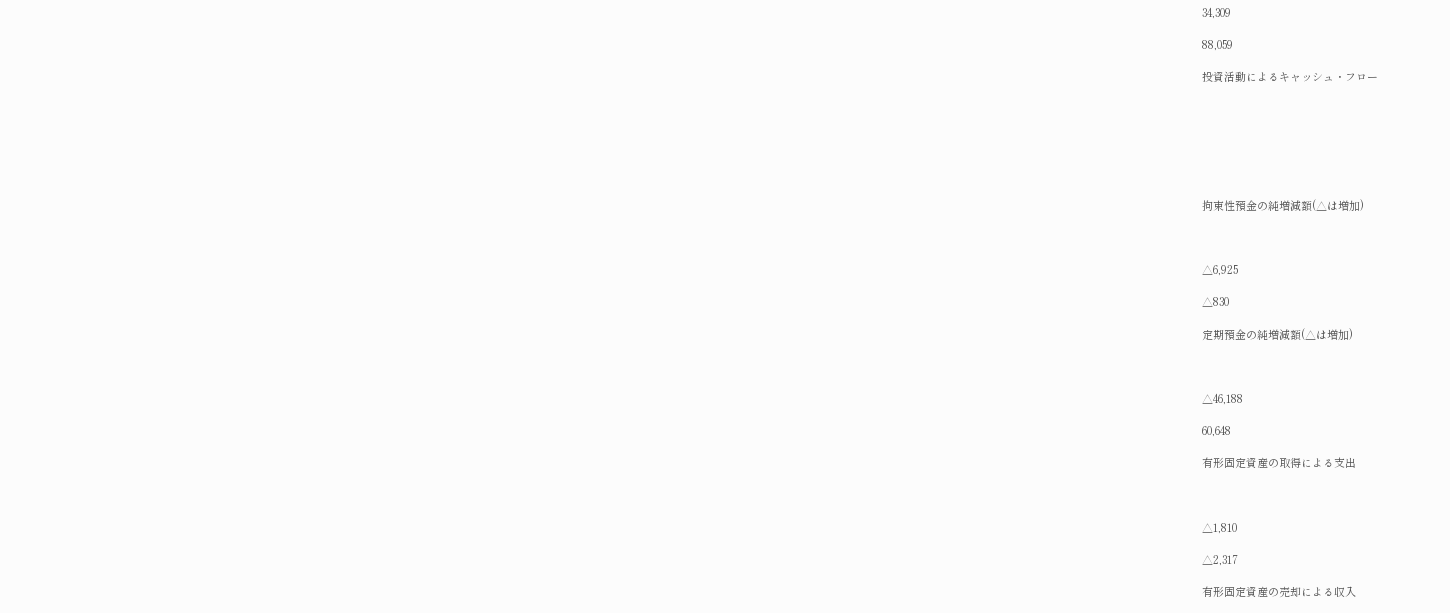34,309

88,059

投資活動によるキャッシュ・フロー







拘束性預金の純増減額(△は増加)



△6,925

△830

定期預金の純増減額(△は増加)



△46,188

60,648

有形固定資産の取得による支出



△1,810

△2,317

有形固定資産の売却による収入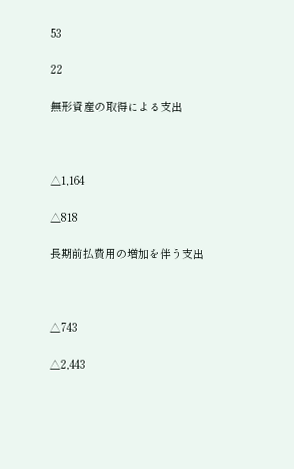53

22

無形資産の取得による支出



△1,164

△818

長期前払費用の増加を伴う支出



△743

△2,443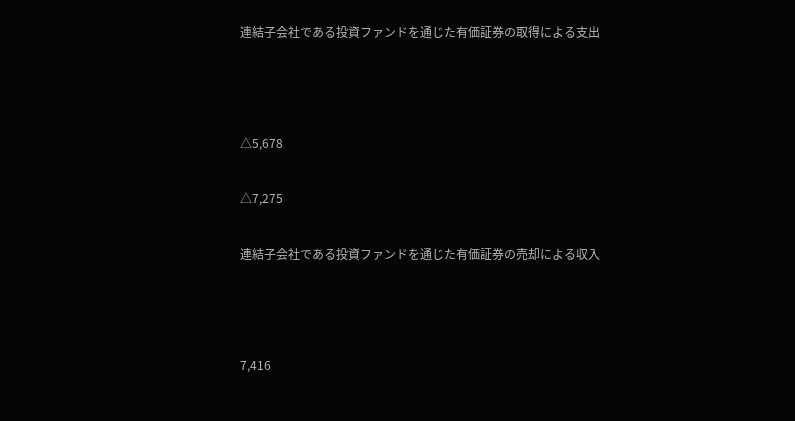連結子会社である投資ファンドを通じた有価証券の取得による支出



△5,678

△7,275

連結子会社である投資ファンドを通じた有価証券の売却による収入



7,416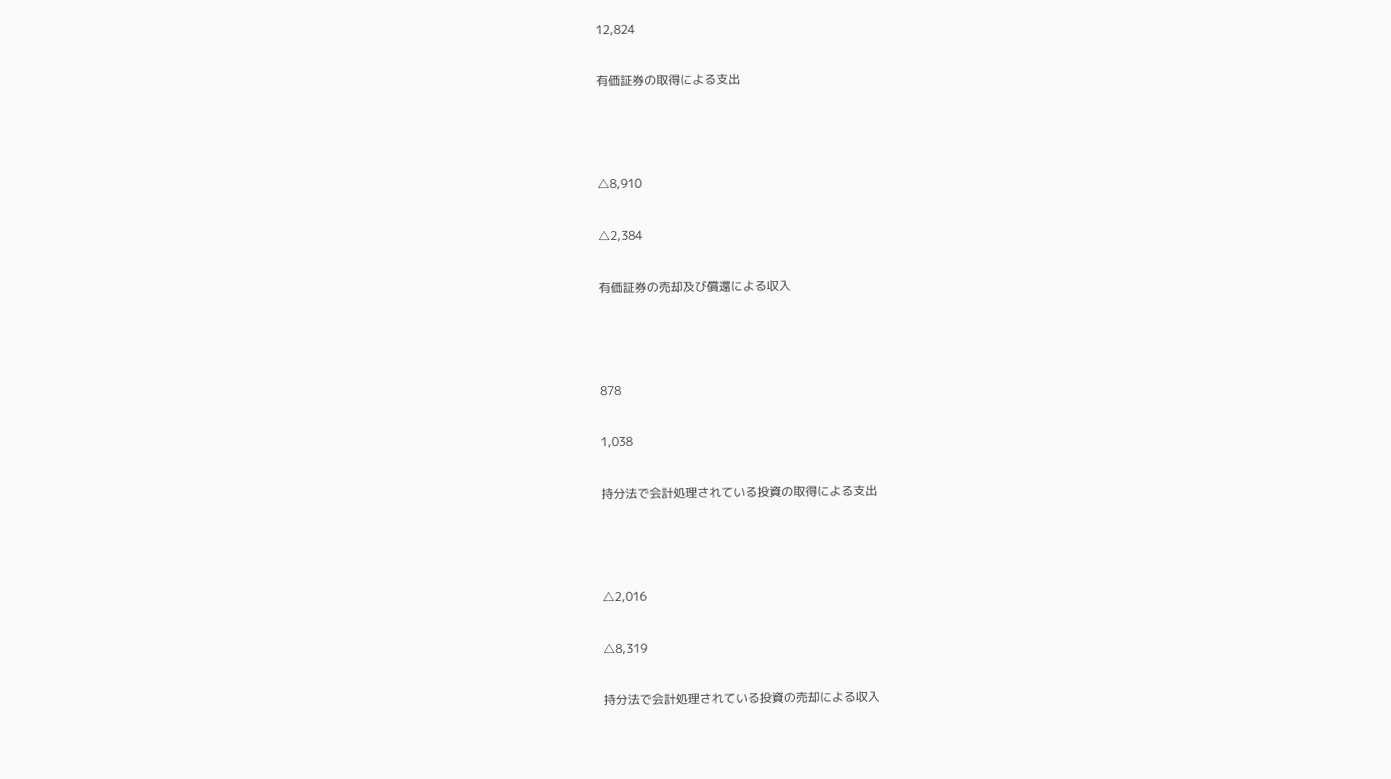12,824

有価証券の取得による支出



△8,910

△2,384

有価証券の売却及び償還による収入



878

1,038

持分法で会計処理されている投資の取得による支出



△2,016

△8,319

持分法で会計処理されている投資の売却による収入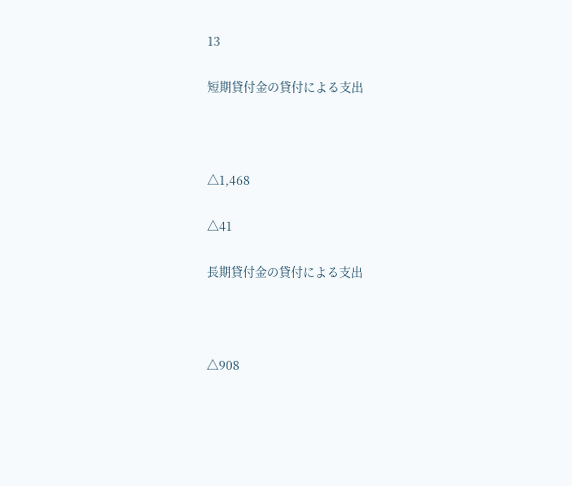13

短期貸付金の貸付による支出



△1,468

△41

長期貸付金の貸付による支出



△908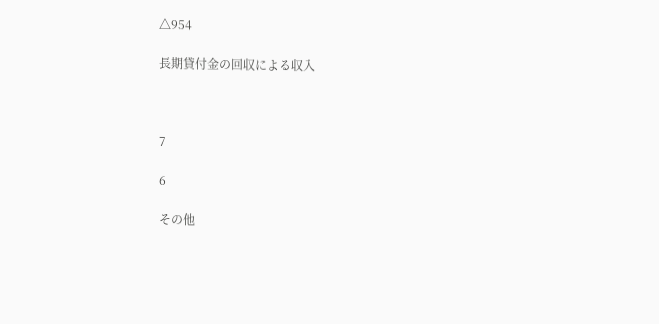△954

長期貸付金の回収による収入



7

6

その他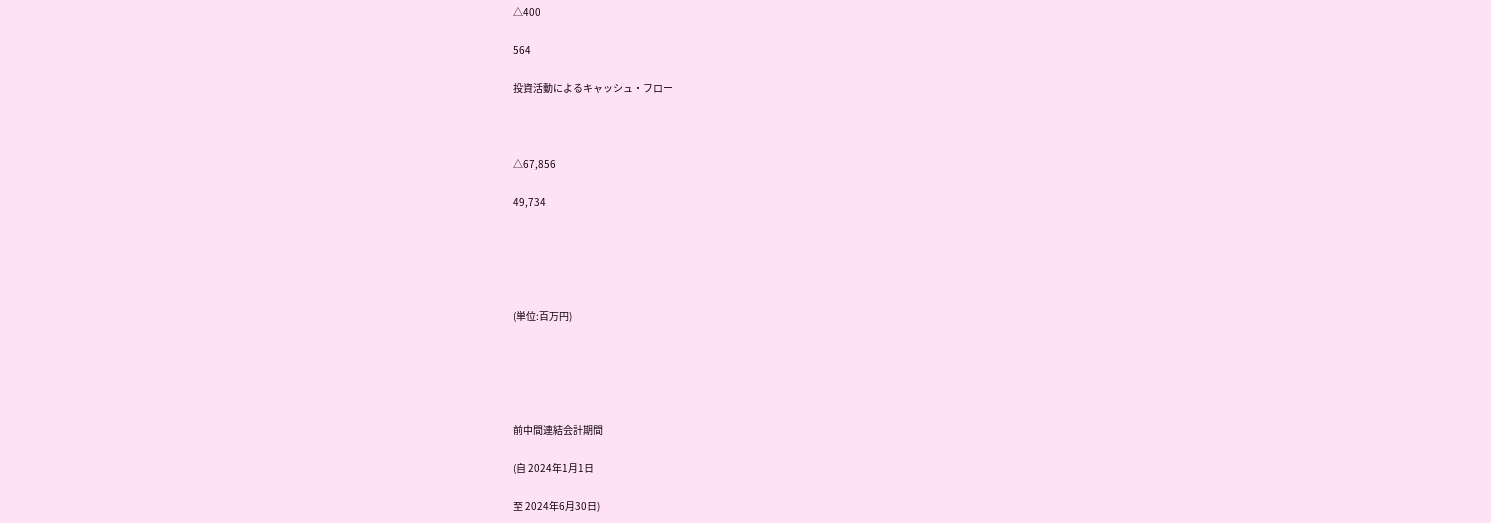△400

564

投資活動によるキャッシュ・フロー



△67,856

49,734





(単位:百万円)





前中間連結会計期間

(自 2024年1月1日

至 2024年6月30日)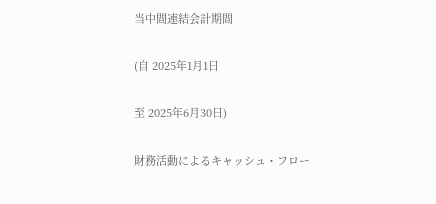当中間連結会計期間

(自 2025年1月1日

至 2025年6月30日)

財務活動によるキャッシュ・フロー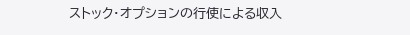ストック・オプションの行使による収入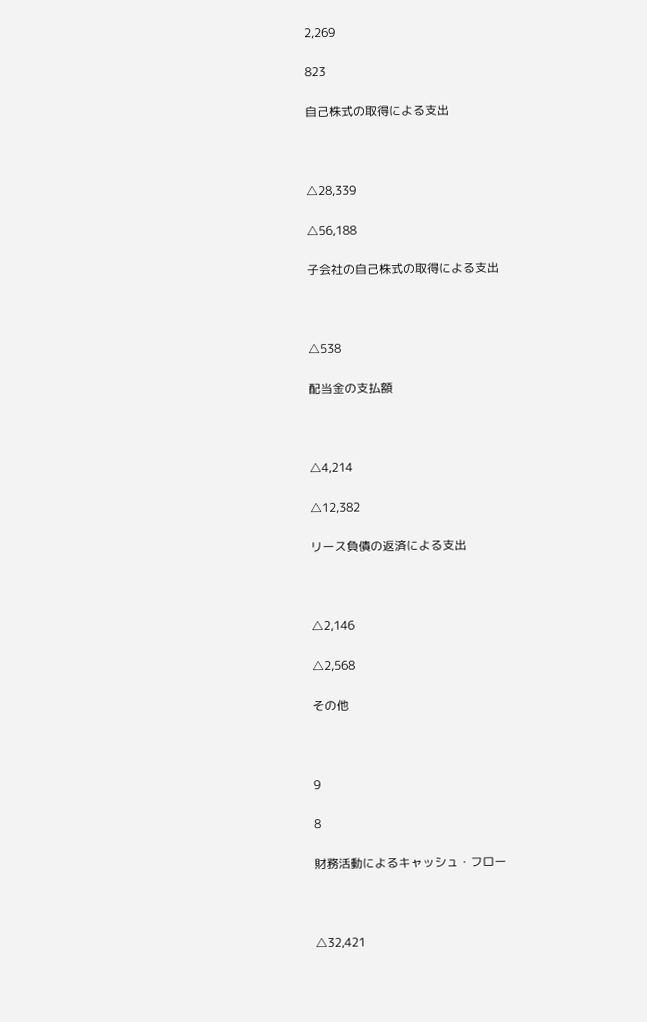2,269

823

自己株式の取得による支出



△28,339

△56,188

子会社の自己株式の取得による支出



△538

配当金の支払額



△4,214

△12,382

リース負債の返済による支出



△2,146

△2,568

その他



9

8

財務活動によるキャッシュ・フロー



△32,421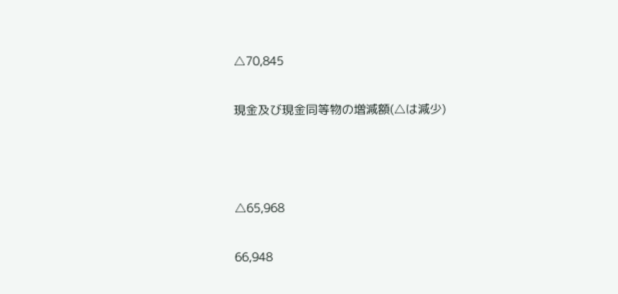△70,845

現金及び現金同等物の増減額(△は減少)



△65,968

66,948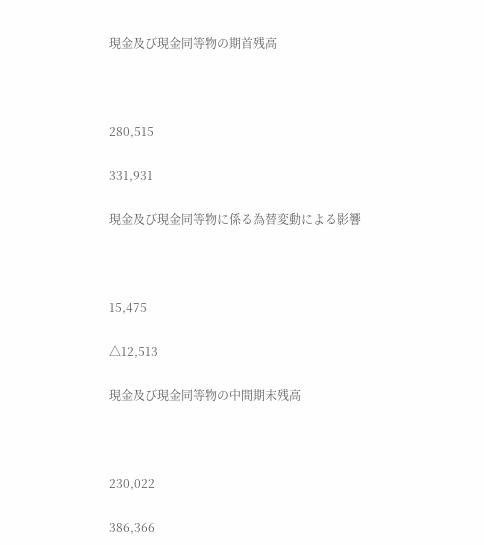現金及び現金同等物の期首残高



280,515

331,931

現金及び現金同等物に係る為替変動による影響



15,475

△12,513

現金及び現金同等物の中間期末残高



230,022

386,366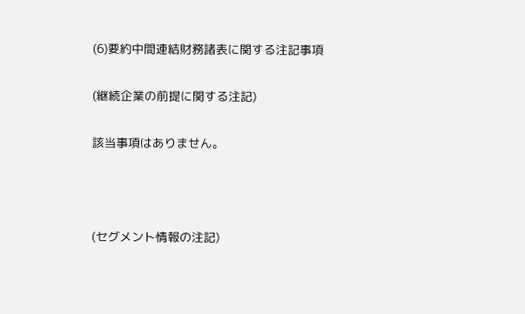(6)要約中間連結財務諸表に関する注記事項

(継続企業の前提に関する注記)

該当事項はありません。



(セグメント情報の注記)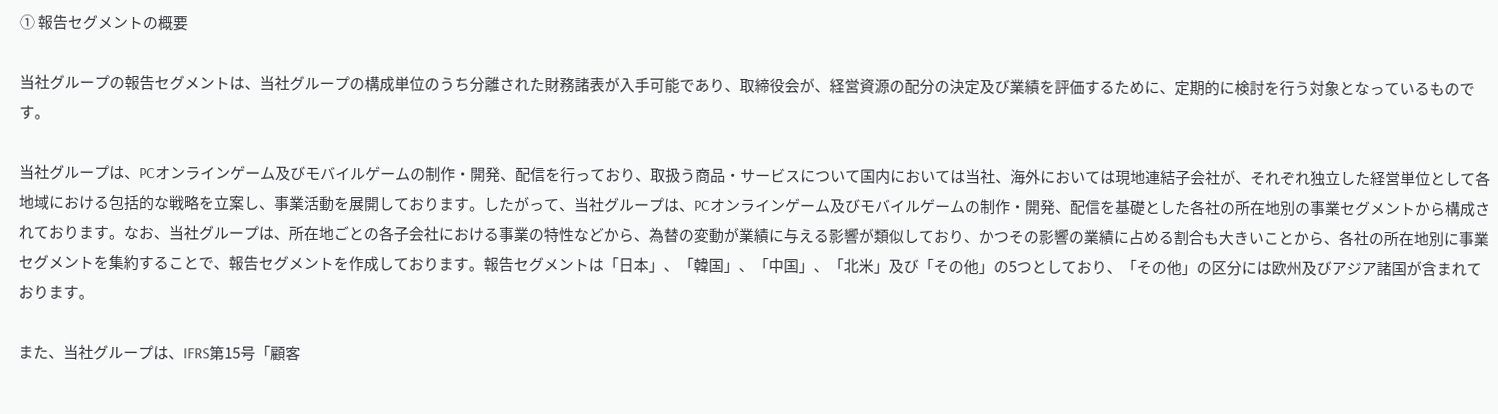① 報告セグメントの概要

当社グループの報告セグメントは、当社グループの構成単位のうち分離された財務諸表が入手可能であり、取締役会が、経営資源の配分の決定及び業績を評価するために、定期的に検討を行う対象となっているものです。

当社グループは、PCオンラインゲーム及びモバイルゲームの制作・開発、配信を行っており、取扱う商品・サービスについて国内においては当社、海外においては現地連結子会社が、それぞれ独立した経営単位として各地域における包括的な戦略を立案し、事業活動を展開しております。したがって、当社グループは、PCオンラインゲーム及びモバイルゲームの制作・開発、配信を基礎とした各社の所在地別の事業セグメントから構成されております。なお、当社グループは、所在地ごとの各子会社における事業の特性などから、為替の変動が業績に与える影響が類似しており、かつその影響の業績に占める割合も大きいことから、各社の所在地別に事業セグメントを集約することで、報告セグメントを作成しております。報告セグメントは「日本」、「韓国」、「中国」、「北米」及び「その他」の5つとしており、「その他」の区分には欧州及びアジア諸国が含まれております。

また、当社グループは、IFRS第15号「顧客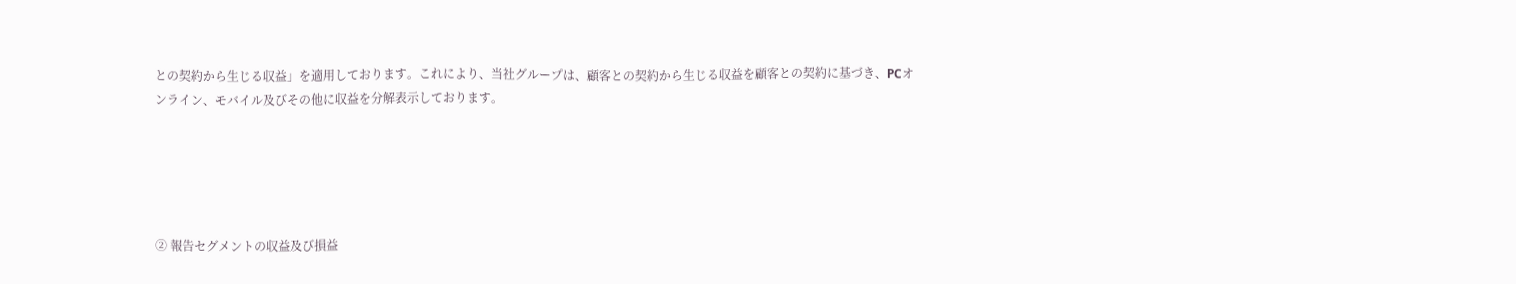との契約から生じる収益」を適用しております。これにより、当社グループは、顧客との契約から生じる収益を顧客との契約に基づき、PCオンライン、モバイル及びその他に収益を分解表示しております。





② 報告セグメントの収益及び損益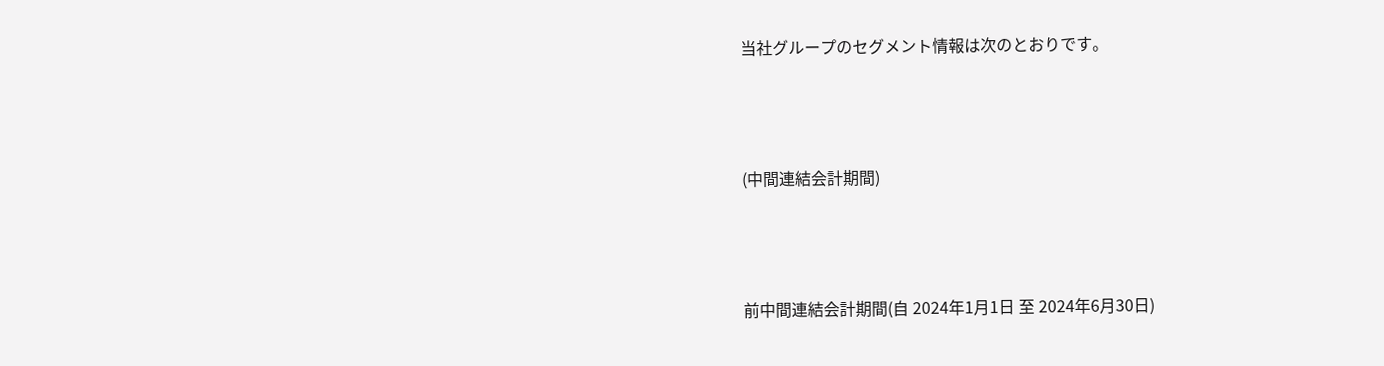当社グループのセグメント情報は次のとおりです。



(中間連結会計期間)



前中間連結会計期間(自 2024年1月1日 至 2024年6月30日)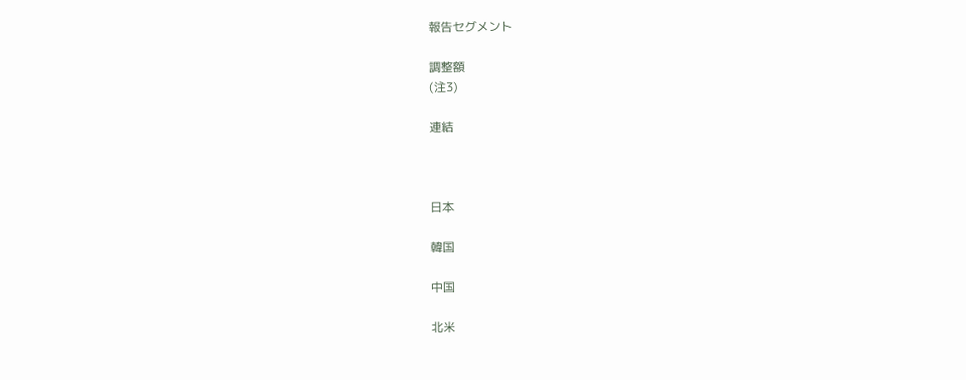報告セグメント

調整額
(注3)

連結



日本

韓国

中国

北米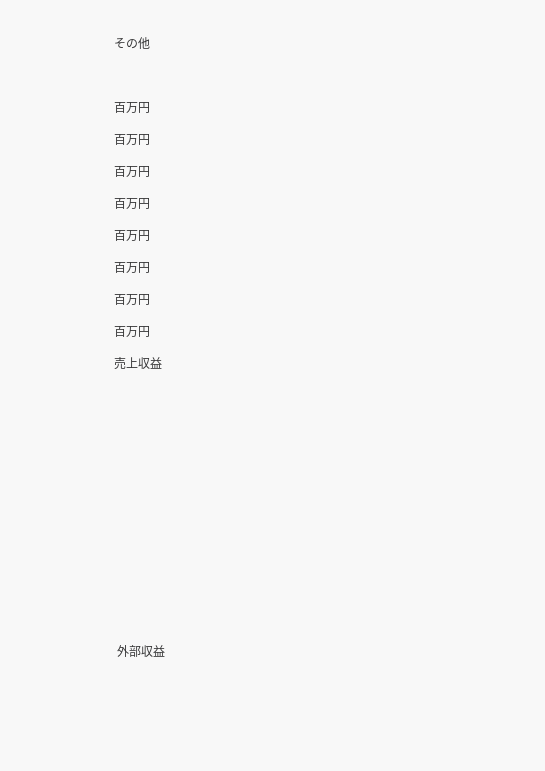その他



百万円

百万円

百万円

百万円

百万円

百万円

百万円

百万円

売上収益

















 外部収益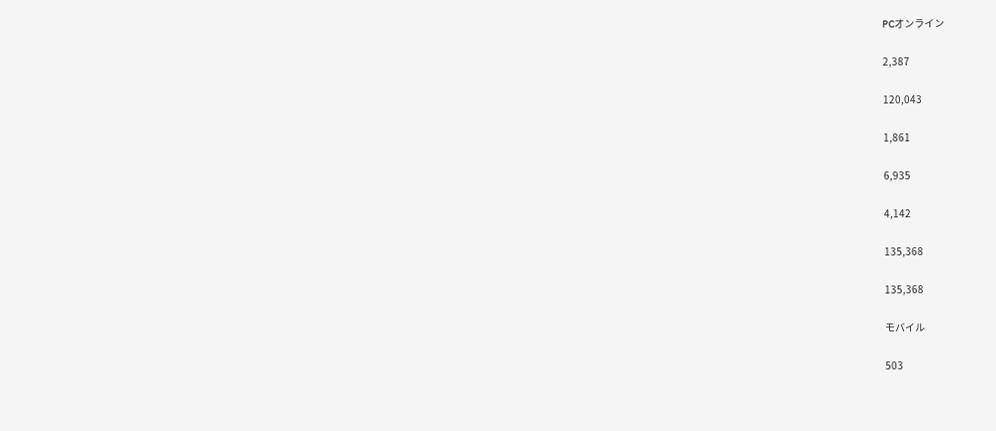PCオンライン

2,387

120,043

1,861

6,935

4,142

135,368

135,368

モバイル

503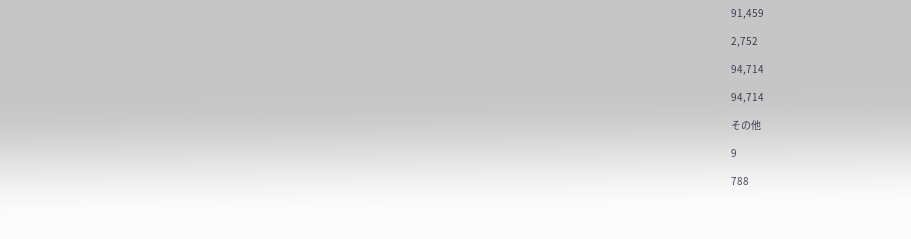91,459

2,752

94,714

94,714

その他

9

788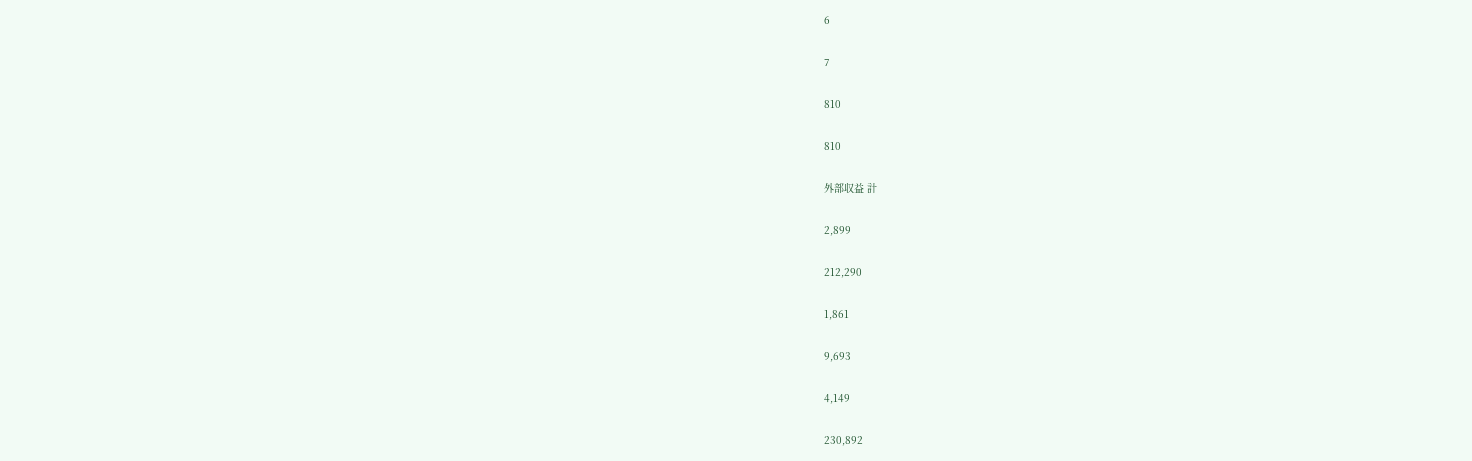6

7

810

810

外部収益 計

2,899

212,290

1,861

9,693

4,149

230,892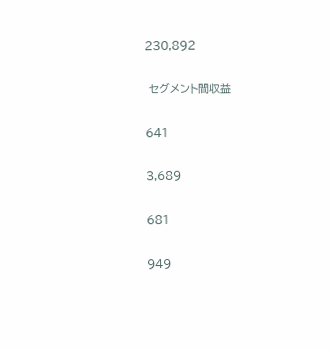230,892

 セグメント間収益

641

3,689

681

949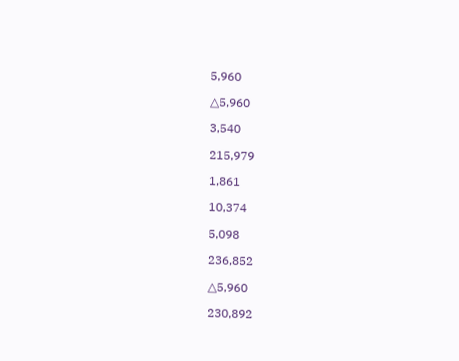5,960

△5,960

3,540

215,979

1,861

10,374

5,098

236,852

△5,960

230,892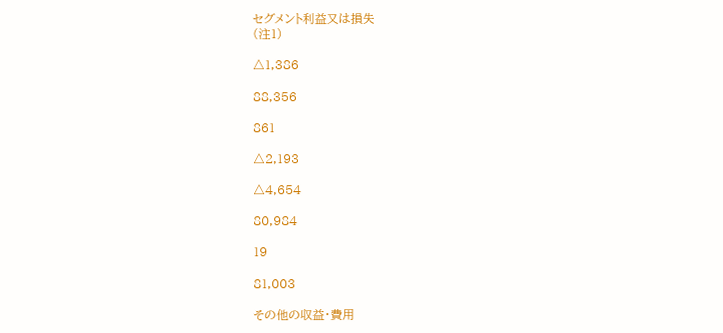セグメント利益又は損失
(注1)

△1,386

88,356

861

△2,193

△4,654

80,984

19

81,003

その他の収益・費用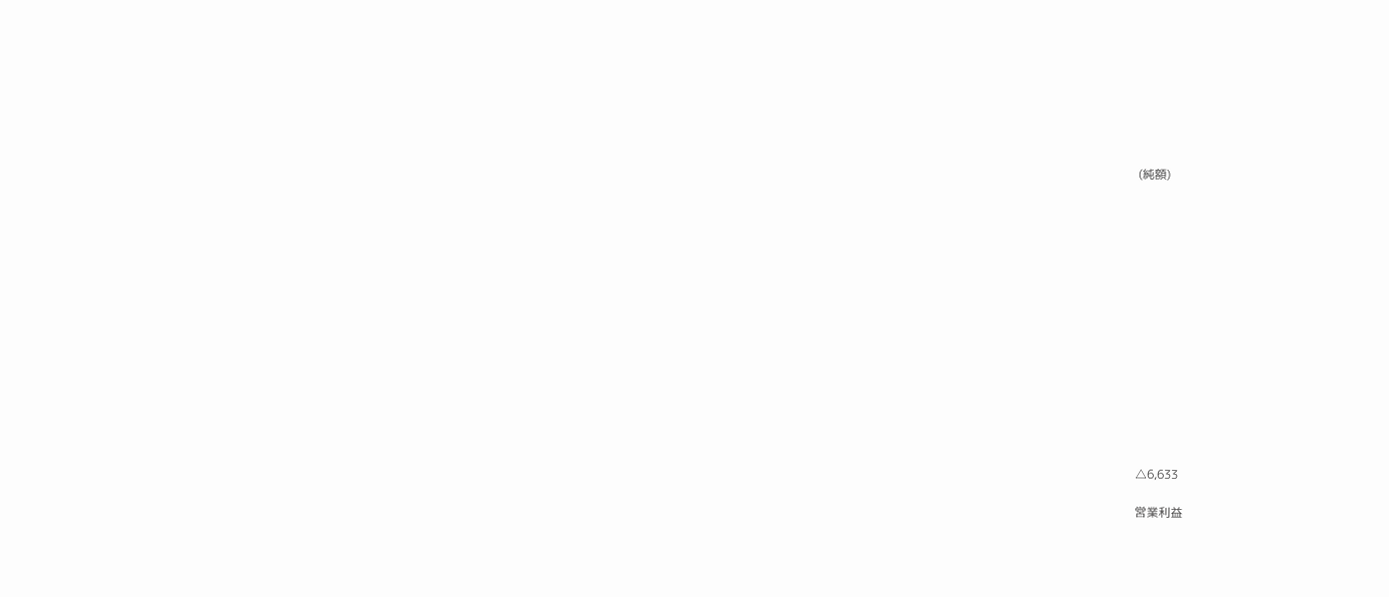(純額)















△6,633

営業利益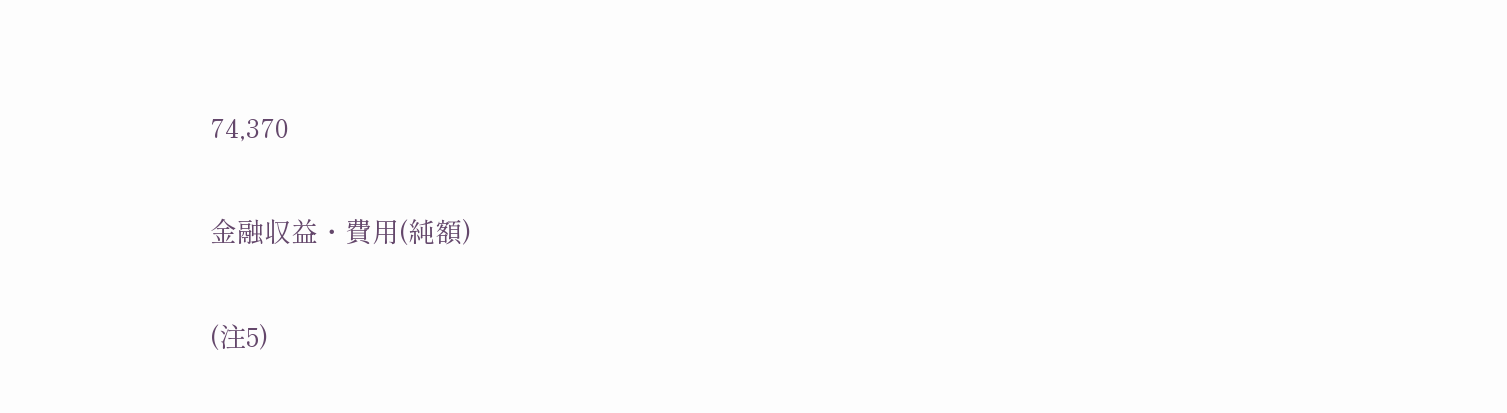74,370

金融収益・費用(純額)

(注5)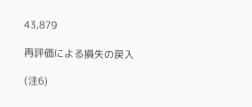43,879

再評価による損失の戻入

(注6)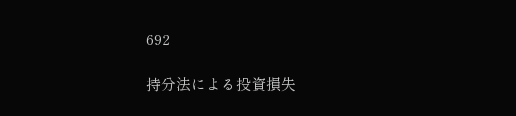692

持分法による投資損失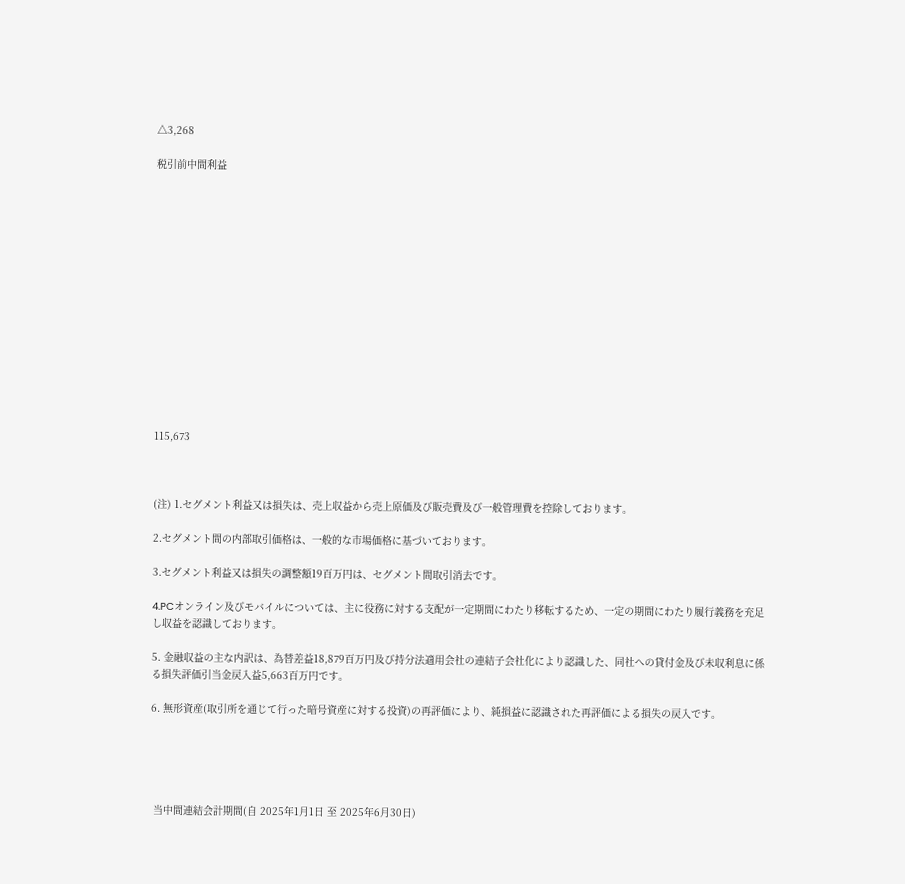△3,268

税引前中間利益















115,673



(注) 1.セグメント利益又は損失は、売上収益から売上原価及び販売費及び一般管理費を控除しております。

2.セグメント間の内部取引価格は、一般的な市場価格に基づいております。

3.セグメント利益又は損失の調整額19百万円は、セグメント間取引消去です。

4.PCオンライン及びモバイルについては、主に役務に対する支配が一定期間にわたり移転するため、一定の期間にわたり履行義務を充足し収益を認識しております。

5. 金融収益の主な内訳は、為替差益18,879百万円及び持分法適用会社の連結子会社化により認識した、同社への貸付金及び未収利息に係る損失評価引当金戻入益5,663百万円です。

6. 無形資産(取引所を通じて行った暗号資産に対する投資)の再評価により、純損益に認識された再評価による損失の戻入です。





 当中間連結会計期間(自 2025年1月1日 至 2025年6月30日)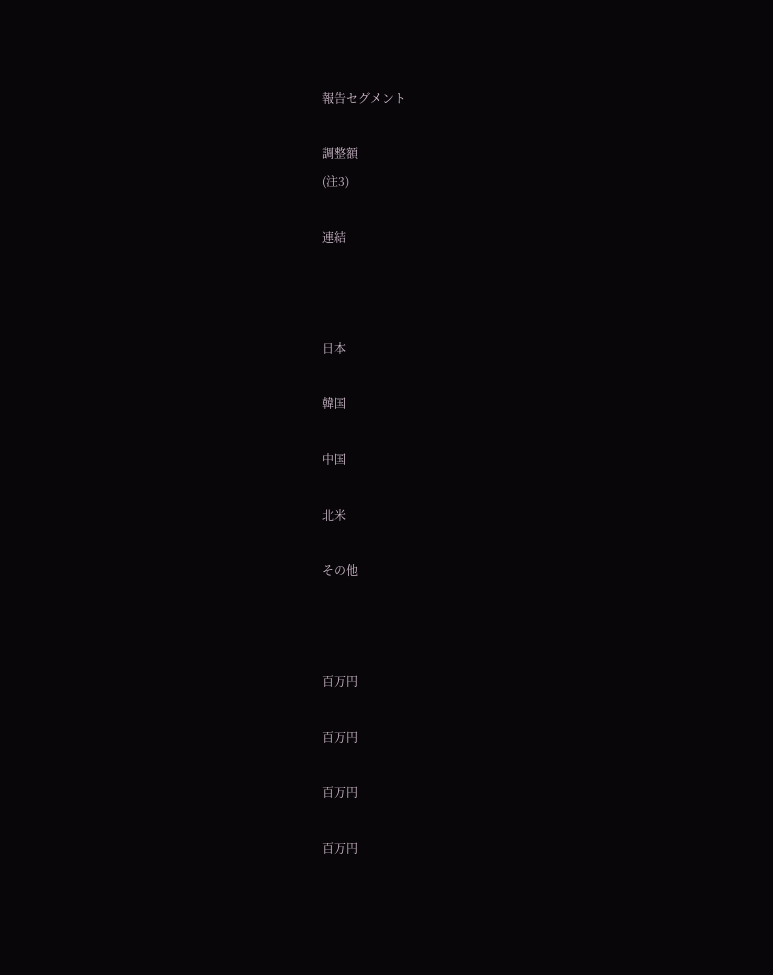報告セグメント

調整額
(注3)

連結



日本

韓国

中国

北米

その他



百万円

百万円

百万円

百万円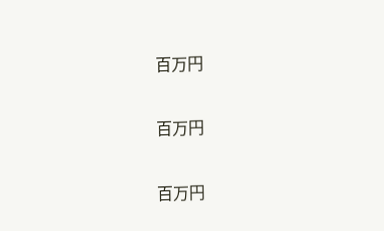百万円

百万円

百万円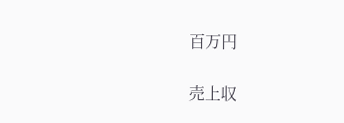百万円

売上収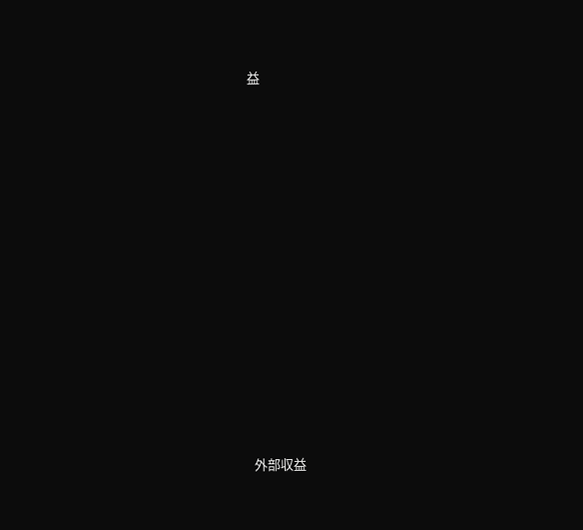益

















 外部収益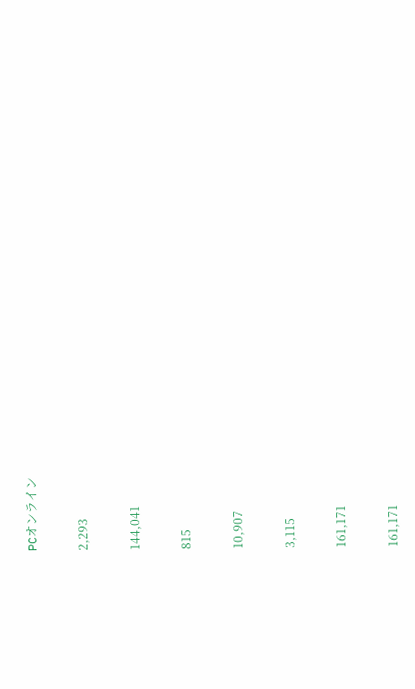PCオンライン

2,293

144,041

815

10,907

3,115

161,171

161,171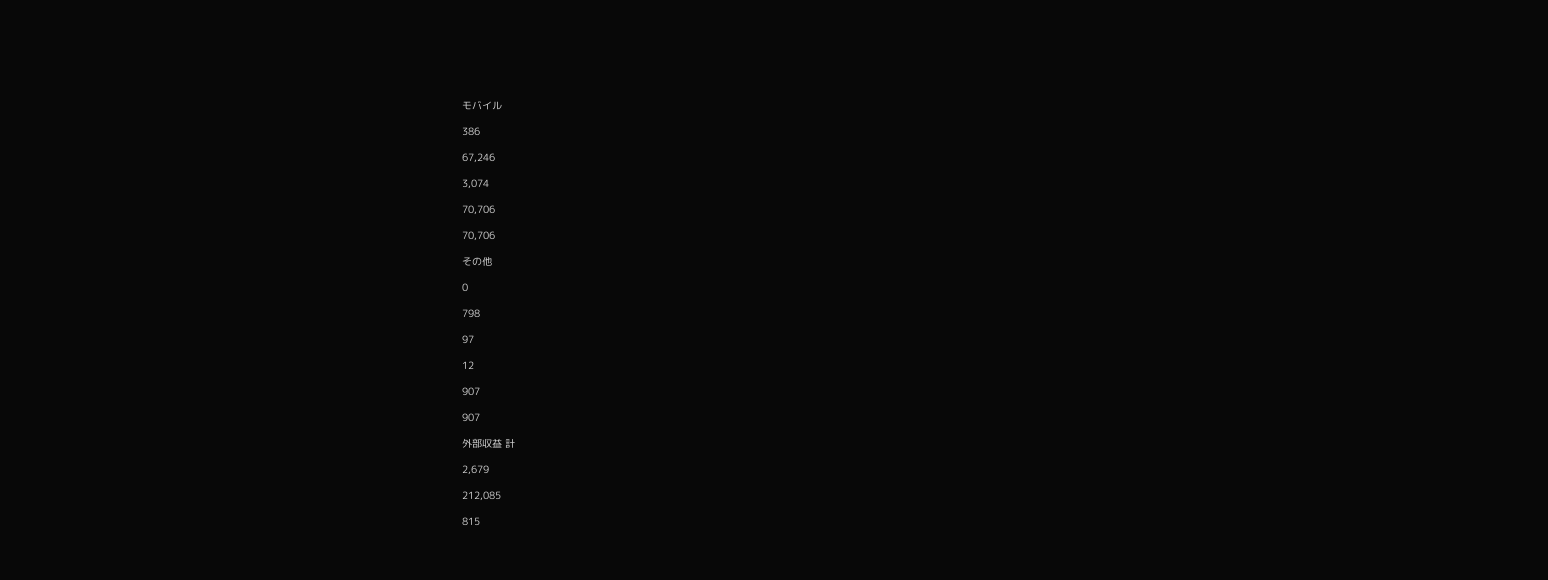モバイル

386

67,246

3,074

70,706

70,706

その他

0

798

97

12

907

907

外部収益 計

2,679

212,085

815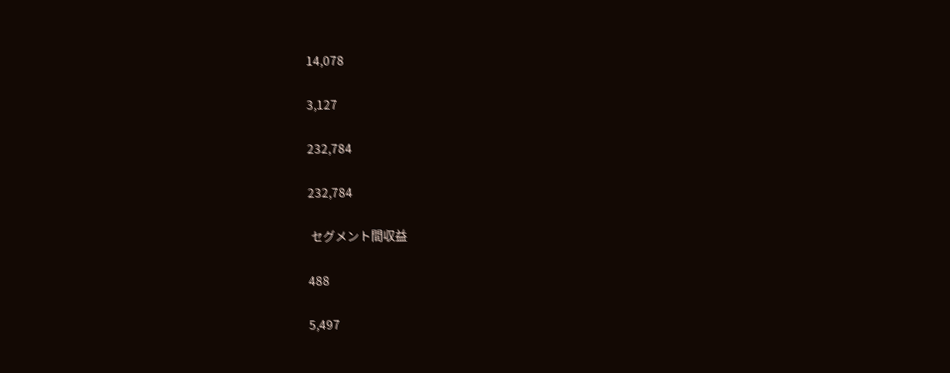14,078

3,127

232,784

232,784

 セグメント間収益

488

5,497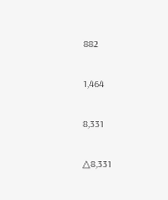882

1,464

8,331

△8,331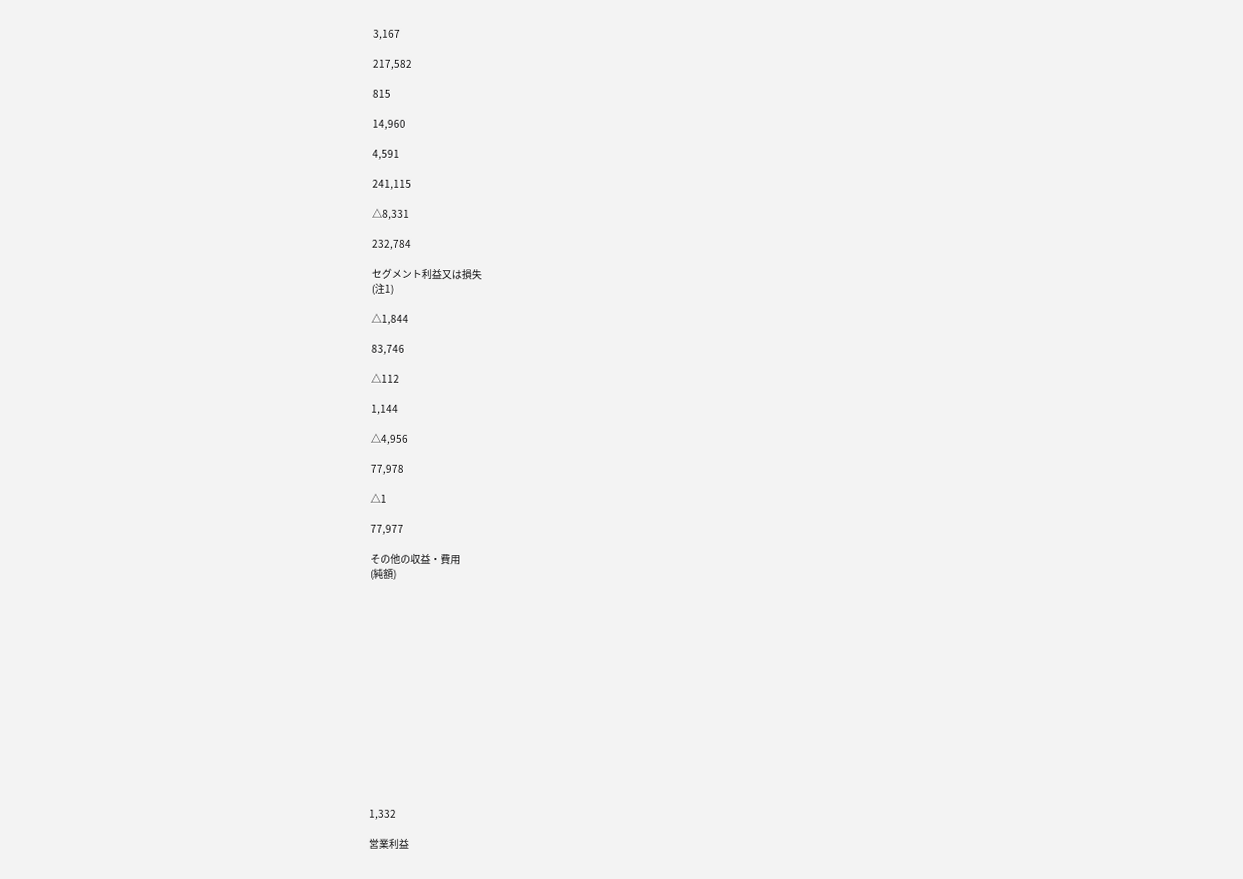3,167

217,582

815

14,960

4,591

241,115

△8,331

232,784

セグメント利益又は損失
(注1)

△1,844

83,746

△112

1,144

△4,956

77,978

△1

77,977

その他の収益・費用
(純額)















1,332

営業利益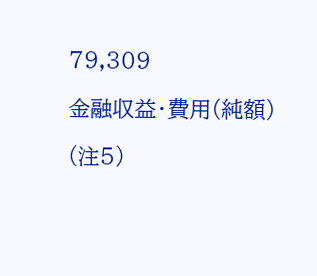79,309

金融収益・費用(純額)

(注5)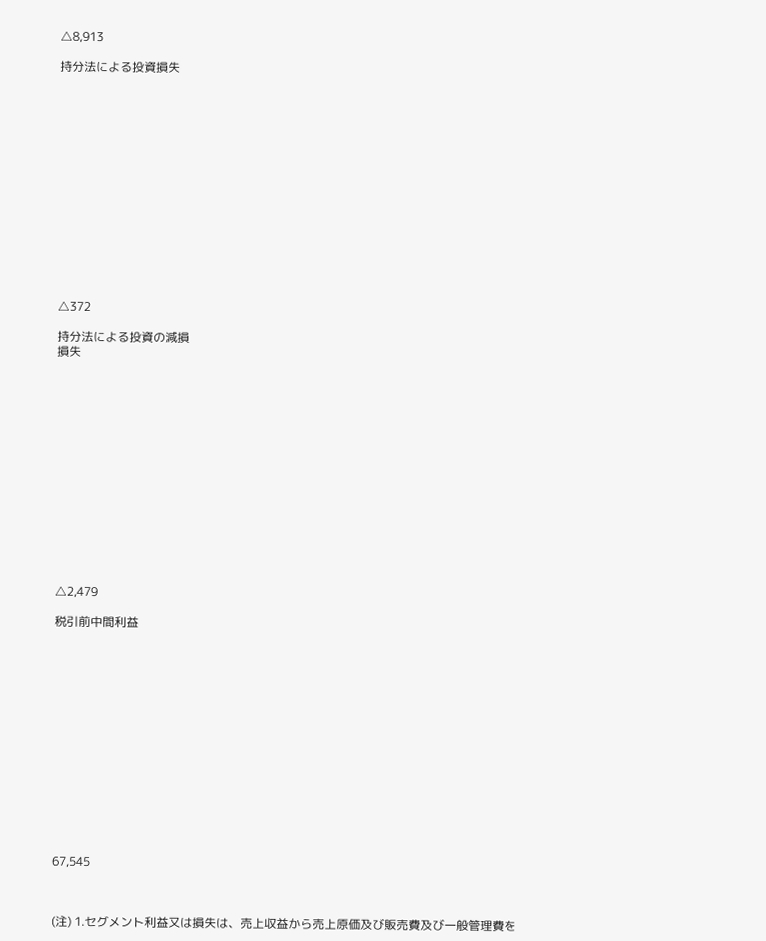△8,913

持分法による投資損失















△372

持分法による投資の減損
損失















△2,479

税引前中間利益















67,545



(注) 1.セグメント利益又は損失は、売上収益から売上原価及び販売費及び一般管理費を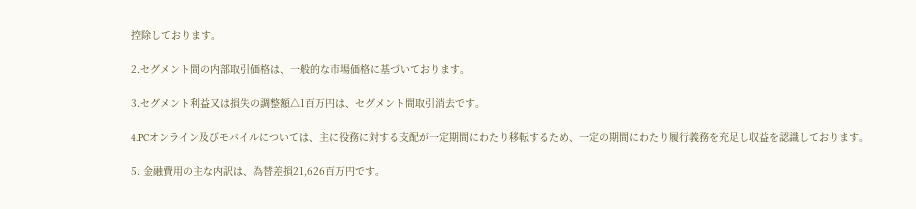控除しております。

2.セグメント間の内部取引価格は、一般的な市場価格に基づいております。

3.セグメント利益又は損失の調整額△1百万円は、セグメント間取引消去です。

4.PCオンライン及びモバイルについては、主に役務に対する支配が一定期間にわたり移転するため、一定の期間にわたり履行義務を充足し収益を認識しております。

5. 金融費用の主な内訳は、為替差損21,626百万円です。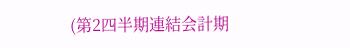(第2四半期連結会計期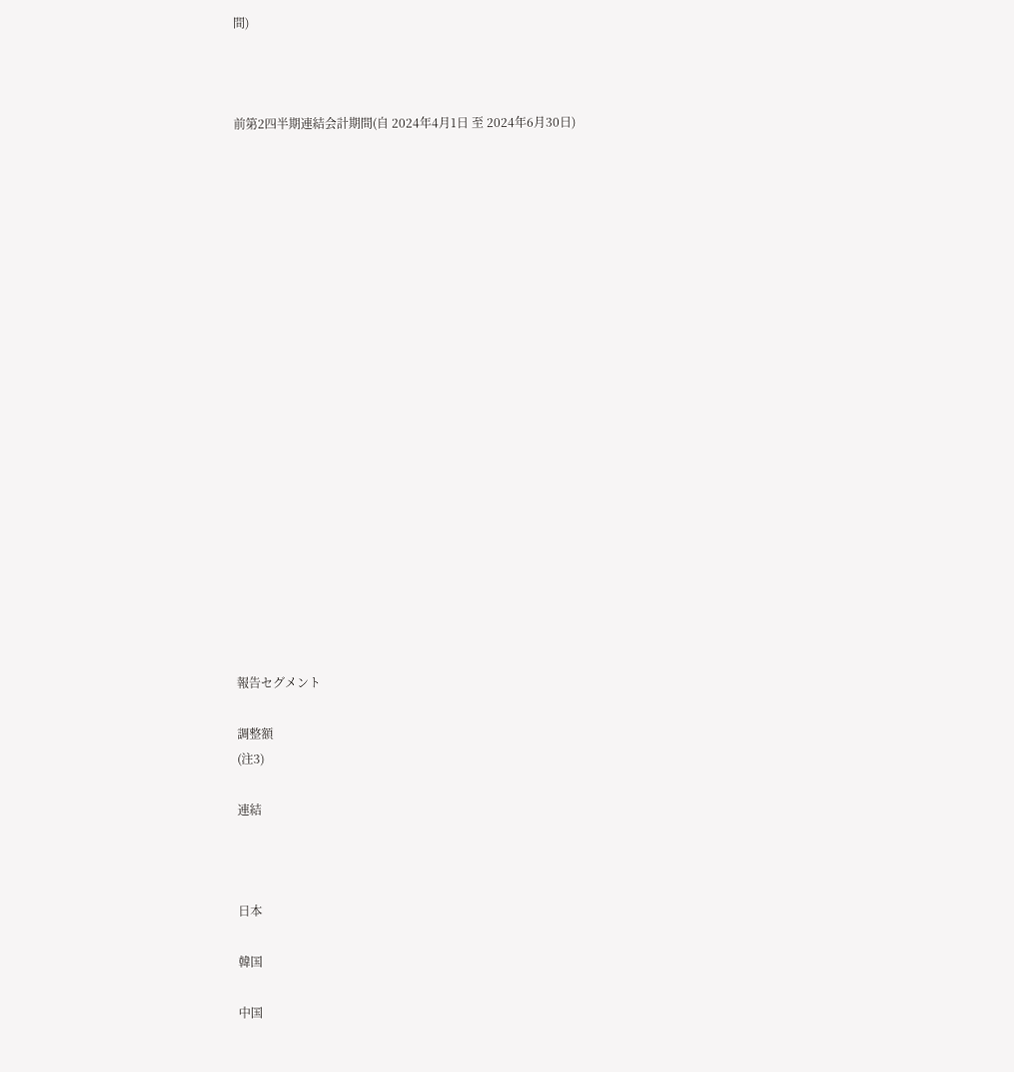間)



前第2四半期連結会計期間(自 2024年4月1日 至 2024年6月30日)





















報告セグメント

調整額
(注3)

連結



日本

韓国

中国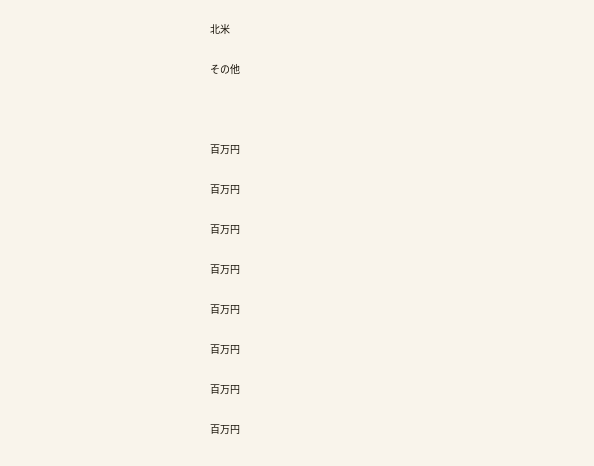北米

その他



百万円

百万円

百万円

百万円

百万円

百万円

百万円

百万円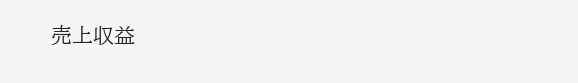売上収益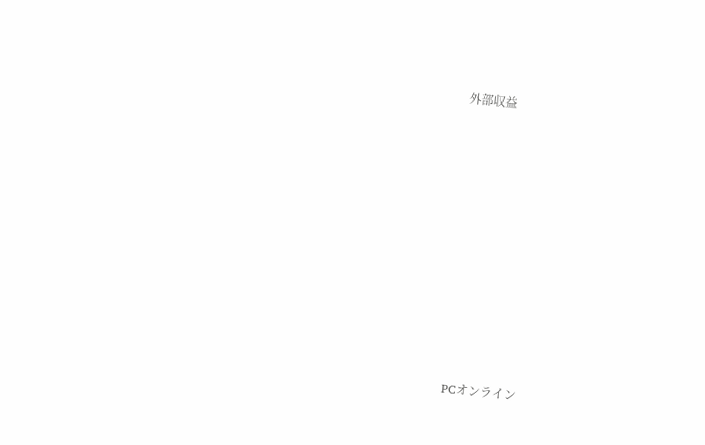外部収益

















PCオンライン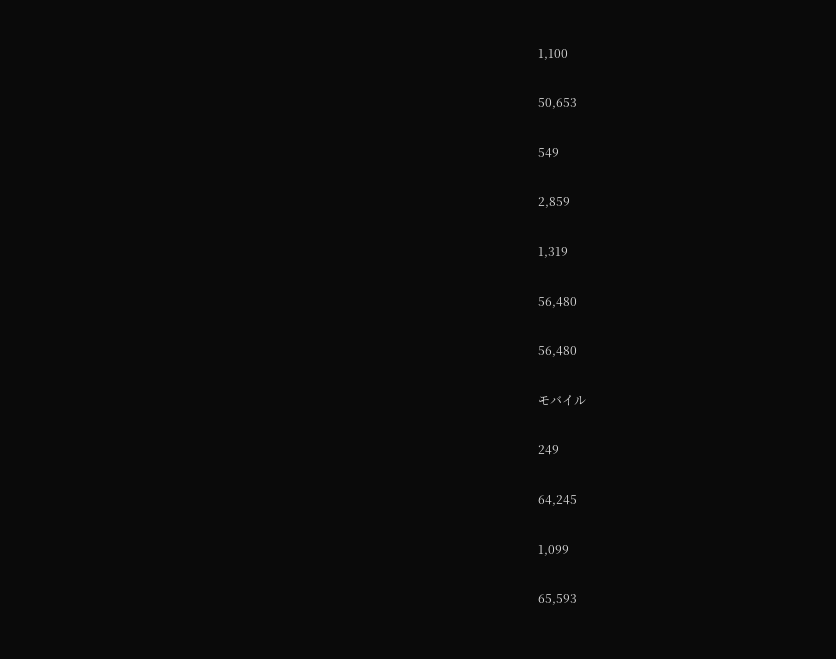1,100

50,653

549

2,859

1,319

56,480

56,480

モバイル

249

64,245

1,099

65,593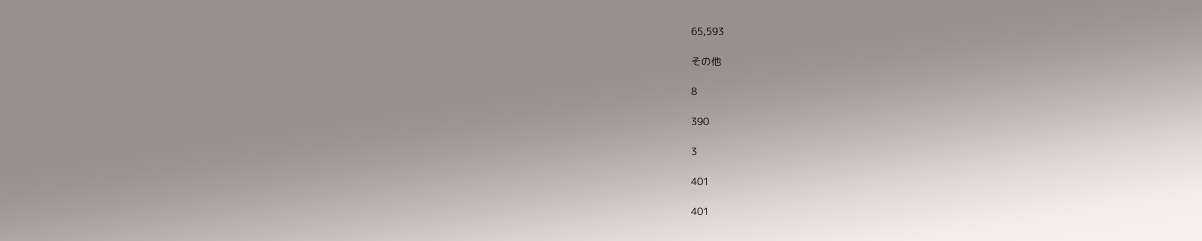65,593

その他

8

390

3

401

401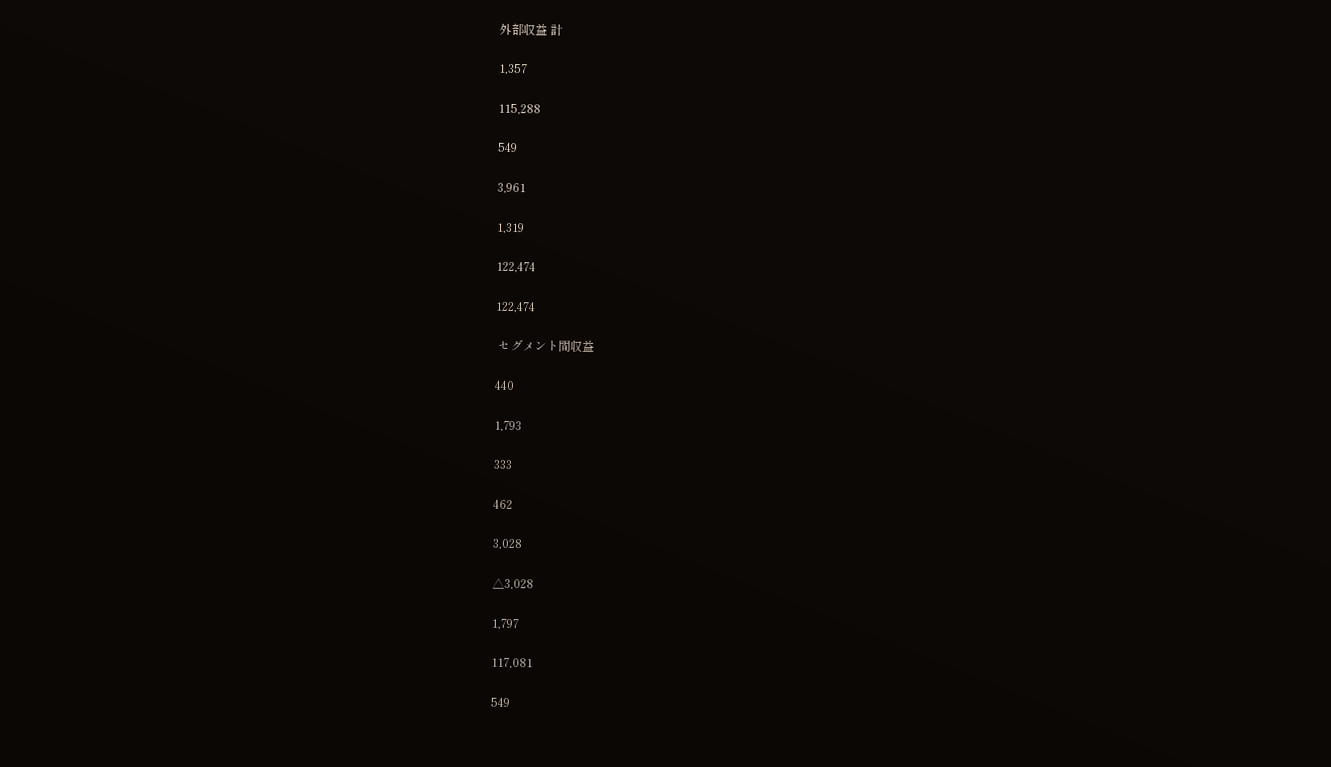外部収益 計

1,357

115,288

549

3,961

1,319

122,474

122,474

 セグメント間収益

440

1,793

333

462

3,028

△3,028

1,797

117,081

549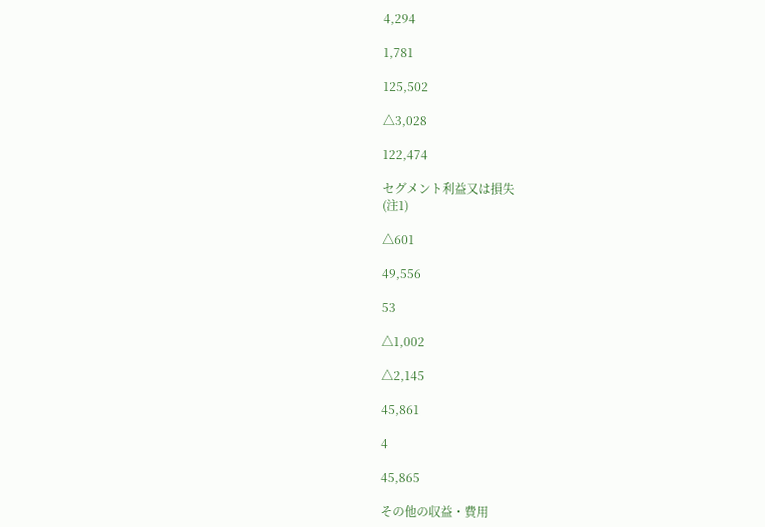4,294

1,781

125,502

△3,028

122,474

セグメント利益又は損失
(注1)

△601

49,556

53

△1,002

△2,145

45,861

4

45,865

その他の収益・費用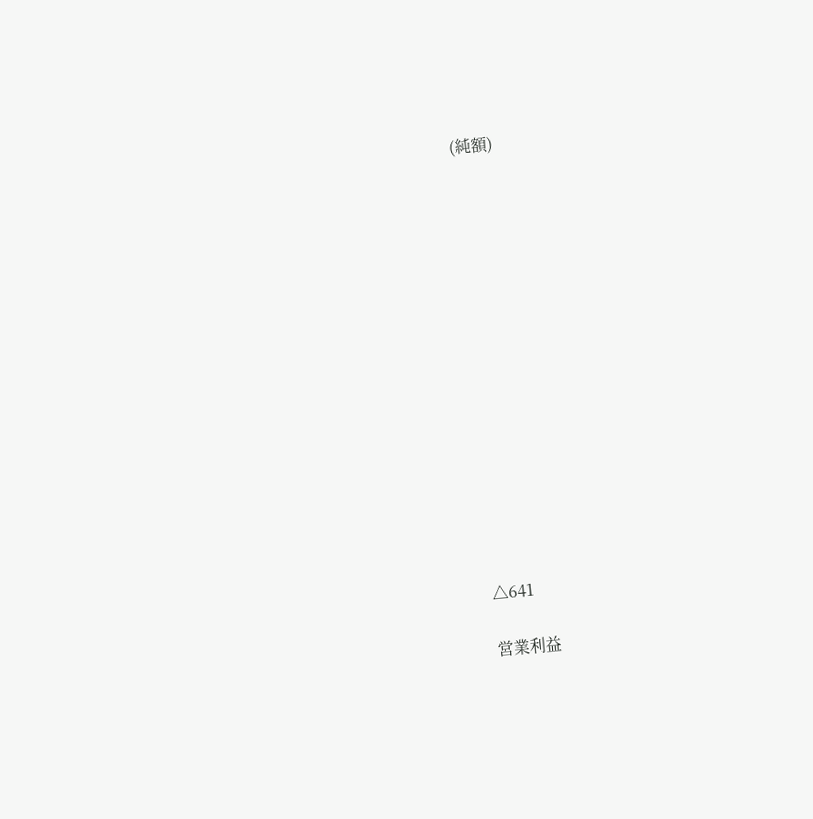(純額)















△641

営業利益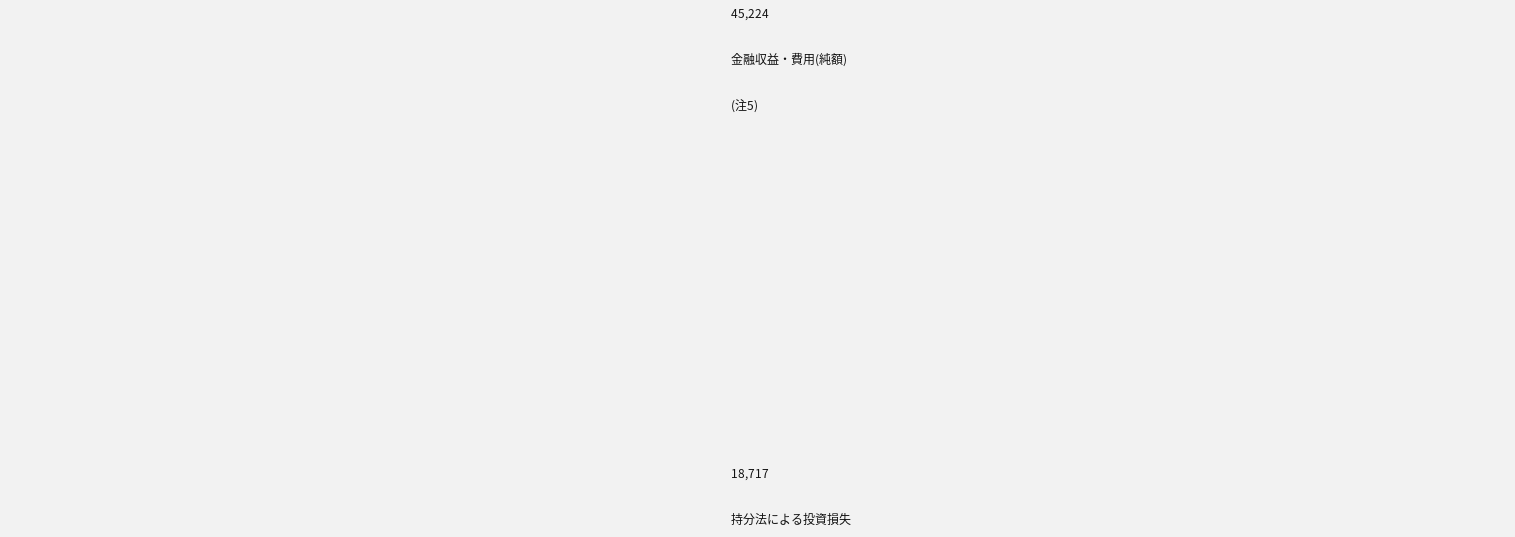45,224

金融収益・費用(純額)

(注5)















18,717

持分法による投資損失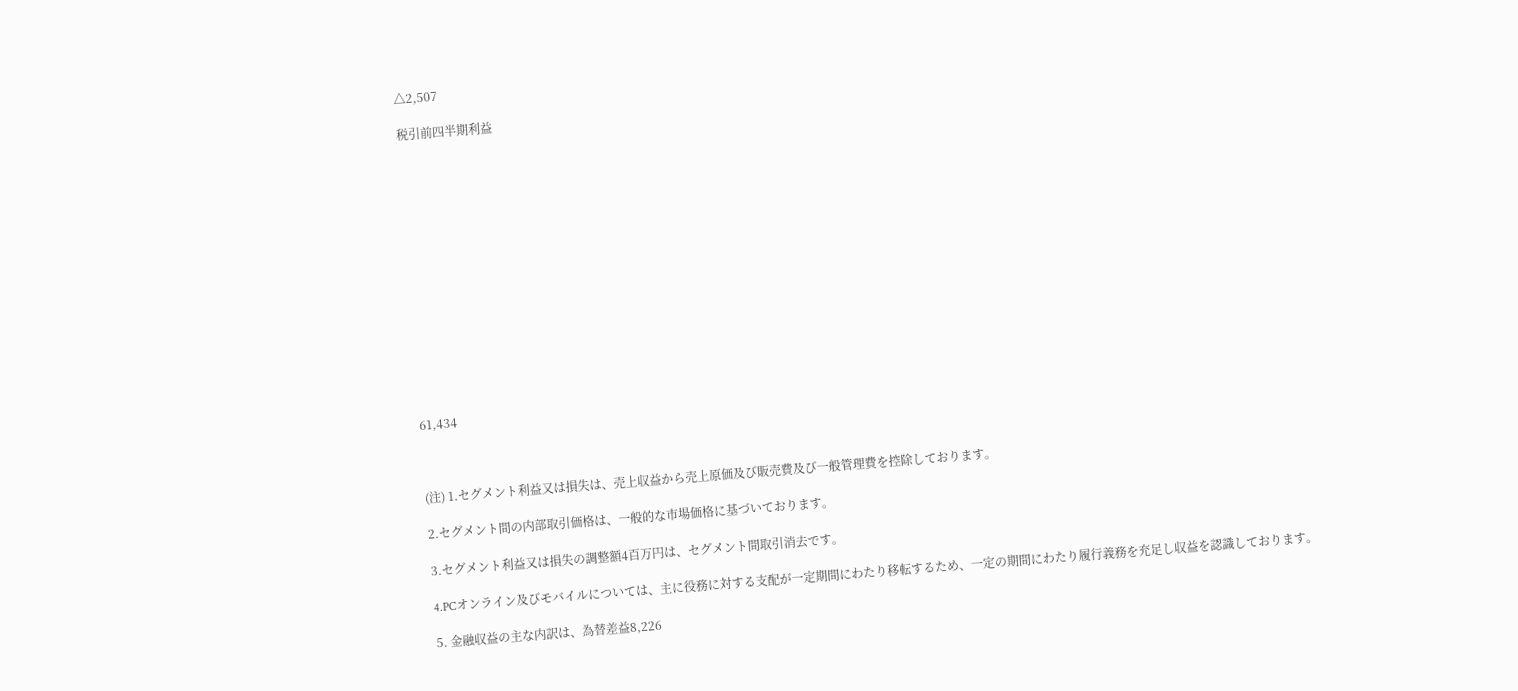△2,507

税引前四半期利益















61,434



(注) 1.セグメント利益又は損失は、売上収益から売上原価及び販売費及び一般管理費を控除しております。

2.セグメント間の内部取引価格は、一般的な市場価格に基づいております。

3.セグメント利益又は損失の調整額4百万円は、セグメント間取引消去です。

4.PCオンライン及びモバイルについては、主に役務に対する支配が一定期間にわたり移転するため、一定の期間にわたり履行義務を充足し収益を認識しております。

5. 金融収益の主な内訳は、為替差益8,226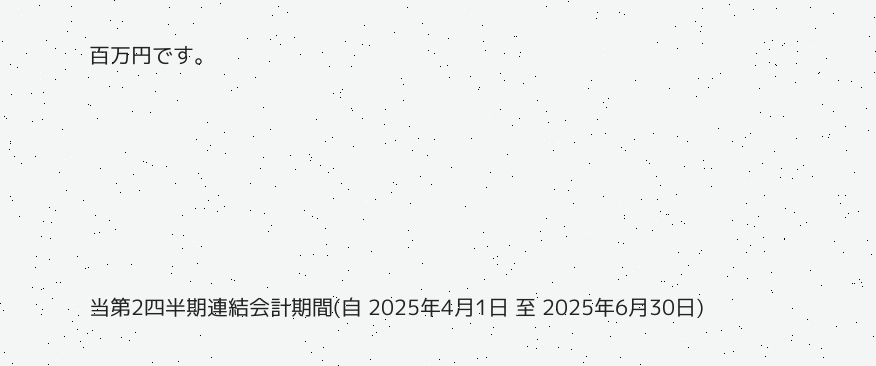百万円です。





当第2四半期連結会計期間(自 2025年4月1日 至 2025年6月30日)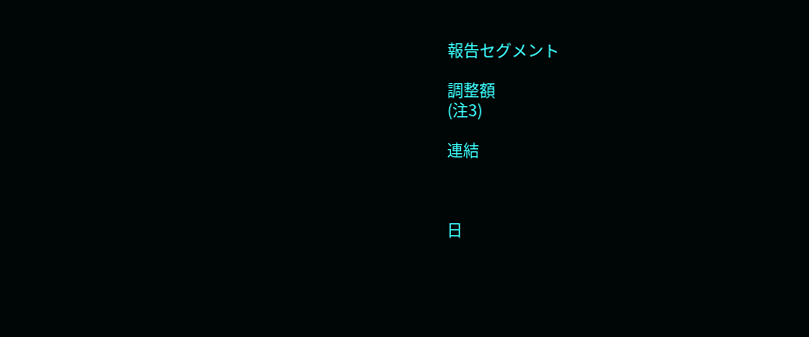報告セグメント

調整額
(注3)

連結



日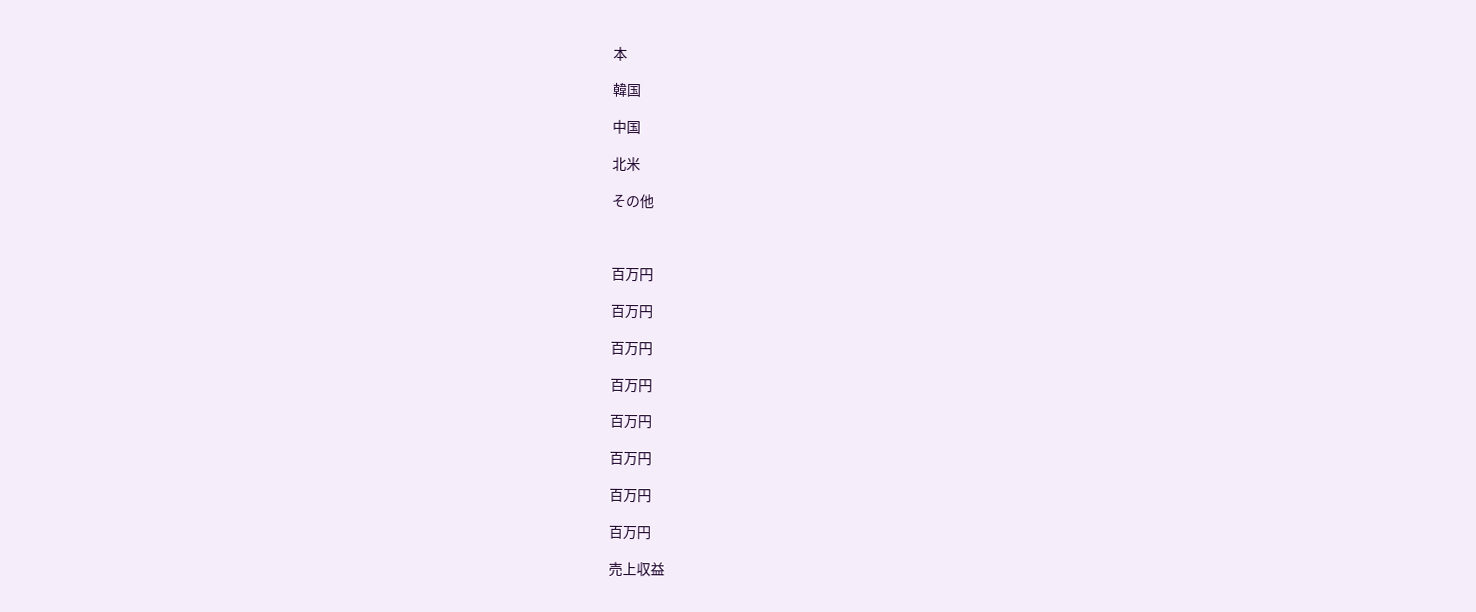本

韓国

中国

北米

その他



百万円

百万円

百万円

百万円

百万円

百万円

百万円

百万円

売上収益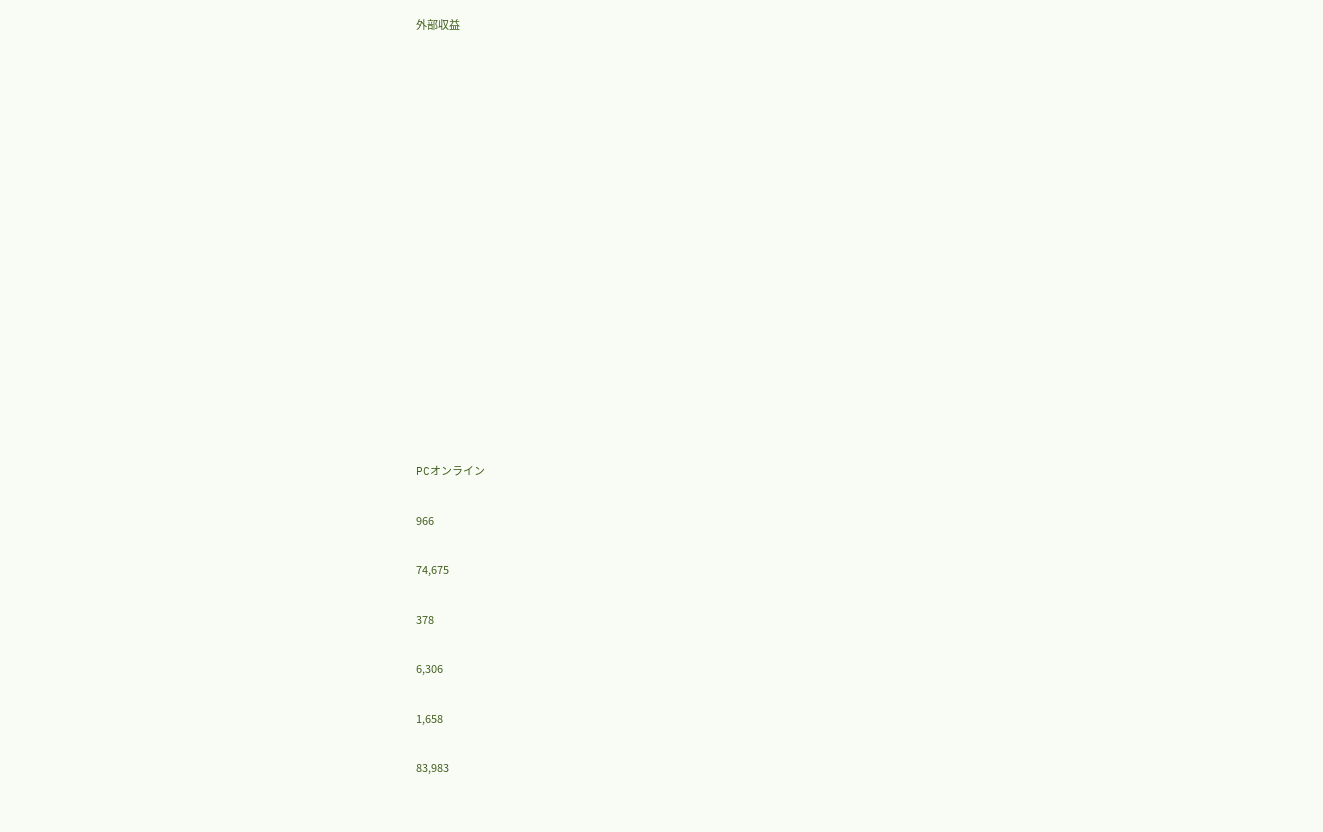外部収益

















PCオンライン

966

74,675

378

6,306

1,658

83,983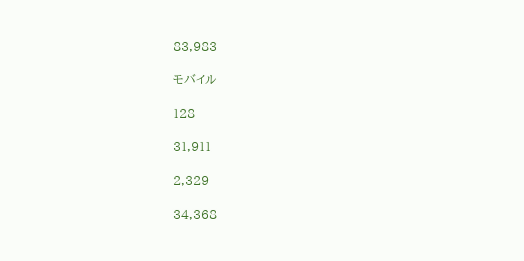83,983

モバイル

128

31,911

2,329

34,368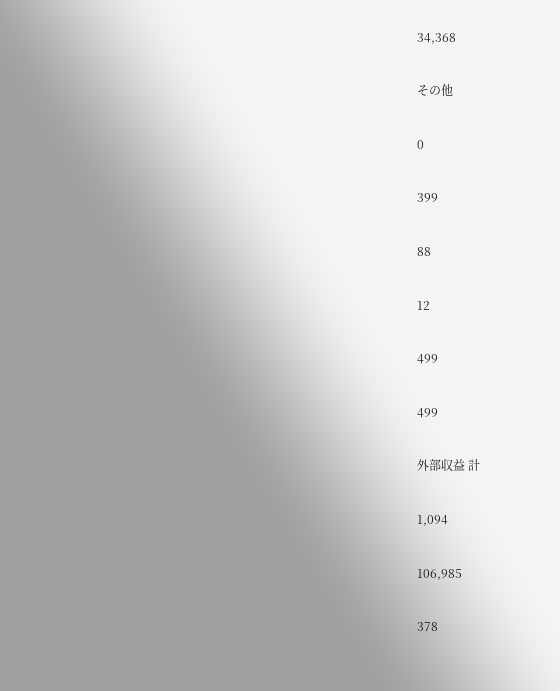34,368

その他

0

399

88

12

499

499

外部収益 計

1,094

106,985

378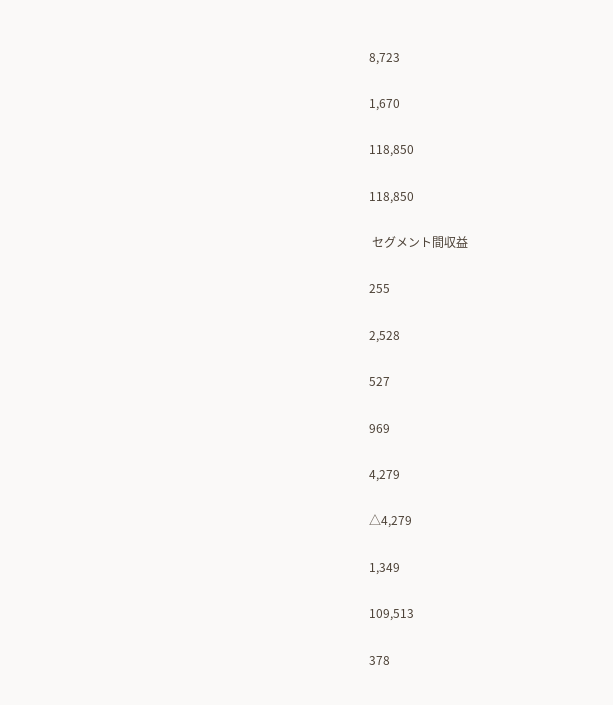8,723

1,670

118,850

118,850

 セグメント間収益

255

2,528

527

969

4,279

△4,279

1,349

109,513

378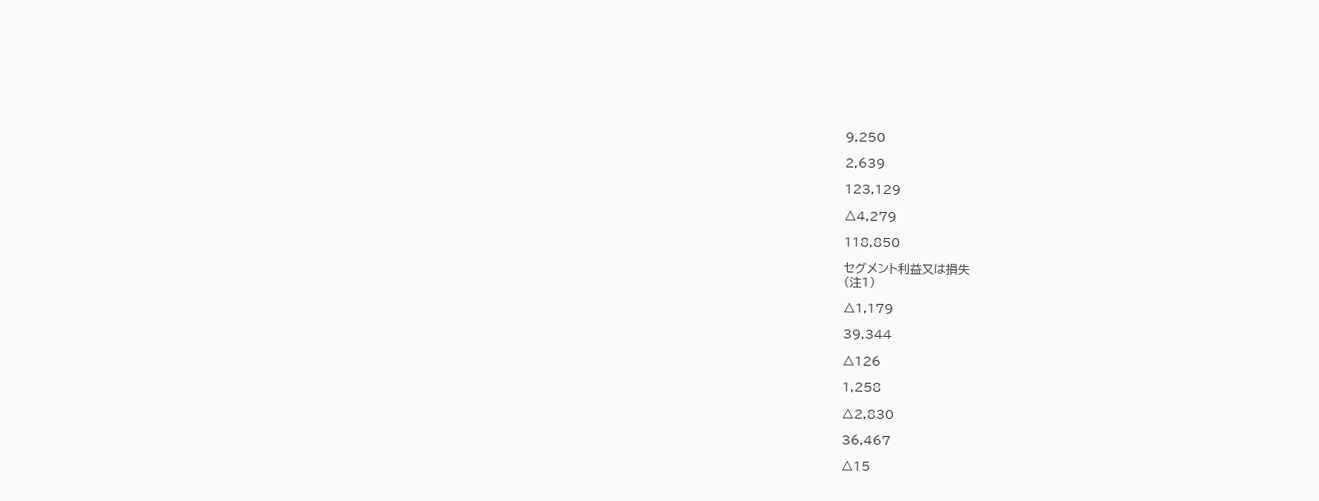9,250

2,639

123,129

△4,279

118,850

セグメント利益又は損失
(注1)

△1,179

39,344

△126

1,258

△2,830

36,467

△15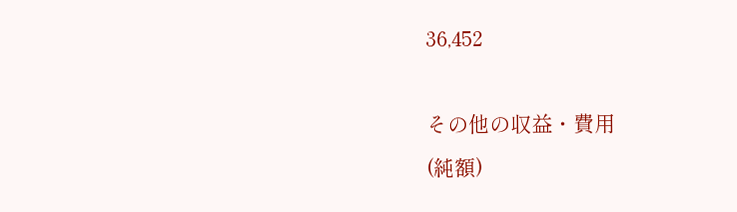36,452

その他の収益・費用
(純額)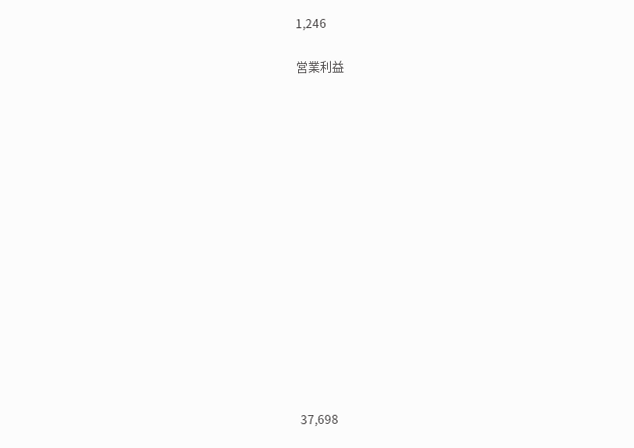1,246

営業利益















37,698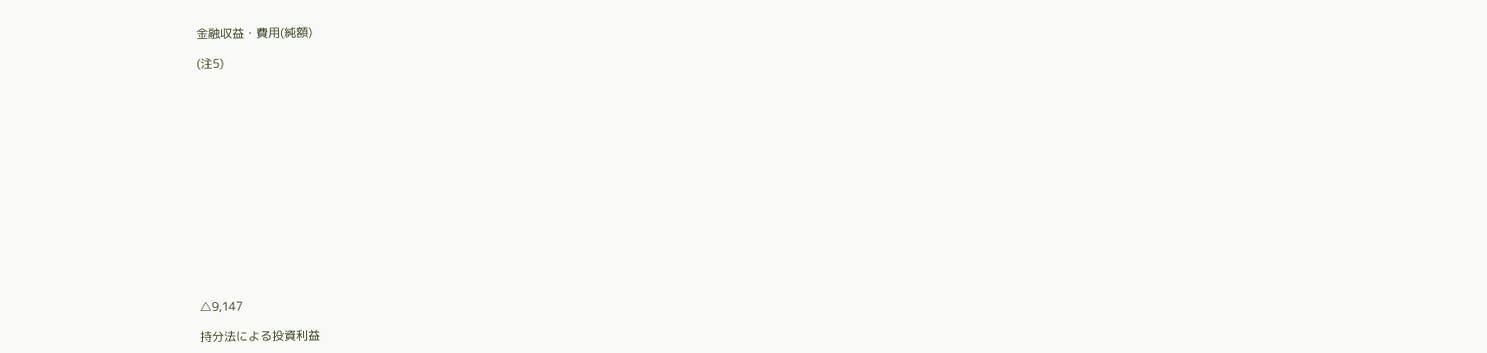金融収益・費用(純額)

(注5)















△9,147

持分法による投資利益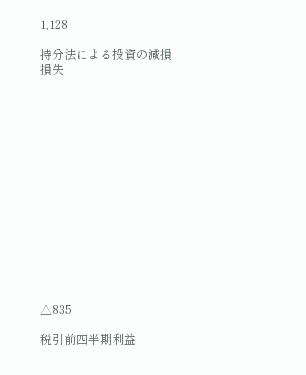1,128

持分法による投資の減損損失















△835

税引前四半期利益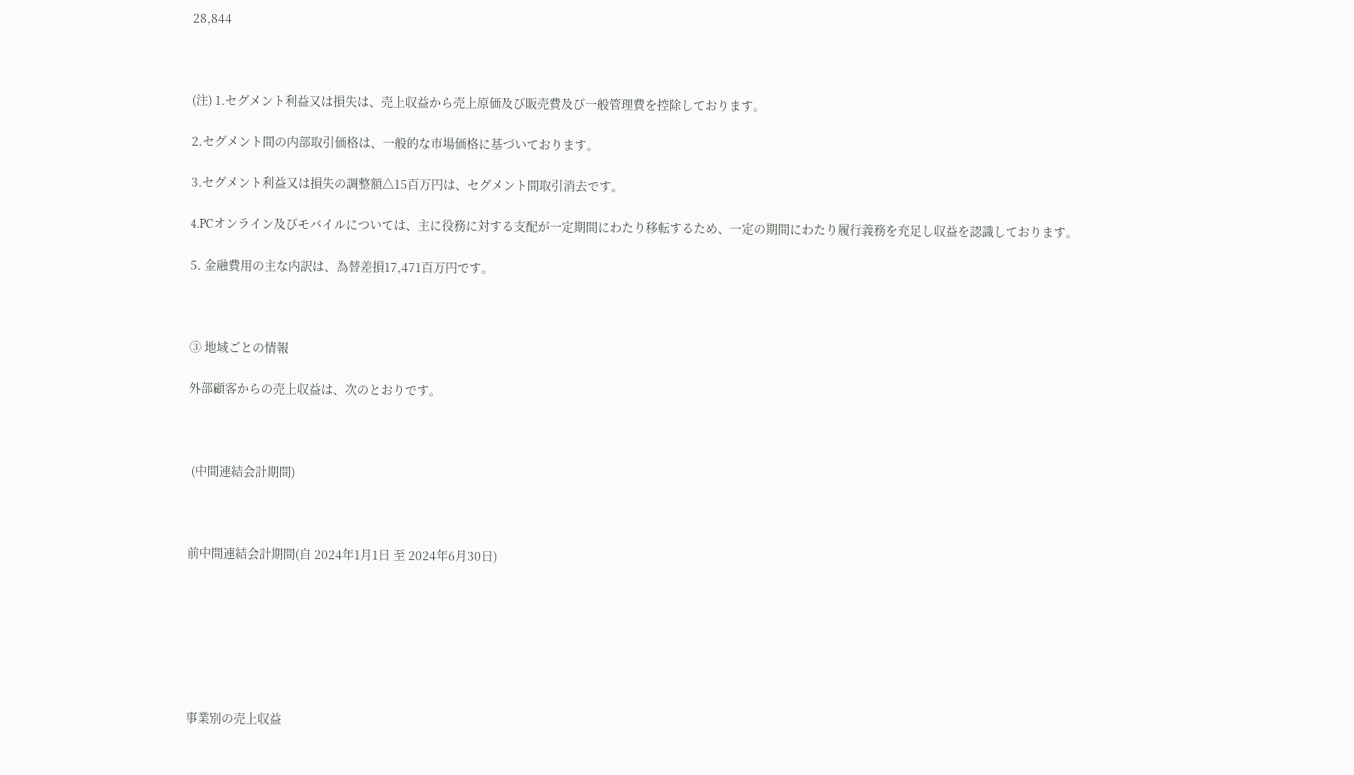28,844



(注) 1.セグメント利益又は損失は、売上収益から売上原価及び販売費及び一般管理費を控除しております。

2.セグメント間の内部取引価格は、一般的な市場価格に基づいております。

3.セグメント利益又は損失の調整額△15百万円は、セグメント間取引消去です。

4.PCオンライン及びモバイルについては、主に役務に対する支配が一定期間にわたり移転するため、一定の期間にわたり履行義務を充足し収益を認識しております。

5. 金融費用の主な内訳は、為替差損17,471百万円です。



③ 地域ごとの情報

外部顧客からの売上収益は、次のとおりです。



 (中間連結会計期間)



前中間連結会計期間(自 2024年1月1日 至 2024年6月30日)







事業別の売上収益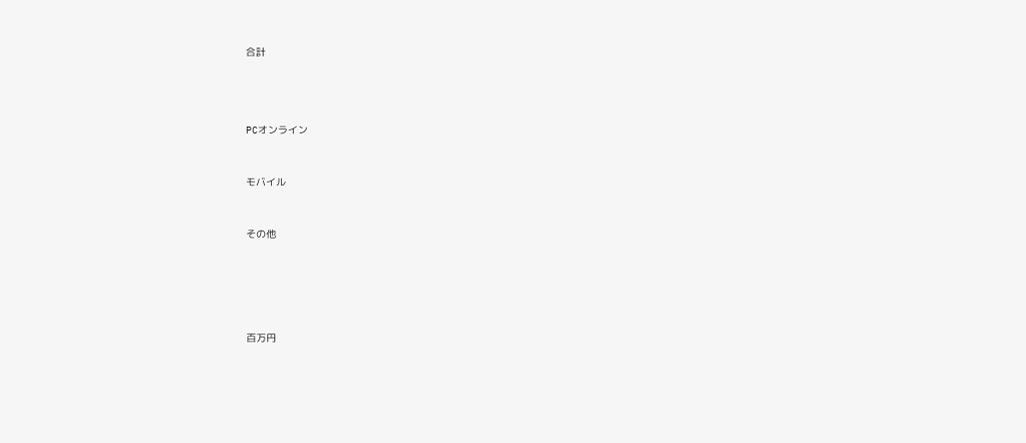合計





PCオンライン



モバイル



その他







百万円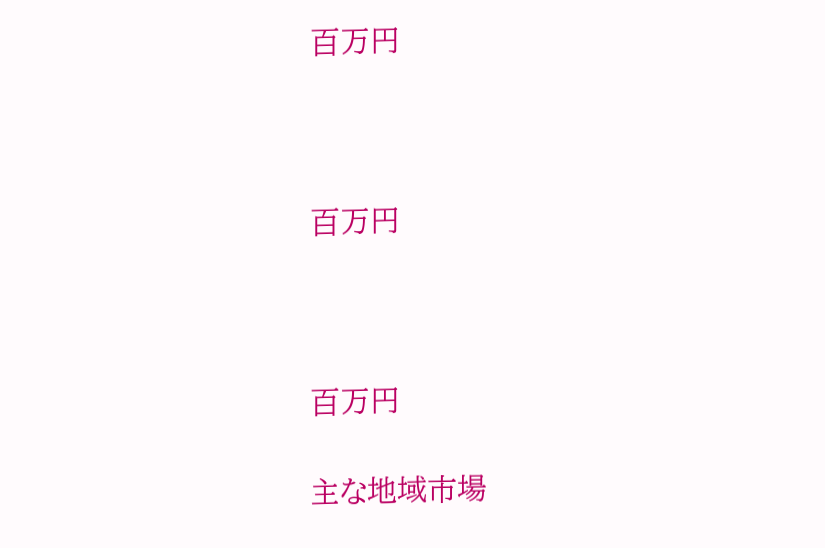百万円



百万円



百万円

主な地域市場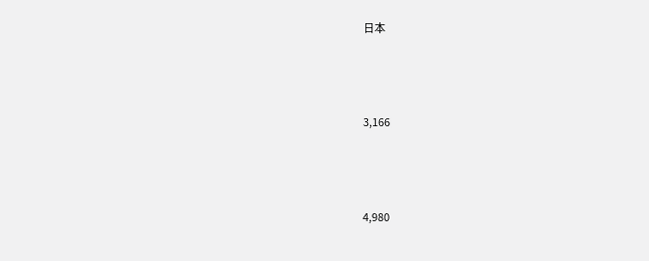日本



3,166



4,980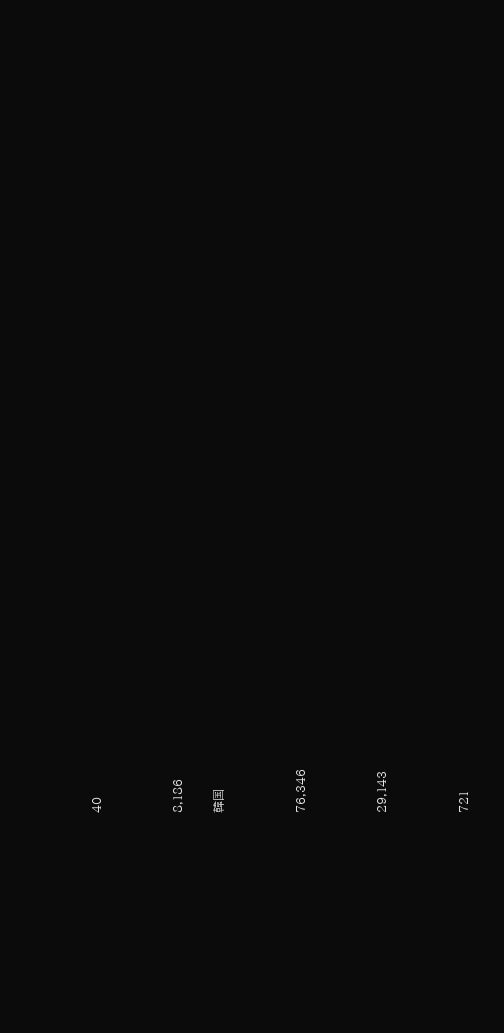40



8,186

韓国



76,346



29,143



721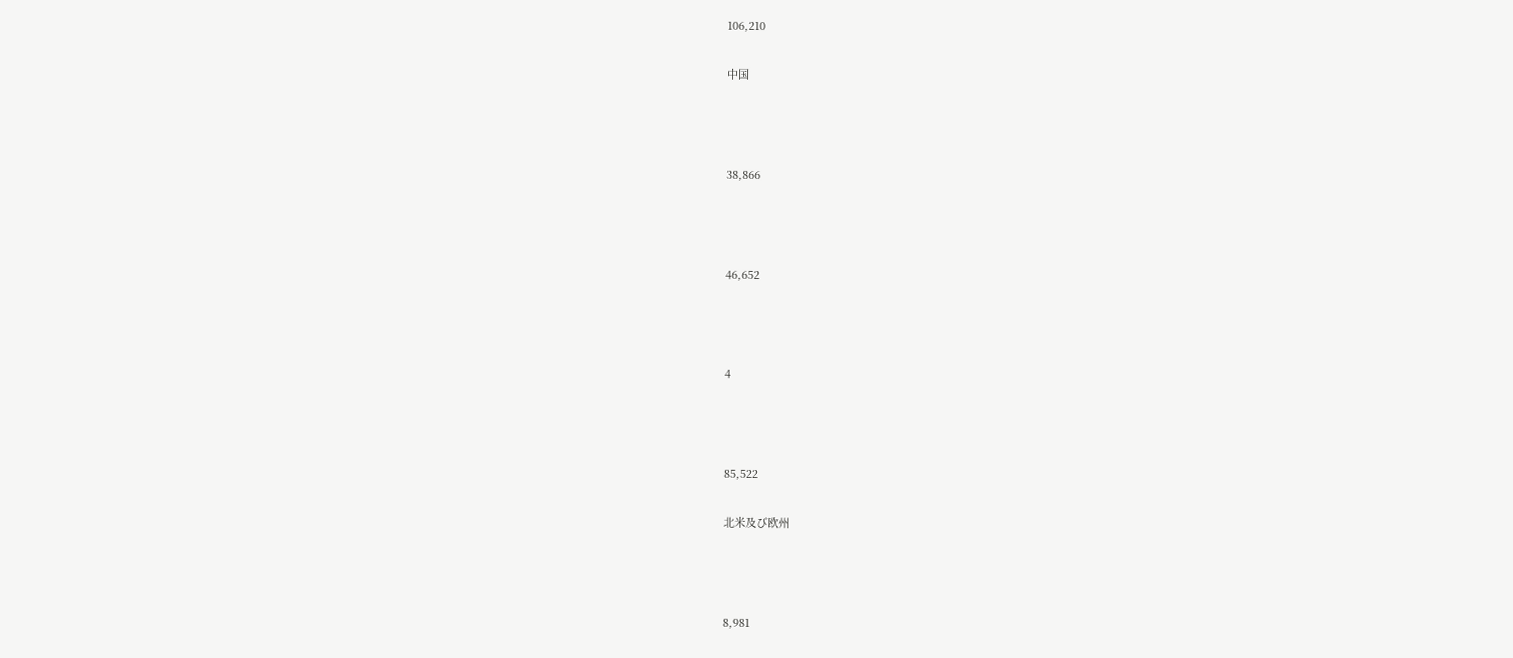106,210

中国



38,866



46,652



4



85,522

北米及び欧州



8,981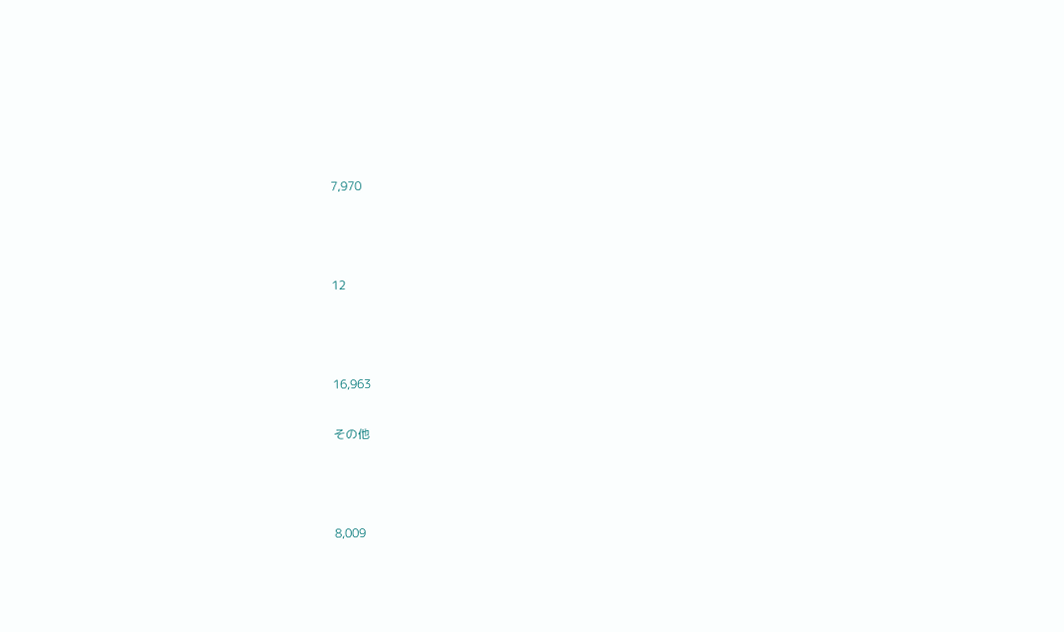7,970



12



16,963

その他



8,009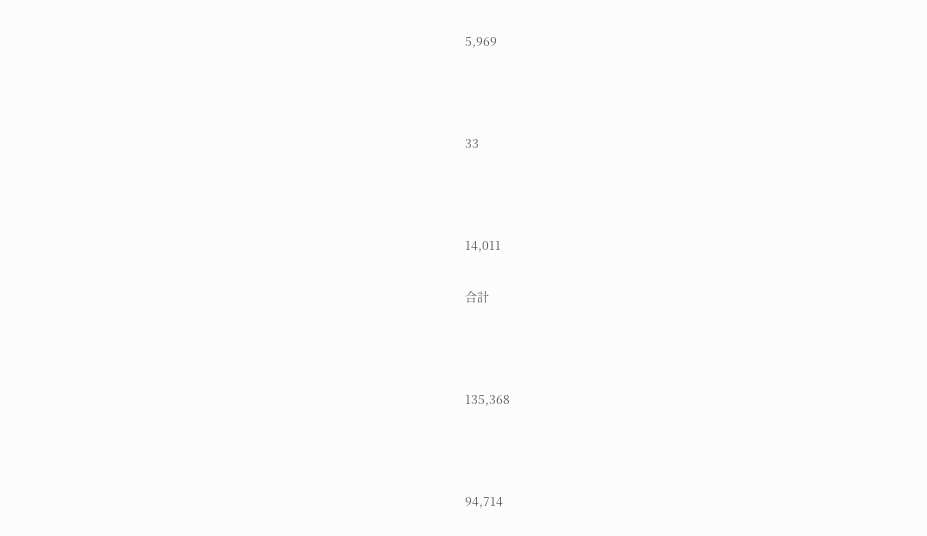5,969



33



14,011

合計



135,368



94,714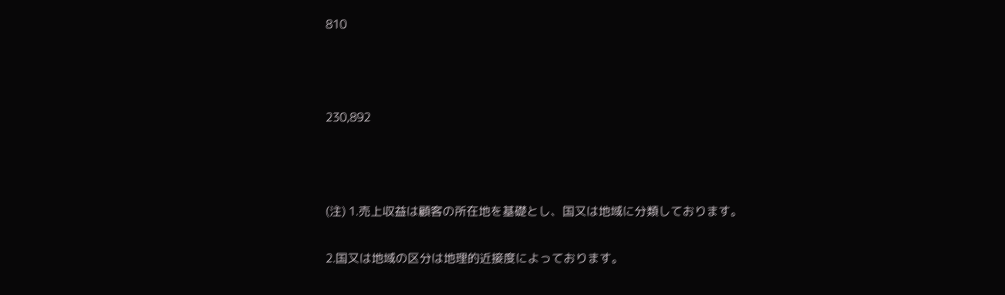810



230,892



(注) 1.売上収益は顧客の所在地を基礎とし、国又は地域に分類しております。

2.国又は地域の区分は地理的近接度によっております。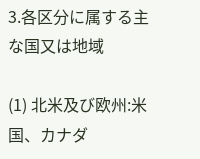3.各区分に属する主な国又は地域

(1) 北米及び欧州:米国、カナダ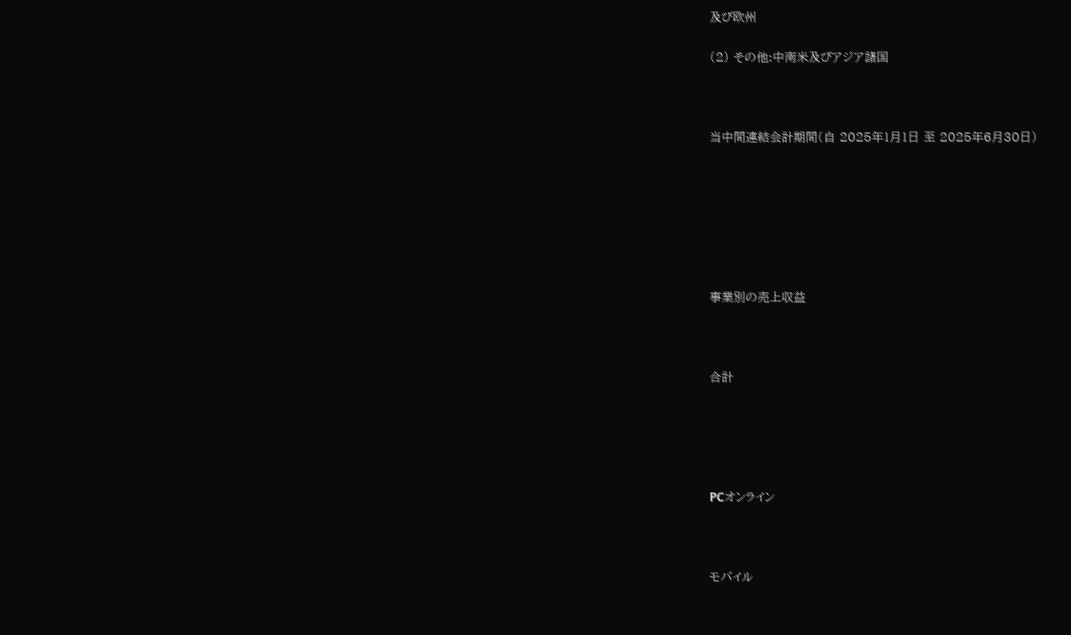及び欧州

(2) その他:中南米及びアジア諸国



当中間連結会計期間(自 2025年1月1日 至 2025年6月30日)







事業別の売上収益



合計





PCオンライン



モバイル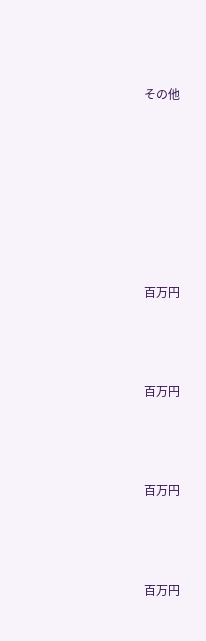その他







百万円



百万円



百万円



百万円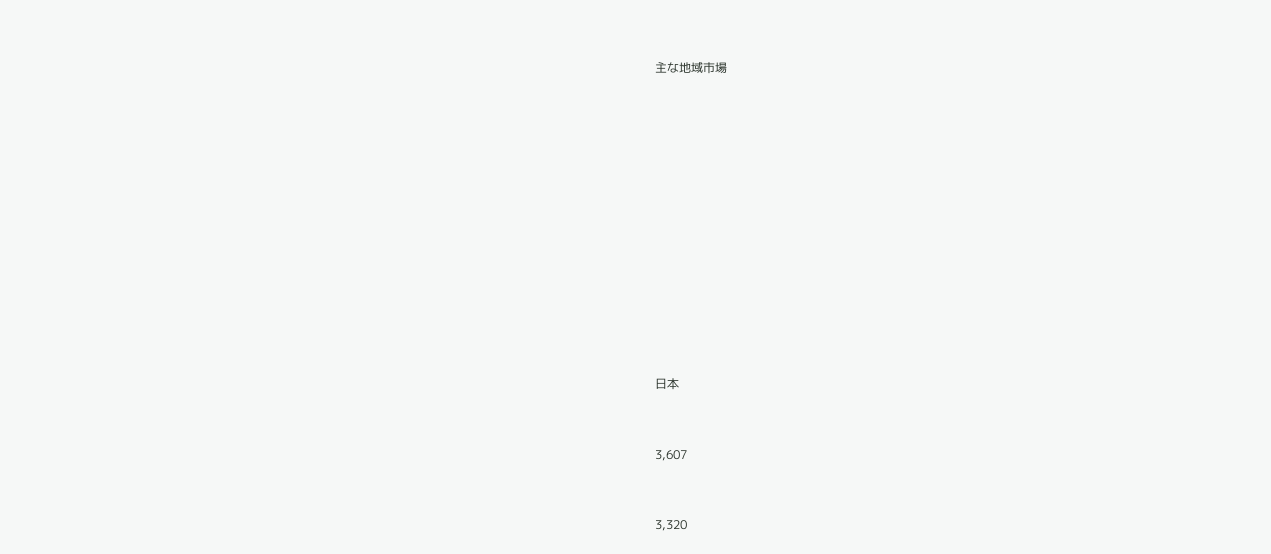主な地域市場

















日本



3,607



3,320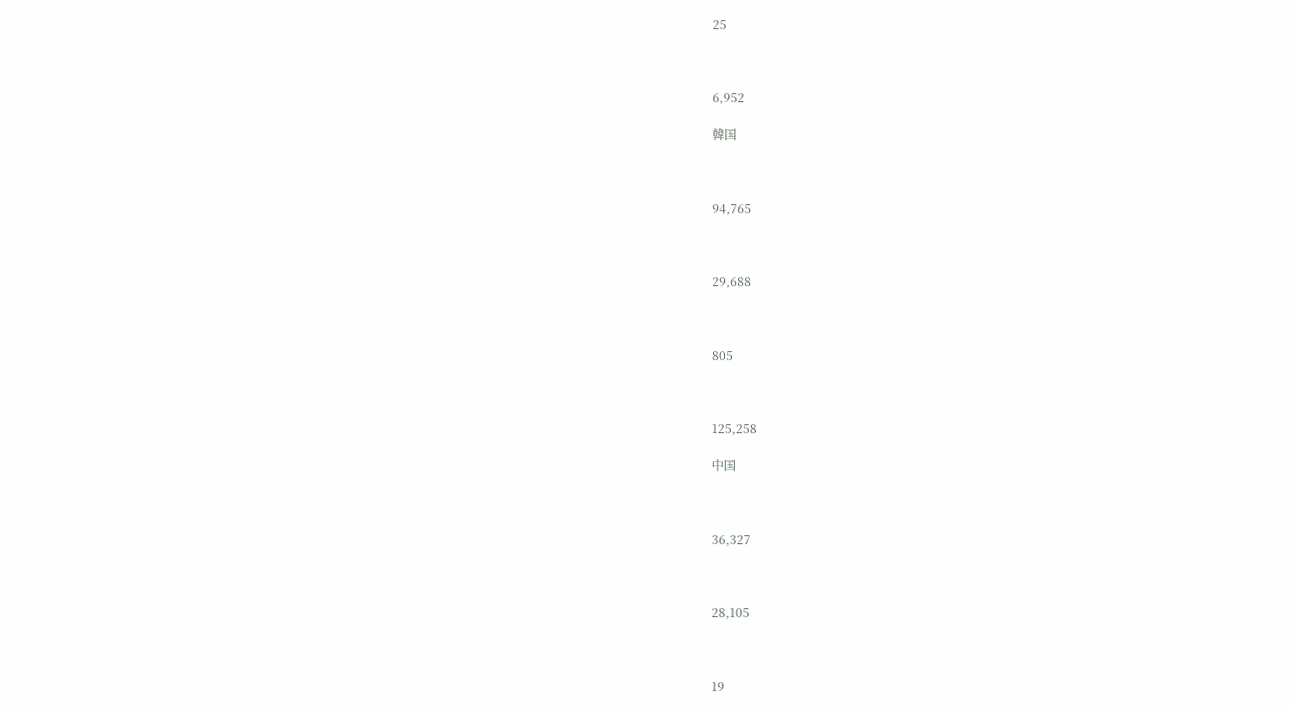25



6,952

韓国



94,765



29,688



805



125,258

中国



36,327



28,105



19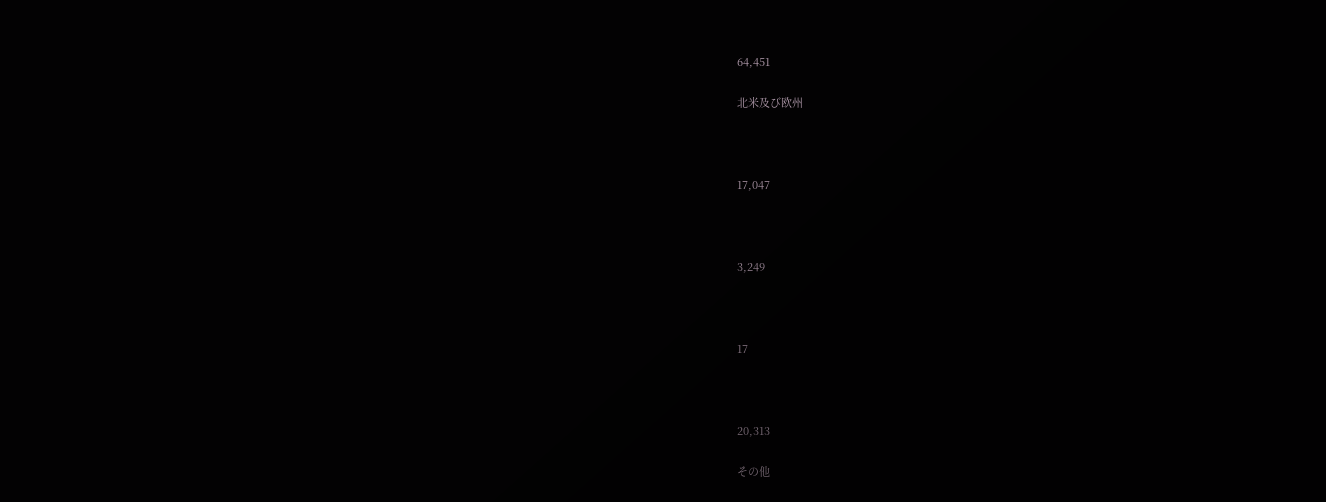64,451

北米及び欧州



17,047



3,249



17



20,313

その他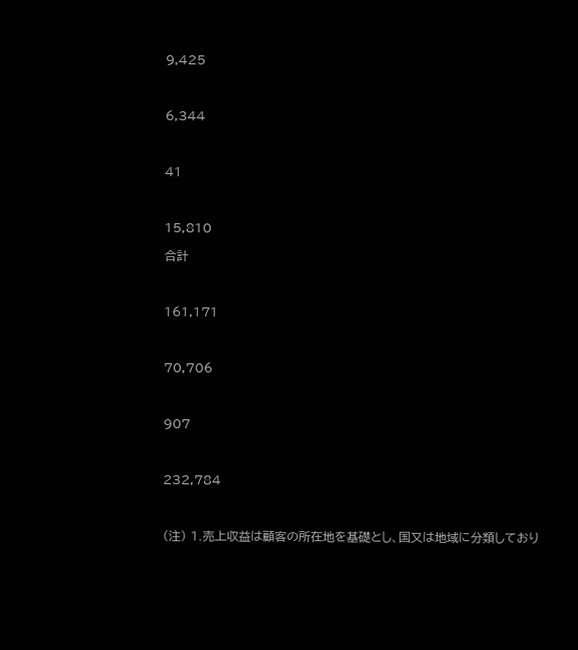9,425



6,344



41



15,810

合計



161,171



70,706



907



232,784



(注) 1.売上収益は顧客の所在地を基礎とし、国又は地域に分類しており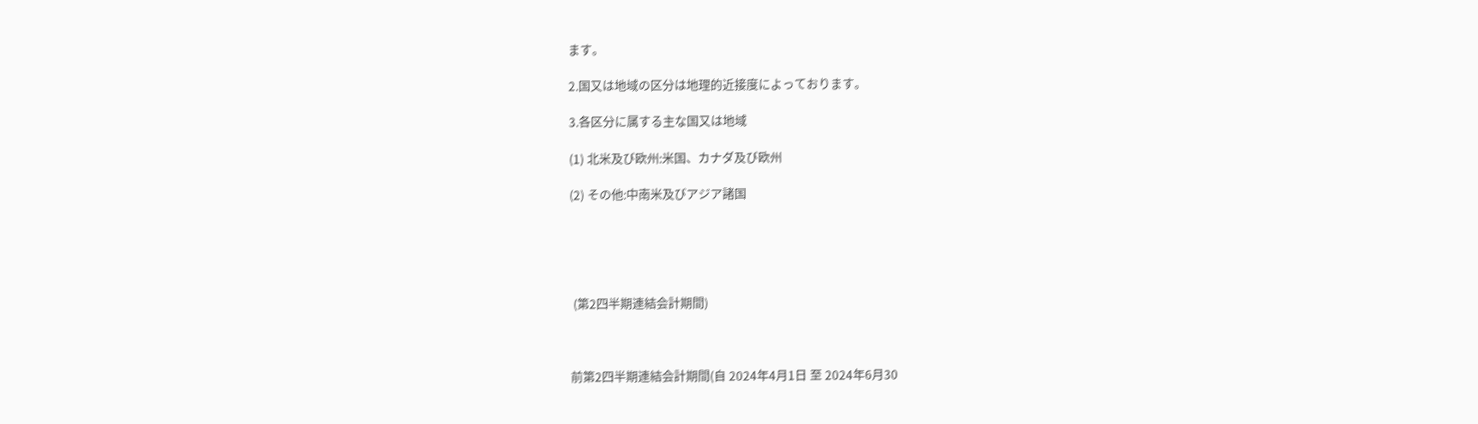ます。

2.国又は地域の区分は地理的近接度によっております。

3.各区分に属する主な国又は地域

(1) 北米及び欧州:米国、カナダ及び欧州

(2) その他:中南米及びアジア諸国





 (第2四半期連結会計期間)



前第2四半期連結会計期間(自 2024年4月1日 至 2024年6月30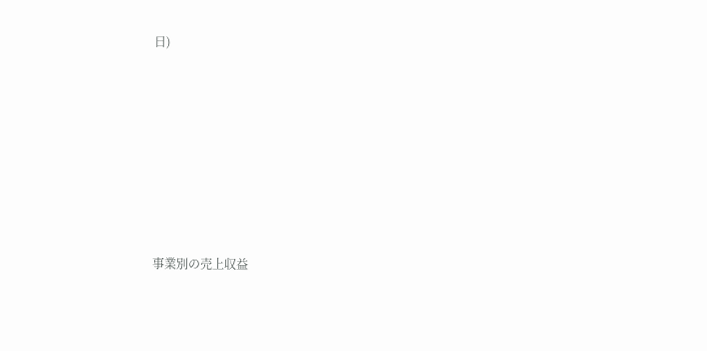日)







事業別の売上収益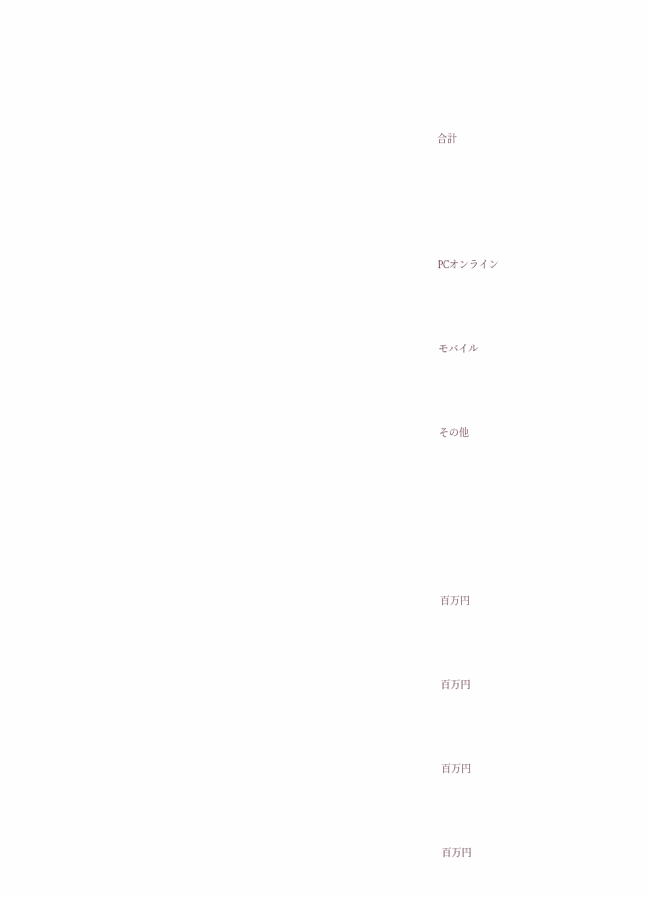合計





PCオンライン



モバイル



その他







百万円



百万円



百万円



百万円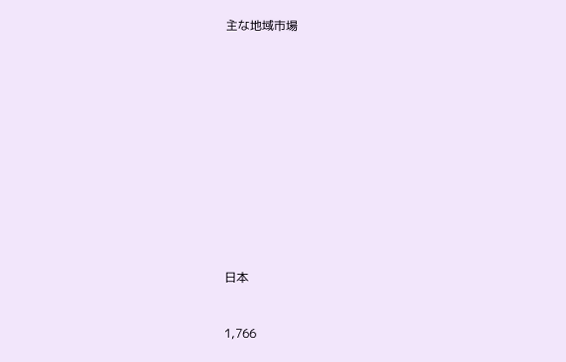主な地域市場

















日本



1,766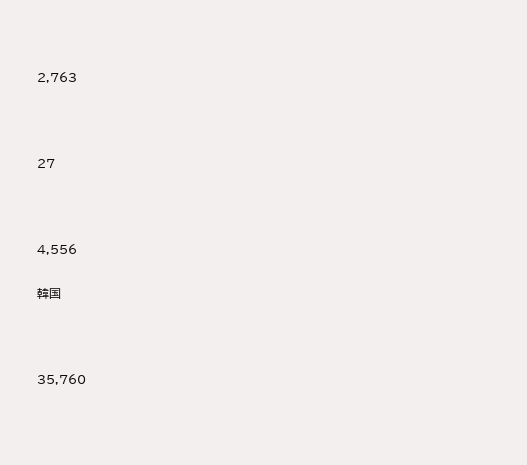2,763



27



4,556

韓国



35,760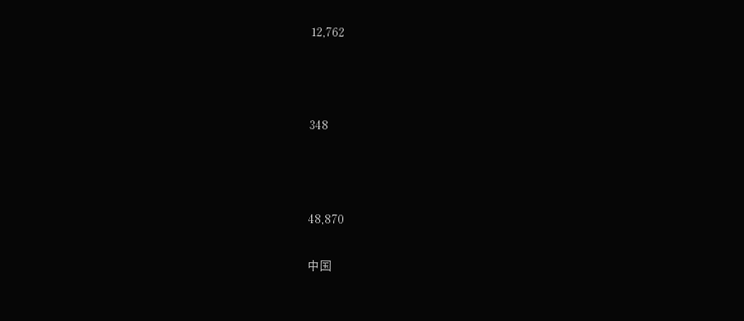12,762



348



48,870

中国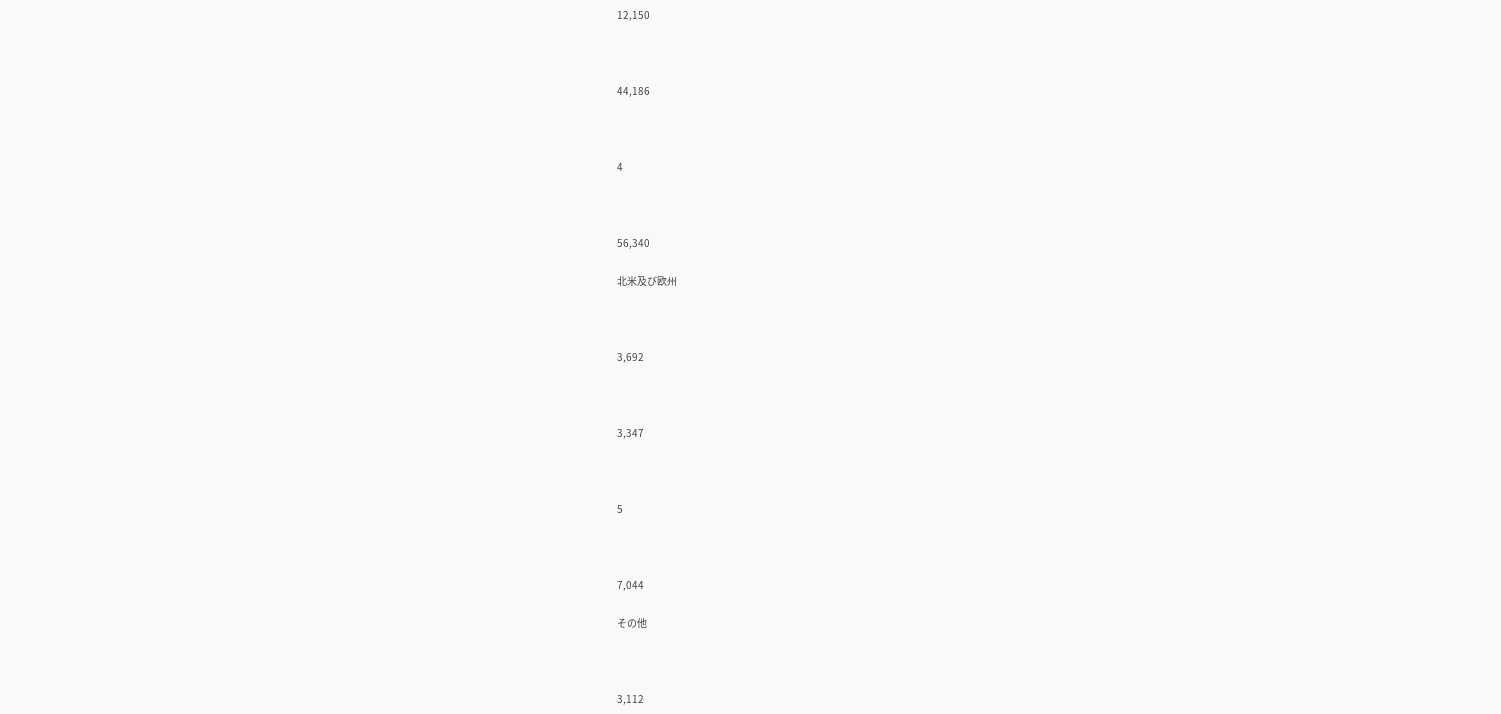12,150



44,186



4



56,340

北米及び欧州



3,692



3,347



5



7,044

その他



3,112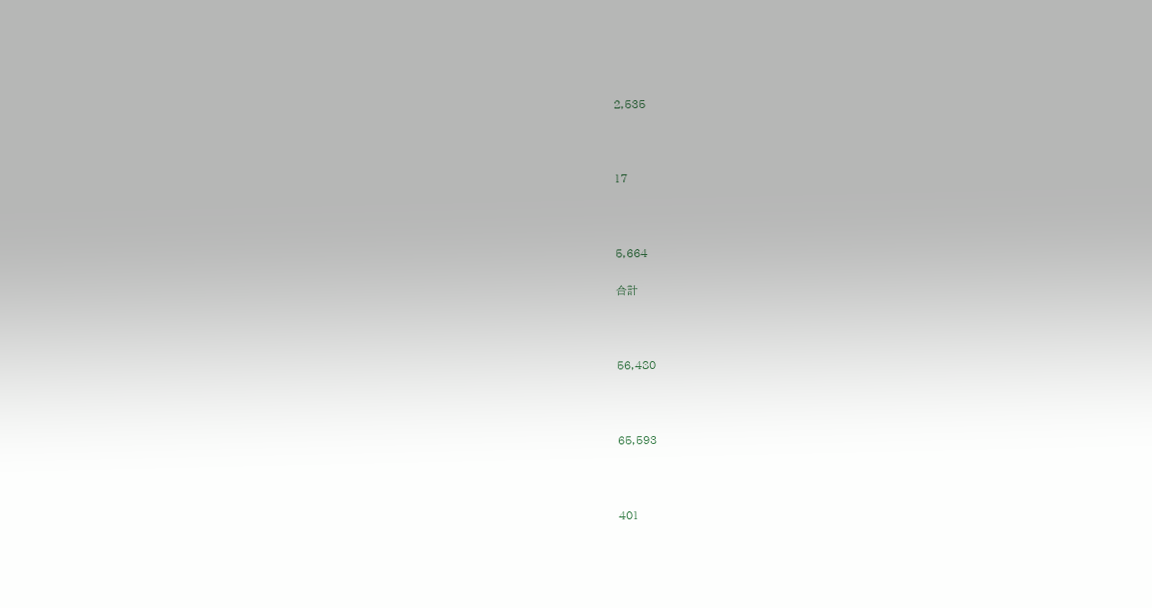2,535



17



5,664

合計



56,480



65,593



401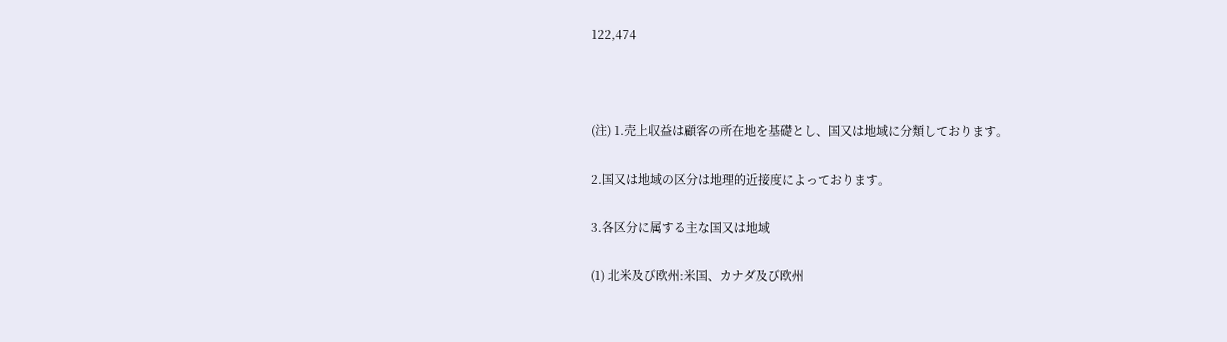122,474



(注) 1.売上収益は顧客の所在地を基礎とし、国又は地域に分類しております。

2.国又は地域の区分は地理的近接度によっております。

3.各区分に属する主な国又は地域

(1) 北米及び欧州:米国、カナダ及び欧州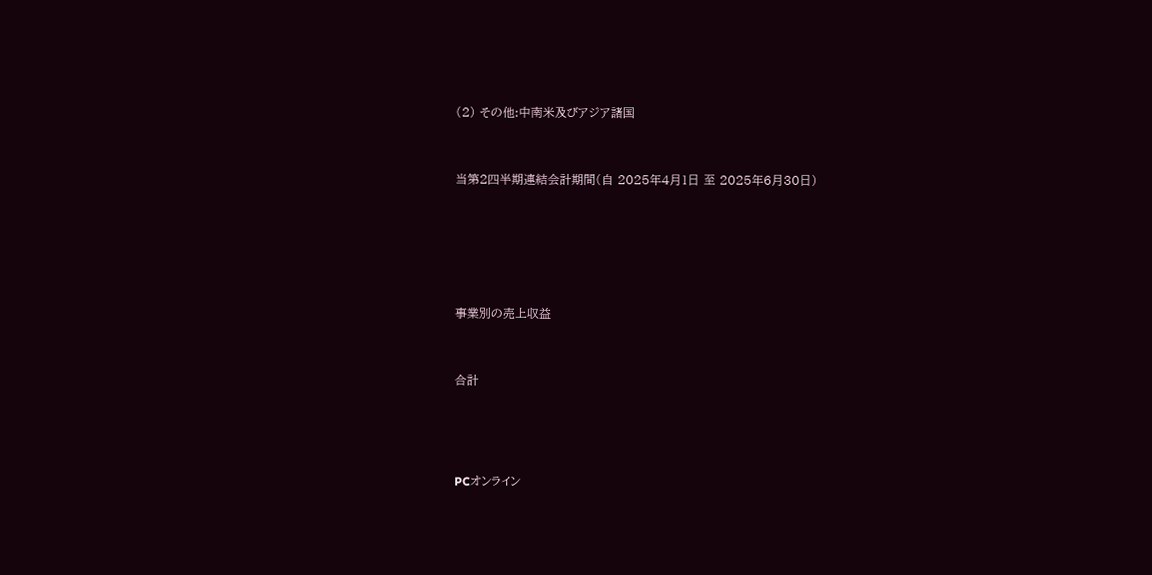(2) その他:中南米及びアジア諸国



当第2四半期連結会計期間(自 2025年4月1日 至 2025年6月30日)







事業別の売上収益



合計





PCオンライン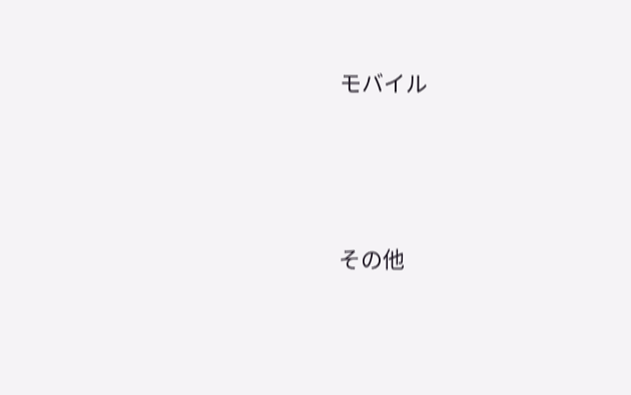モバイル



その他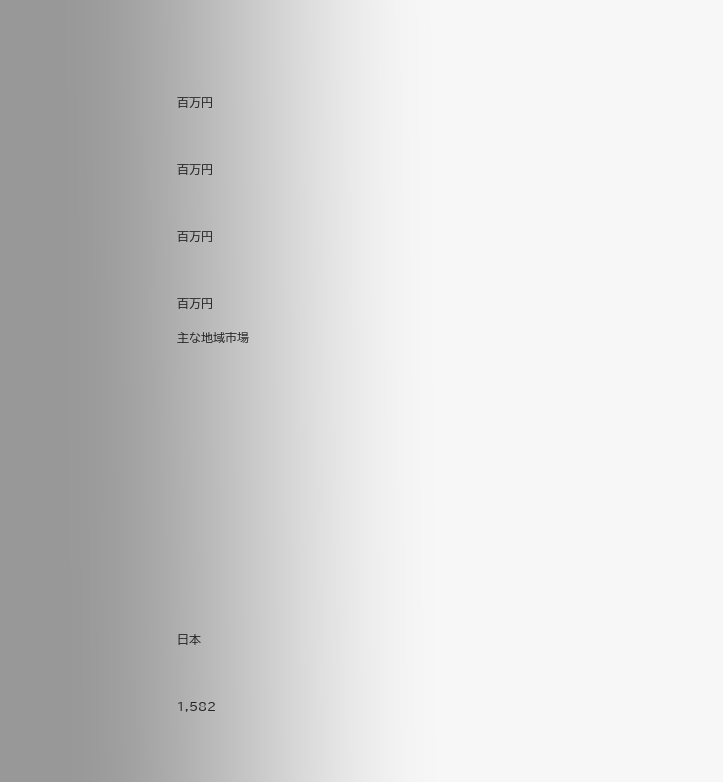百万円



百万円



百万円



百万円

主な地域市場

















日本



1,582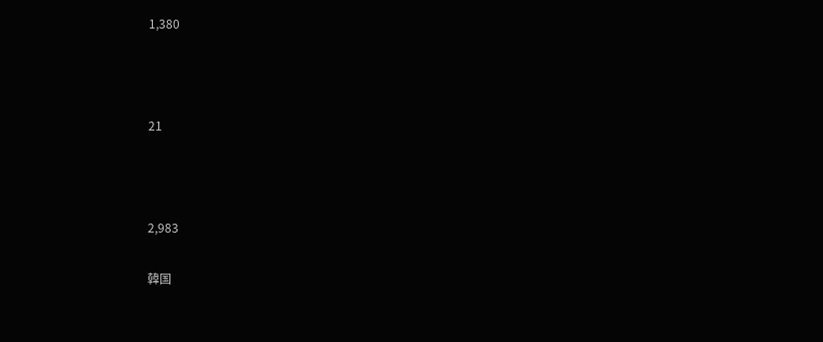1,380



21



2,983

韓国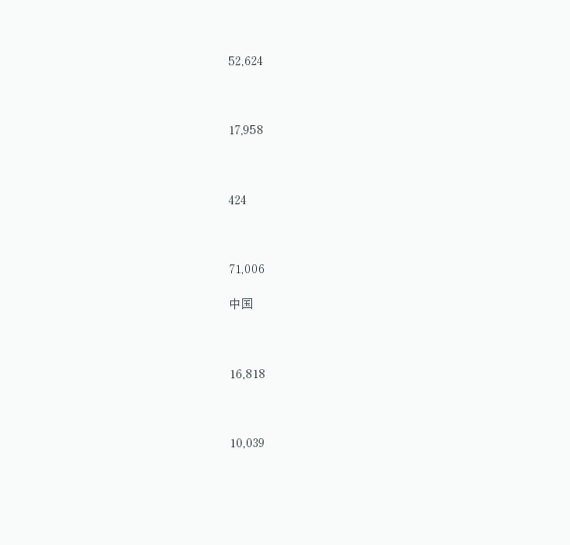52,624



17,958



424



71,006

中国



16,818



10,039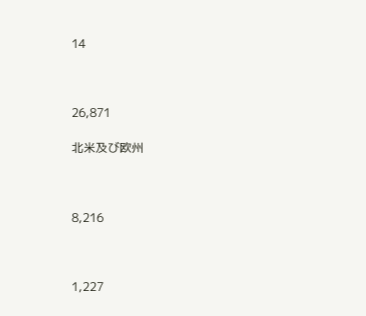14



26,871

北米及び欧州



8,216



1,227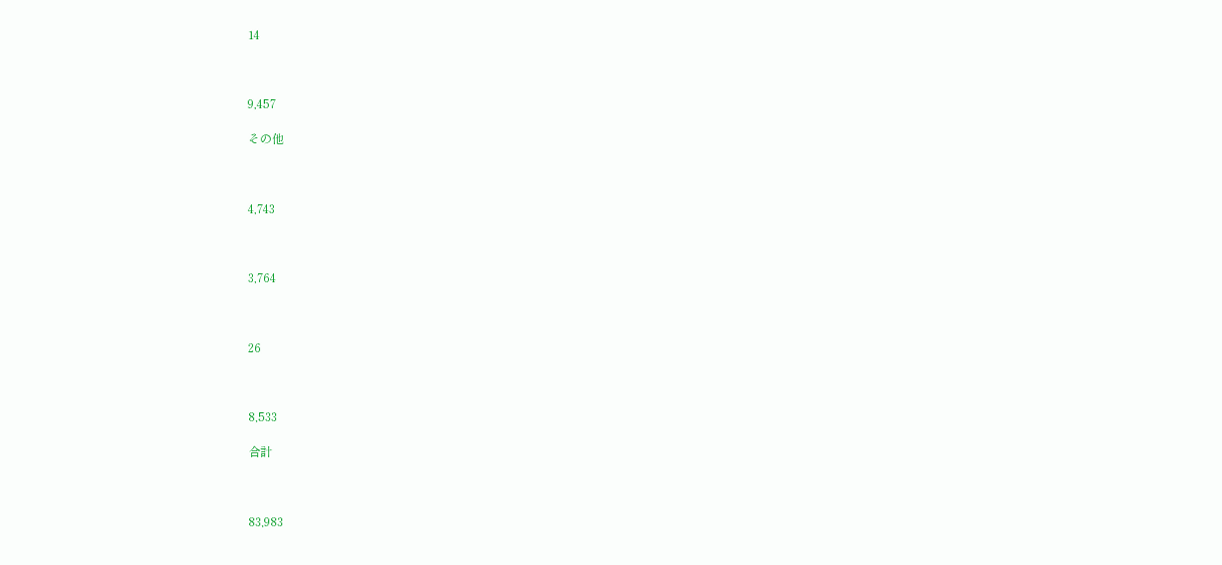14



9,457

その他



4,743



3,764



26



8,533

合計



83,983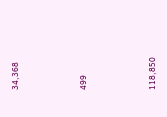34,368



499



118,850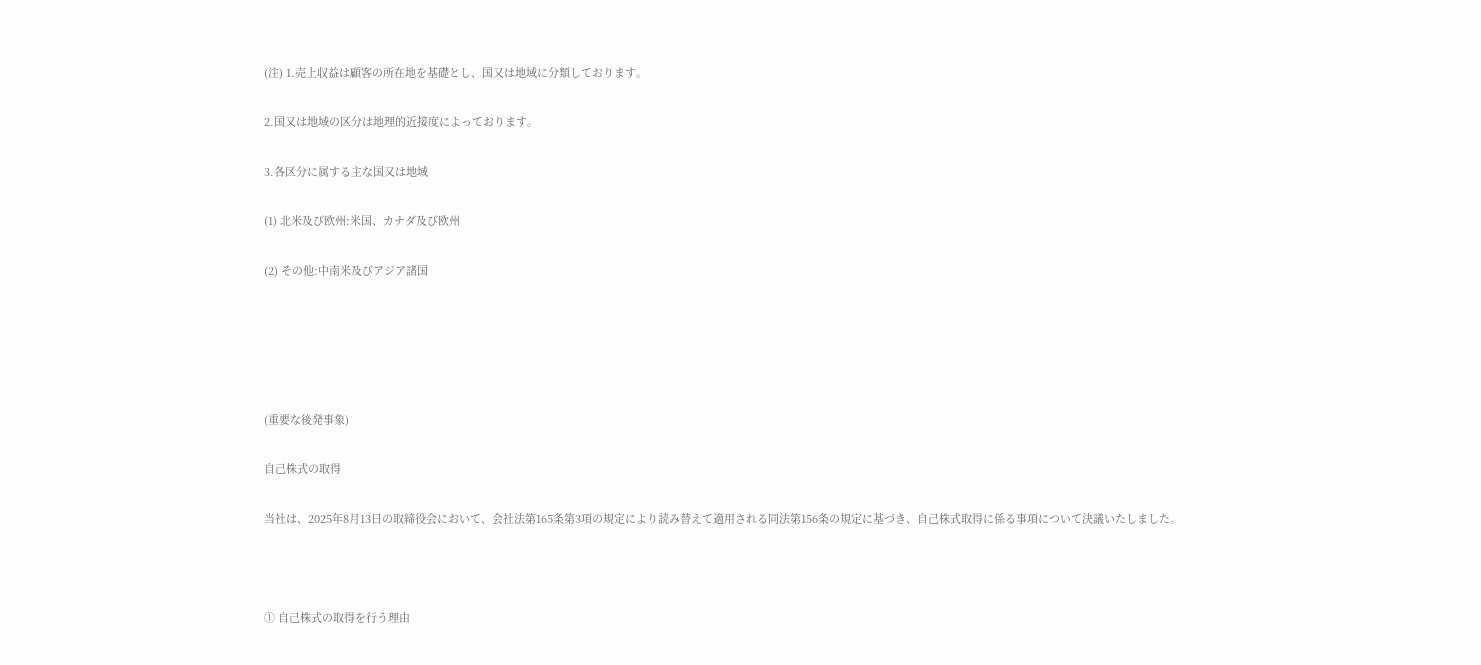(注) 1.売上収益は顧客の所在地を基礎とし、国又は地域に分類しております。

2.国又は地域の区分は地理的近接度によっております。

3.各区分に属する主な国又は地域

(1) 北米及び欧州:米国、カナダ及び欧州

(2) その他:中南米及びアジア諸国





(重要な後発事象)

自己株式の取得

当社は、2025年8月13日の取締役会において、会社法第165条第3項の規定により読み替えて適用される同法第156条の規定に基づき、自己株式取得に係る事項について決議いたしました。



① 自己株式の取得を行う理由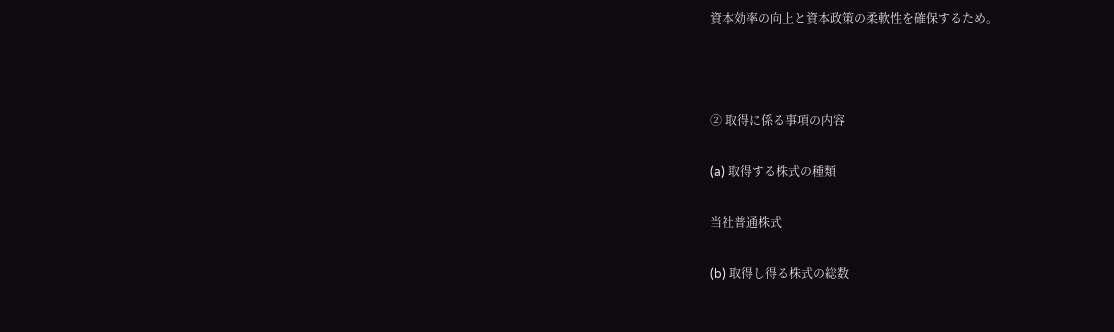資本効率の向上と資本政策の柔軟性を確保するため。



② 取得に係る事項の内容

(a) 取得する株式の種類

当社普通株式

(b) 取得し得る株式の総数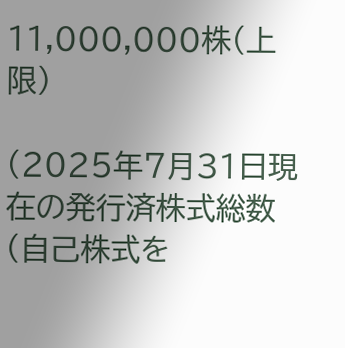11,000,000株(上限)

(2025年7月31日現在の発行済株式総数(自己株式を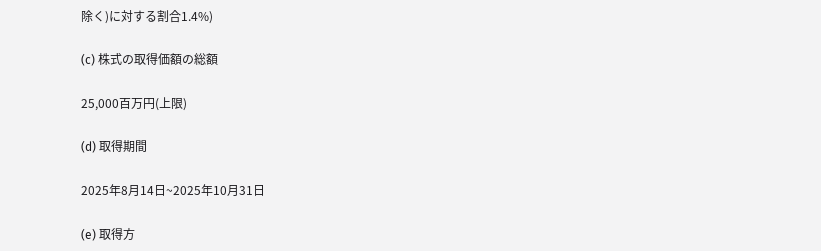除く)に対する割合1.4%)

(c) 株式の取得価額の総額

25,000百万円(上限)

(d) 取得期間

2025年8月14日~2025年10月31日

(e) 取得方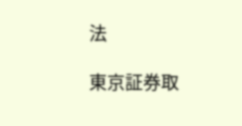法

東京証券取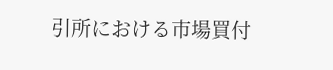引所における市場買付